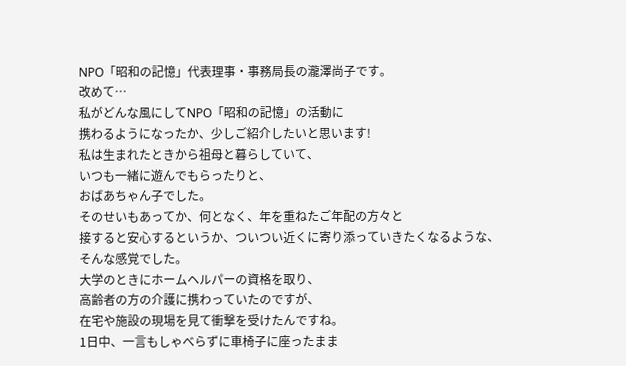NPO「昭和の記憶」代表理事・事務局長の瀧澤尚子です。
改めて…
私がどんな風にしてNPO「昭和の記憶」の活動に
携わるようになったか、少しご紹介したいと思います!
私は生まれたときから祖母と暮らしていて、
いつも一緒に遊んでもらったりと、
おばあちゃん子でした。
そのせいもあってか、何となく、年を重ねたご年配の方々と
接すると安心するというか、ついつい近くに寄り添っていきたくなるような、
そんな感覚でした。
大学のときにホームヘルパーの資格を取り、
高齢者の方の介護に携わっていたのですが、
在宅や施設の現場を見て衝撃を受けたんですね。
1日中、一言もしゃべらずに車椅子に座ったまま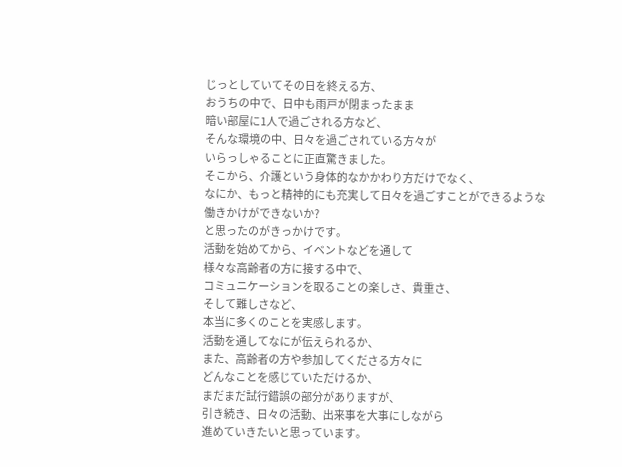じっとしていてその日を終える方、
おうちの中で、日中も雨戸が閉まったまま
暗い部屋に1人で過ごされる方など、
そんな環境の中、日々を過ごされている方々が
いらっしゃることに正直驚きました。
そこから、介護という身体的なかかわり方だけでなく、
なにか、もっと精神的にも充実して日々を過ごすことができるような
働きかけができないか?
と思ったのがきっかけです。
活動を始めてから、イベントなどを通して
様々な高齢者の方に接する中で、
コミュニケーションを取ることの楽しさ、貴重さ、
そして難しさなど、
本当に多くのことを実感します。
活動を通してなにが伝えられるか、
また、高齢者の方や参加してくださる方々に
どんなことを感じていただけるか、
まだまだ試行錯誤の部分がありますが、
引き続き、日々の活動、出来事を大事にしながら
進めていきたいと思っています。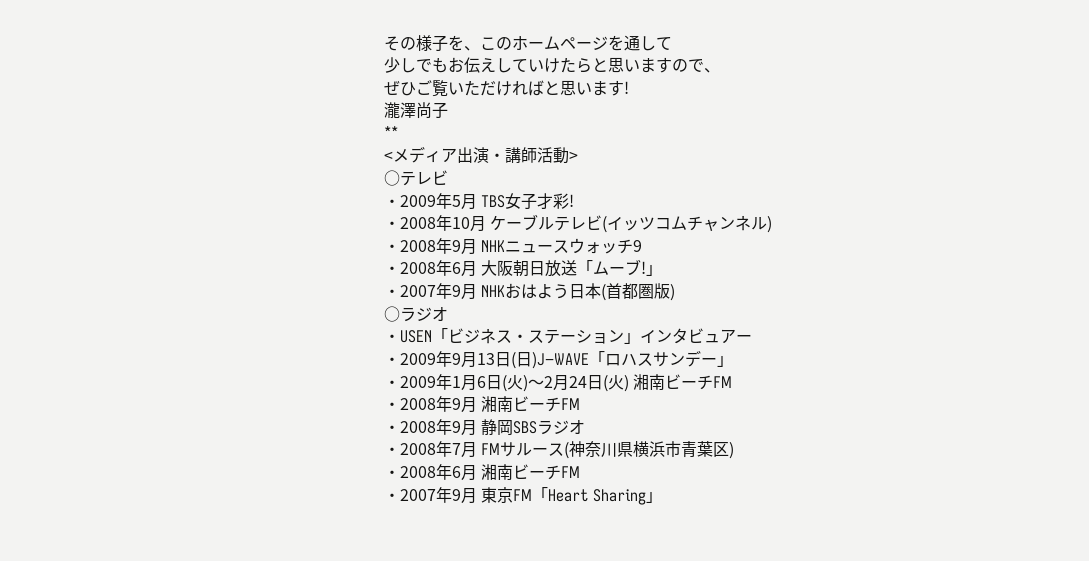その様子を、このホームページを通して
少しでもお伝えしていけたらと思いますので、
ぜひご覧いただければと思います!
瀧澤尚子
**
<メディア出演・講師活動>
○テレビ
・2009年5月 TBS女子才彩!
・2008年10月 ケーブルテレビ(イッツコムチャンネル)
・2008年9月 NHKニュースウォッチ9
・2008年6月 大阪朝日放送「ムーブ!」
・2007年9月 NHKおはよう日本(首都圏版)
○ラジオ
・USEN「ビジネス・ステーション」インタビュアー
・2009年9月13日(日)J−WAVE「ロハスサンデー」
・2009年1月6日(火)〜2月24日(火) 湘南ビーチFM
・2008年9月 湘南ビーチFM
・2008年9月 静岡SBSラジオ
・2008年7月 FMサルース(神奈川県横浜市青葉区)
・2008年6月 湘南ビーチFM
・2007年9月 東京FM「Heart Sharing」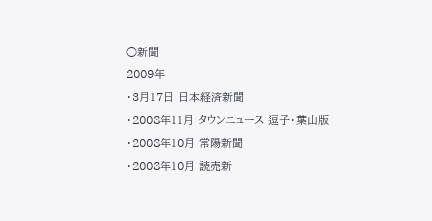○新聞
2009年
・3月17日 日本経済新聞
・2008年11月 タウンニュース 逗子・葉山版
・2008年10月 常陽新聞
・2008年10月 読売新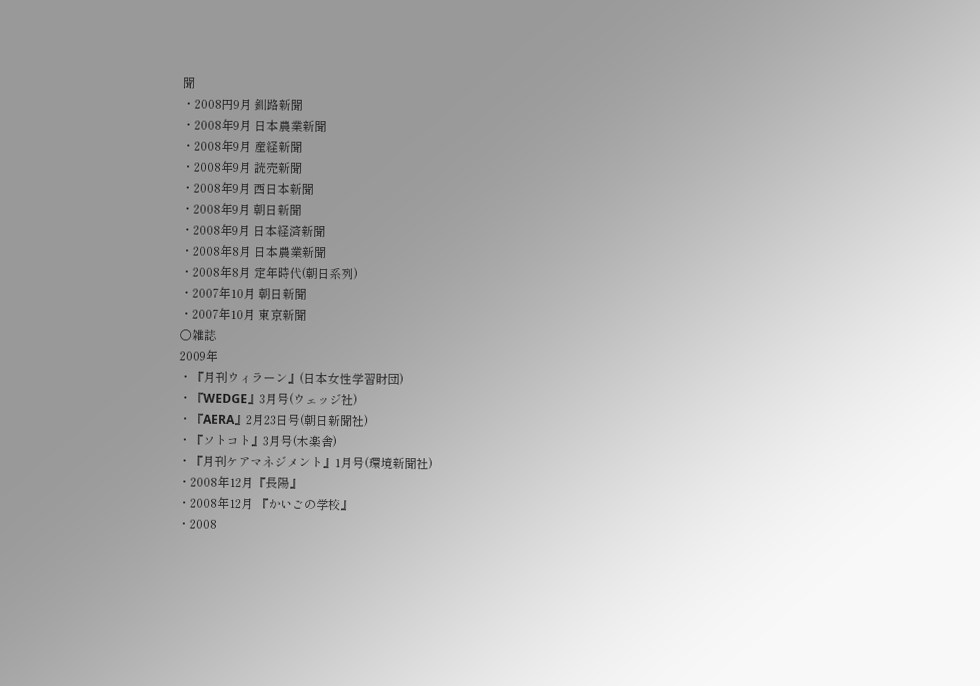聞
・2008円9月 釧路新聞
・2008年9月 日本農業新聞
・2008年9月 産経新聞
・2008年9月 読売新聞
・2008年9月 西日本新聞
・2008年9月 朝日新聞
・2008年9月 日本経済新聞
・2008年8月 日本農業新聞
・2008年8月 定年時代(朝日系列)
・2007年10月 朝日新聞
・2007年10月 東京新聞
○雑誌
2009年
・『月刊ウィラーン』(日本女性学習財団)
・『WEDGE』3月号(ウェッジ社)
・『AERA』2月23日号(朝日新聞社)
・『ソトコト』3月号(木楽舎)
・『月刊ケアマネジメント』1月号(環境新聞社)
・2008年12月『長陽』
・2008年12月 『かいごの学校』
・2008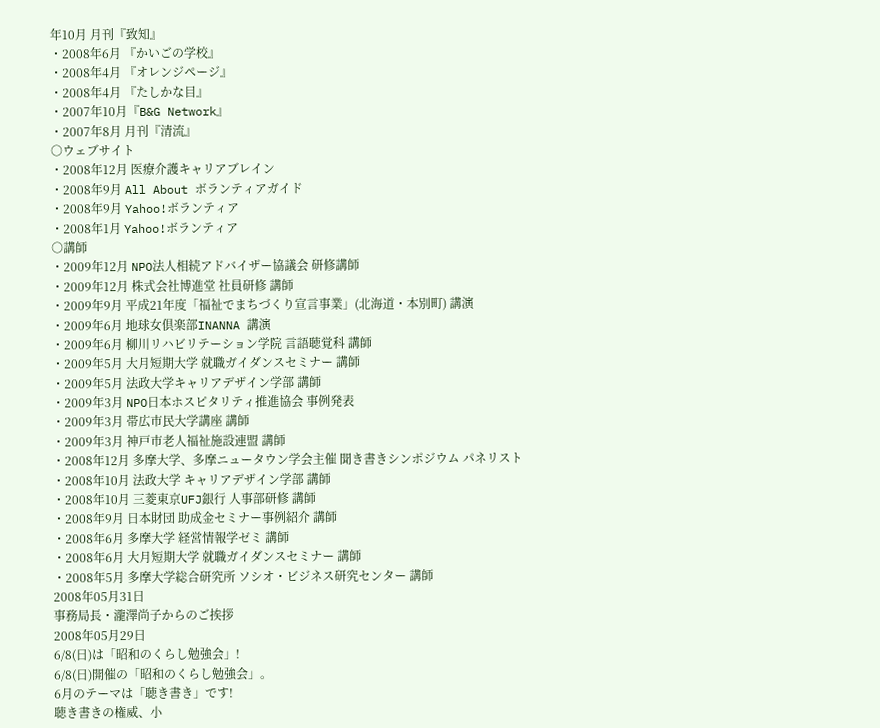年10月 月刊『致知』
・2008年6月 『かいごの学校』
・2008年4月 『オレンジページ』
・2008年4月 『たしかな目』
・2007年10月『B&G Network』
・2007年8月 月刊『清流』
○ウェブサイト
・2008年12月 医療介護キャリアブレイン
・2008年9月 All About ボランティアガイド
・2008年9月 Yahoo!ボランティア
・2008年1月 Yahoo!ボランティア
○講師
・2009年12月 NPO法人相続アドバイザー協議会 研修講師
・2009年12月 株式会社博進堂 社員研修 講師
・2009年9月 平成21年度「福祉でまちづくり宣言事業」(北海道・本別町) 講演
・2009年6月 地球女倶楽部INANNA 講演
・2009年6月 柳川リハビリテーション学院 言語聴覚科 講師
・2009年5月 大月短期大学 就職ガイダンスセミナー 講師
・2009年5月 法政大学キャリアデザイン学部 講師
・2009年3月 NPO日本ホスピタリティ推進協会 事例発表
・2009年3月 帯広市民大学講座 講師
・2009年3月 神戸市老人福祉施設連盟 講師
・2008年12月 多摩大学、多摩ニュータウン学会主催 聞き書きシンポジウム パネリスト
・2008年10月 法政大学 キャリアデザイン学部 講師
・2008年10月 三菱東京UFJ銀行 人事部研修 講師
・2008年9月 日本財団 助成金セミナー事例紹介 講師
・2008年6月 多摩大学 経営情報学ゼミ 講師
・2008年6月 大月短期大学 就職ガイダンスセミナー 講師
・2008年5月 多摩大学総合研究所 ソシオ・ビジネス研究センター 講師
2008年05月31日
事務局長・瀧澤尚子からのご挨拶
2008年05月29日
6/8(日)は「昭和のくらし勉強会」!
6/8(日)開催の「昭和のくらし勉強会」。
6月のテーマは「聴き書き」です!
聴き書きの権威、小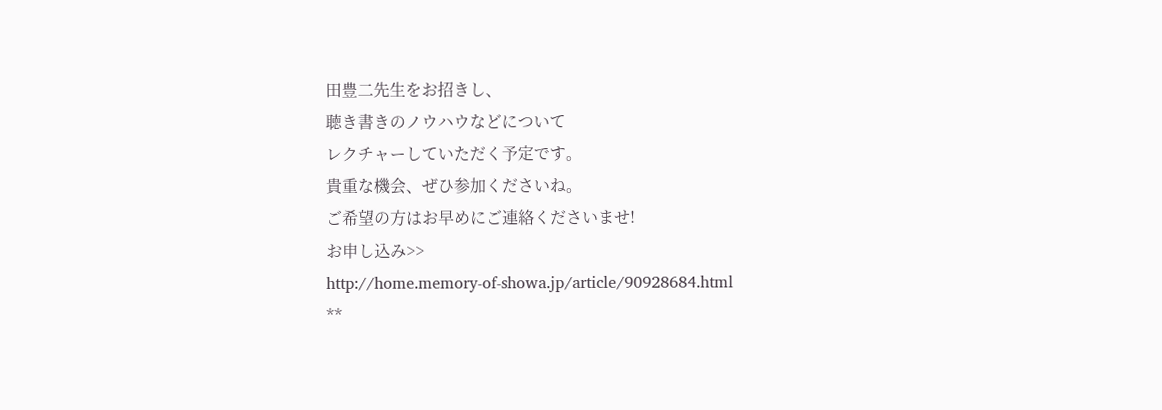田豊二先生をお招きし、
聴き書きのノウハウなどについて
レクチャーしていただく予定です。
貴重な機会、ぜひ参加くださいね。
ご希望の方はお早めにご連絡くださいませ!
お申し込み>>
http://home.memory-of-showa.jp/article/90928684.html
**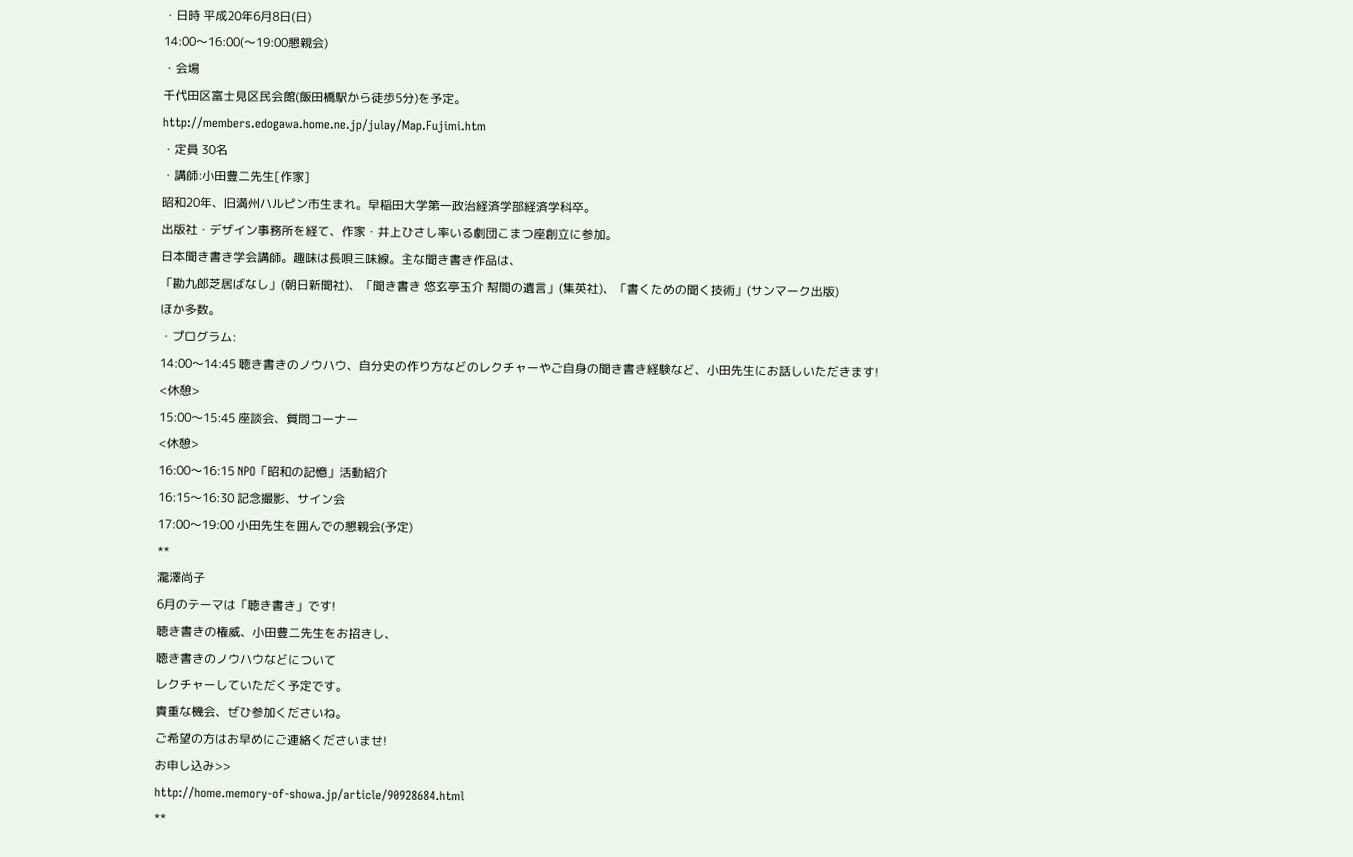・日時 平成20年6月8日(日)
14:00〜16:00(〜19:00懇親会)
・会場
千代田区富士見区民会館(飯田橋駅から徒歩5分)を予定。
http://members.edogawa.home.ne.jp/julay/Map.Fujimi.htm
・定員 30名
・講師:小田豊二先生[作家]
昭和20年、旧満州ハルピン市生まれ。早稲田大学第一政治経済学部経済学科卒。
出版社・デザイン事務所を経て、作家・井上ひさし率いる劇団こまつ座創立に参加。
日本聞き書き学会講師。趣味は長唄三味線。主な聞き書き作品は、
「勘九郎芝居ばなし」(朝日新聞社)、「聞き書き 悠玄亭玉介 幇間の遺言」(集英社)、「書くための聞く技術」(サンマーク出版)
ほか多数。
・プログラム:
14:00〜14:45 聴き書きのノウハウ、自分史の作り方などのレクチャーやご自身の聞き書き経験など、小田先生にお話しいただきます!
<休憩>
15:00〜15:45 座談会、質問コーナー
<休憩>
16:00〜16:15 NPO「昭和の記憶」活動紹介
16:15〜16:30 記念撮影、サイン会
17:00〜19:00 小田先生を囲んでの懇親会(予定)
**
瀧澤尚子
6月のテーマは「聴き書き」です!
聴き書きの権威、小田豊二先生をお招きし、
聴き書きのノウハウなどについて
レクチャーしていただく予定です。
貴重な機会、ぜひ参加くださいね。
ご希望の方はお早めにご連絡くださいませ!
お申し込み>>
http://home.memory-of-showa.jp/article/90928684.html
**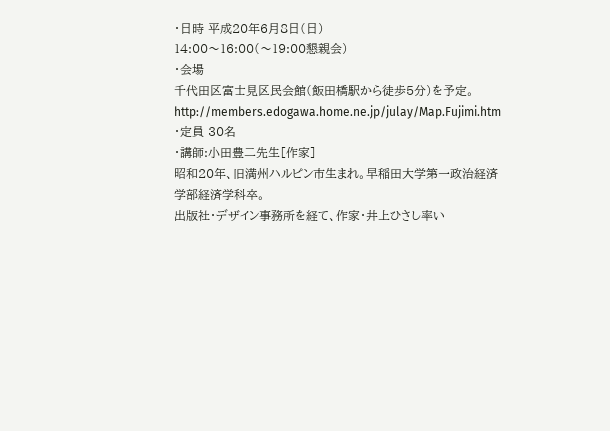・日時 平成20年6月8日(日)
14:00〜16:00(〜19:00懇親会)
・会場
千代田区富士見区民会館(飯田橋駅から徒歩5分)を予定。
http://members.edogawa.home.ne.jp/julay/Map.Fujimi.htm
・定員 30名
・講師:小田豊二先生[作家]
昭和20年、旧満州ハルピン市生まれ。早稲田大学第一政治経済学部経済学科卒。
出版社・デザイン事務所を経て、作家・井上ひさし率い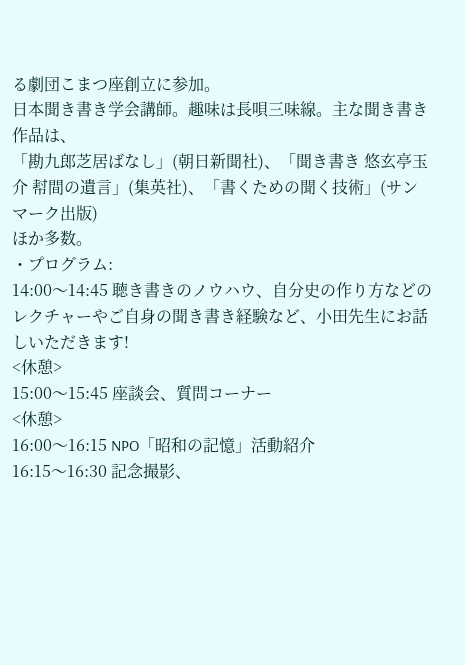る劇団こまつ座創立に参加。
日本聞き書き学会講師。趣味は長唄三味線。主な聞き書き作品は、
「勘九郎芝居ばなし」(朝日新聞社)、「聞き書き 悠玄亭玉介 幇間の遺言」(集英社)、「書くための聞く技術」(サンマーク出版)
ほか多数。
・プログラム:
14:00〜14:45 聴き書きのノウハウ、自分史の作り方などのレクチャーやご自身の聞き書き経験など、小田先生にお話しいただきます!
<休憩>
15:00〜15:45 座談会、質問コーナー
<休憩>
16:00〜16:15 NPO「昭和の記憶」活動紹介
16:15〜16:30 記念撮影、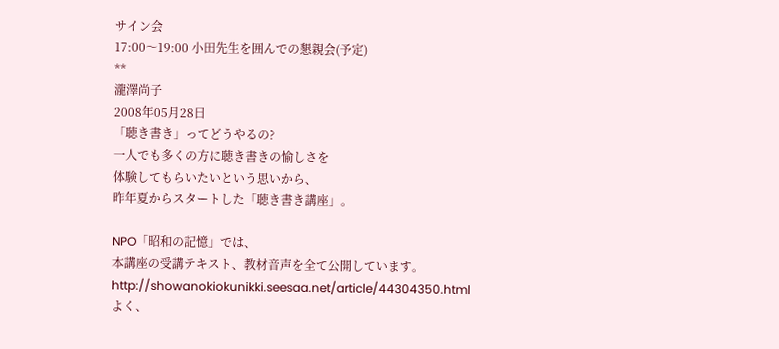サイン会
17:00〜19:00 小田先生を囲んでの懇親会(予定)
**
瀧澤尚子
2008年05月28日
「聴き書き」ってどうやるの?
一人でも多くの方に聴き書きの愉しさを
体験してもらいたいという思いから、
昨年夏からスタートした「聴き書き講座」。

NPO「昭和の記憶」では、
本講座の受講テキスト、教材音声を全て公開しています。
http://showanokiokunikki.seesaa.net/article/44304350.html
よく、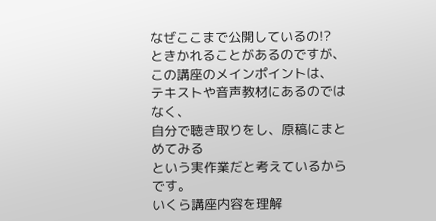なぜここまで公開しているの!?
ときかれることがあるのですが、
この講座のメインポイントは、
テキストや音声教材にあるのではなく、
自分で聴き取りをし、原稿にまとめてみる
という実作業だと考えているからです。
いくら講座内容を理解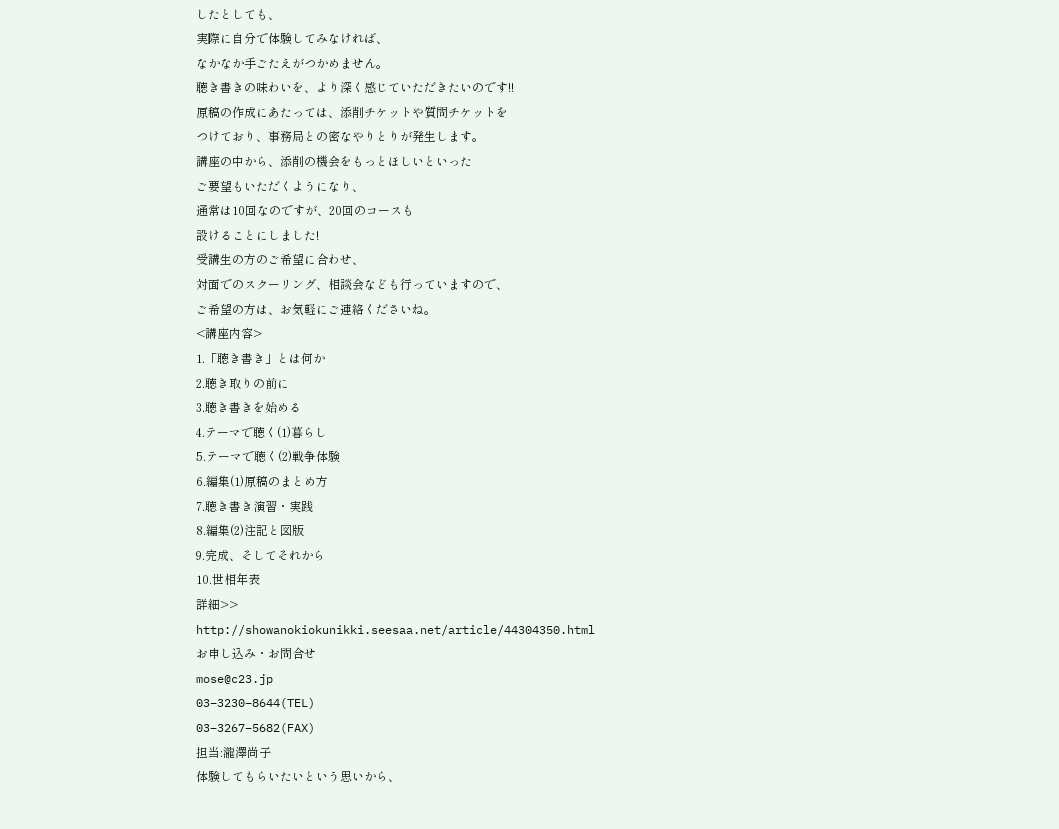したとしても、
実際に自分で体験してみなければ、
なかなか手ごたえがつかめません。
聴き書きの味わいを、より深く感じていただきたいのです!!
原稿の作成にあたっては、添削チケットや質問チケットを
つけており、事務局との密なやりとりが発生します。
講座の中から、添削の機会をもっとほしいといった
ご要望もいただくようになり、
通常は10回なのですが、20回のコースも
設けることにしました!
受講生の方のご希望に合わせ、
対面でのスクーリング、相談会なども行っていますので、
ご希望の方は、お気軽にご連絡くださいね。
<講座内容>
1.「聴き書き」とは何か
2.聴き取りの前に
3.聴き書きを始める
4.テーマで聴く(1)暮らし
5.テーマで聴く(2)戦争体験
6.編集(1)原稿のまとめ方
7.聴き書き演習・実践
8.編集(2)注記と図版
9.完成、そしてそれから
10.世相年表
詳細>>
http://showanokiokunikki.seesaa.net/article/44304350.html
お申し込み・お問合せ
mose@c23.jp
03−3230−8644(TEL)
03−3267−5682(FAX)
担当:瀧澤尚子
体験してもらいたいという思いから、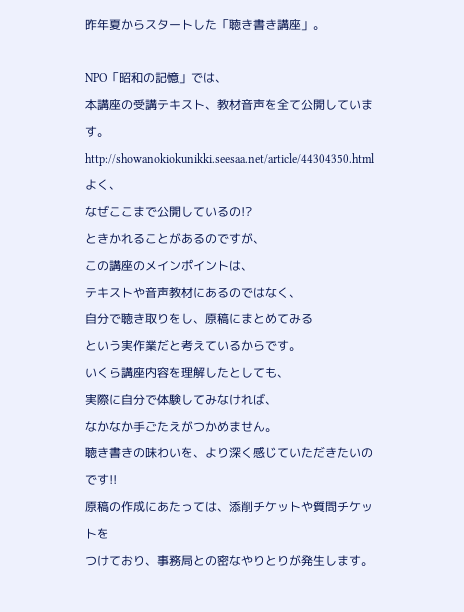昨年夏からスタートした「聴き書き講座」。

NPO「昭和の記憶」では、
本講座の受講テキスト、教材音声を全て公開しています。
http://showanokiokunikki.seesaa.net/article/44304350.html
よく、
なぜここまで公開しているの!?
ときかれることがあるのですが、
この講座のメインポイントは、
テキストや音声教材にあるのではなく、
自分で聴き取りをし、原稿にまとめてみる
という実作業だと考えているからです。
いくら講座内容を理解したとしても、
実際に自分で体験してみなければ、
なかなか手ごたえがつかめません。
聴き書きの味わいを、より深く感じていただきたいのです!!
原稿の作成にあたっては、添削チケットや質問チケットを
つけており、事務局との密なやりとりが発生します。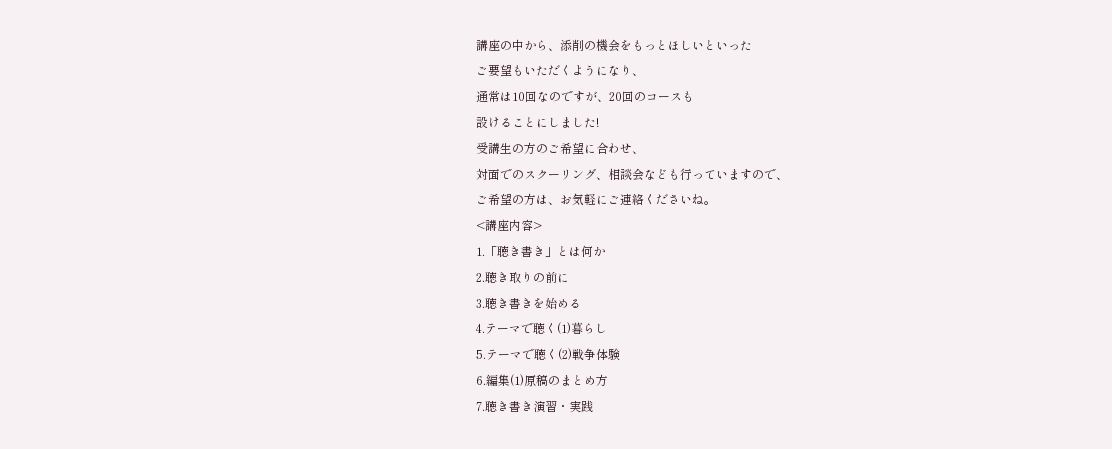講座の中から、添削の機会をもっとほしいといった
ご要望もいただくようになり、
通常は10回なのですが、20回のコースも
設けることにしました!
受講生の方のご希望に合わせ、
対面でのスクーリング、相談会なども行っていますので、
ご希望の方は、お気軽にご連絡くださいね。
<講座内容>
1.「聴き書き」とは何か
2.聴き取りの前に
3.聴き書きを始める
4.テーマで聴く(1)暮らし
5.テーマで聴く(2)戦争体験
6.編集(1)原稿のまとめ方
7.聴き書き演習・実践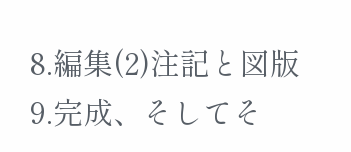8.編集(2)注記と図版
9.完成、そしてそ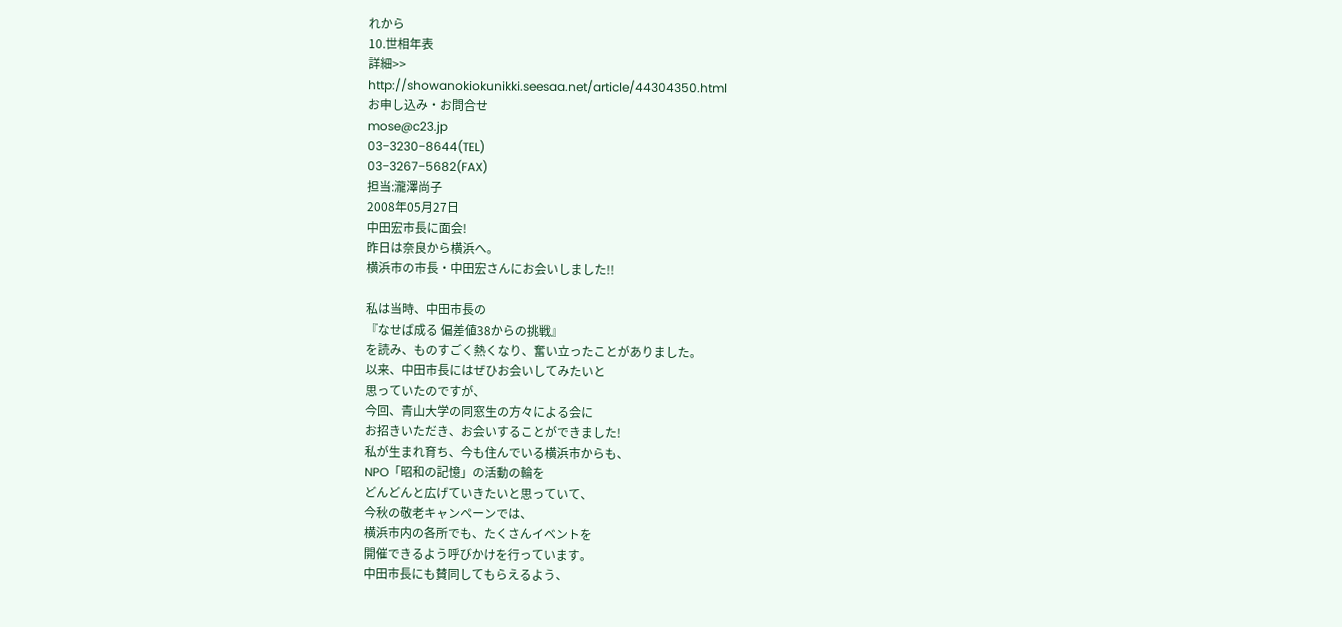れから
10.世相年表
詳細>>
http://showanokiokunikki.seesaa.net/article/44304350.html
お申し込み・お問合せ
mose@c23.jp
03−3230−8644(TEL)
03−3267−5682(FAX)
担当:瀧澤尚子
2008年05月27日
中田宏市長に面会!
昨日は奈良から横浜へ。
横浜市の市長・中田宏さんにお会いしました!!

私は当時、中田市長の
『なせば成る 偏差値38からの挑戦』
を読み、ものすごく熱くなり、奮い立ったことがありました。
以来、中田市長にはぜひお会いしてみたいと
思っていたのですが、
今回、青山大学の同窓生の方々による会に
お招きいただき、お会いすることができました!
私が生まれ育ち、今も住んでいる横浜市からも、
NPO「昭和の記憶」の活動の輪を
どんどんと広げていきたいと思っていて、
今秋の敬老キャンペーンでは、
横浜市内の各所でも、たくさんイベントを
開催できるよう呼びかけを行っています。
中田市長にも賛同してもらえるよう、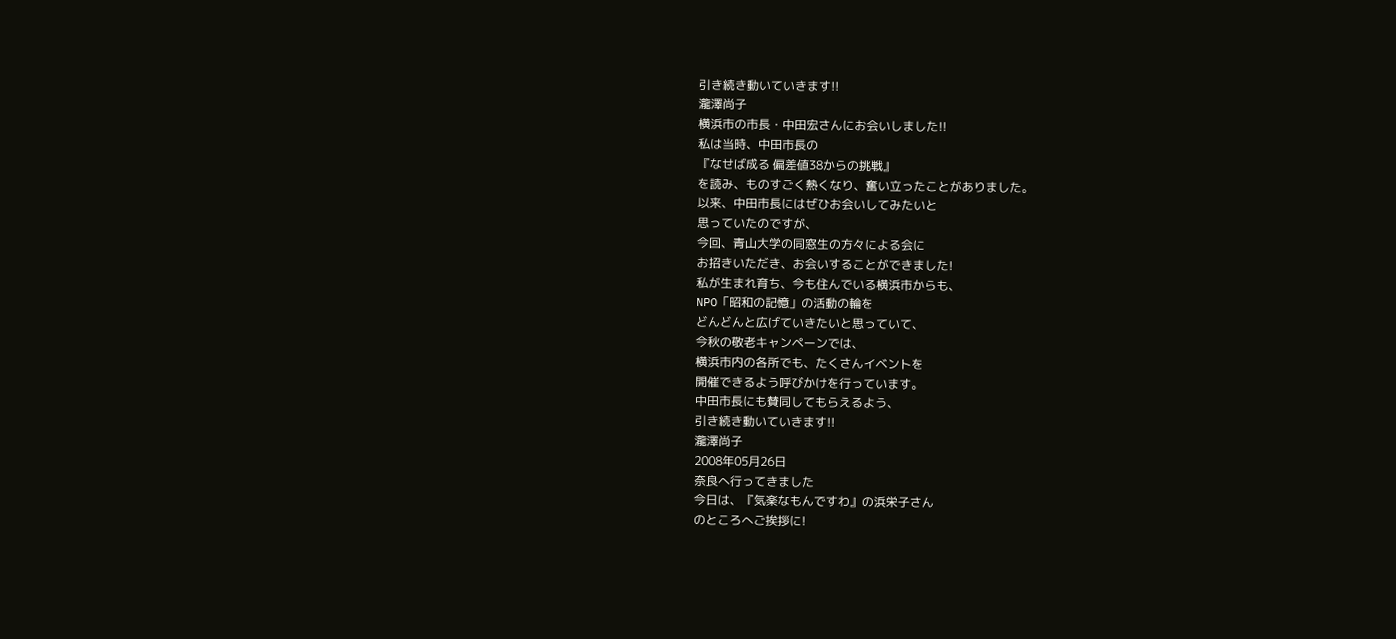引き続き動いていきます!!
瀧澤尚子
横浜市の市長・中田宏さんにお会いしました!!
私は当時、中田市長の
『なせば成る 偏差値38からの挑戦』
を読み、ものすごく熱くなり、奮い立ったことがありました。
以来、中田市長にはぜひお会いしてみたいと
思っていたのですが、
今回、青山大学の同窓生の方々による会に
お招きいただき、お会いすることができました!
私が生まれ育ち、今も住んでいる横浜市からも、
NPO「昭和の記憶」の活動の輪を
どんどんと広げていきたいと思っていて、
今秋の敬老キャンペーンでは、
横浜市内の各所でも、たくさんイベントを
開催できるよう呼びかけを行っています。
中田市長にも賛同してもらえるよう、
引き続き動いていきます!!
瀧澤尚子
2008年05月26日
奈良へ行ってきました
今日は、『気楽なもんですわ』の浜栄子さん
のところへご挨拶に!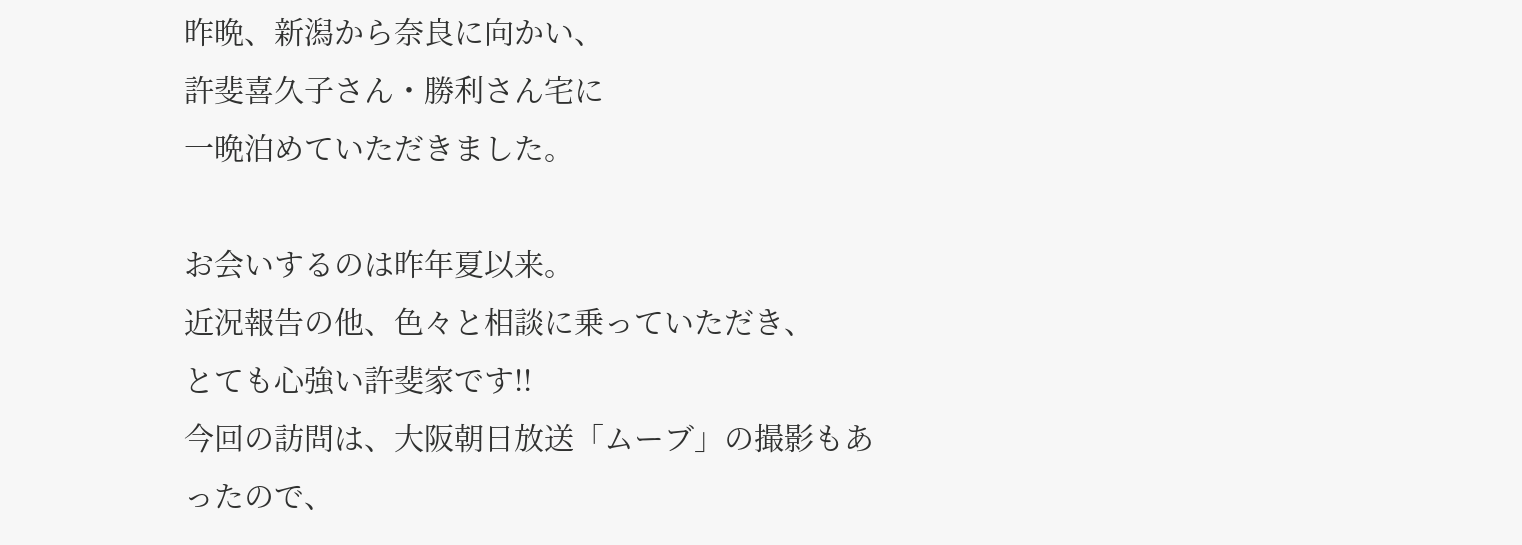昨晩、新潟から奈良に向かい、
許斐喜久子さん・勝利さん宅に
一晩泊めていただきました。

お会いするのは昨年夏以来。
近況報告の他、色々と相談に乗っていただき、
とても心強い許斐家です!!
今回の訪問は、大阪朝日放送「ムーブ」の撮影もあったので、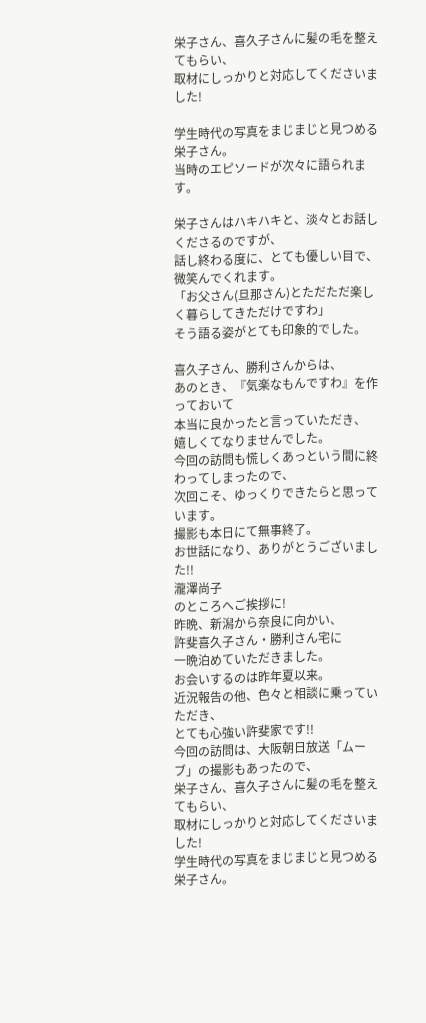栄子さん、喜久子さんに髪の毛を整えてもらい、
取材にしっかりと対応してくださいました!

学生時代の写真をまじまじと見つめる栄子さん。
当時のエピソードが次々に語られます。

栄子さんはハキハキと、淡々とお話しくださるのですが、
話し終わる度に、とても優しい目で、微笑んでくれます。
「お父さん(旦那さん)とただただ楽しく暮らしてきただけですわ」
そう語る姿がとても印象的でした。

喜久子さん、勝利さんからは、
あのとき、『気楽なもんですわ』を作っておいて
本当に良かったと言っていただき、
嬉しくてなりませんでした。
今回の訪問も慌しくあっという間に終わってしまったので、
次回こそ、ゆっくりできたらと思っています。
撮影も本日にて無事終了。
お世話になり、ありがとうございました!!
瀧澤尚子
のところへご挨拶に!
昨晩、新潟から奈良に向かい、
許斐喜久子さん・勝利さん宅に
一晩泊めていただきました。
お会いするのは昨年夏以来。
近況報告の他、色々と相談に乗っていただき、
とても心強い許斐家です!!
今回の訪問は、大阪朝日放送「ムーブ」の撮影もあったので、
栄子さん、喜久子さんに髪の毛を整えてもらい、
取材にしっかりと対応してくださいました!
学生時代の写真をまじまじと見つめる栄子さん。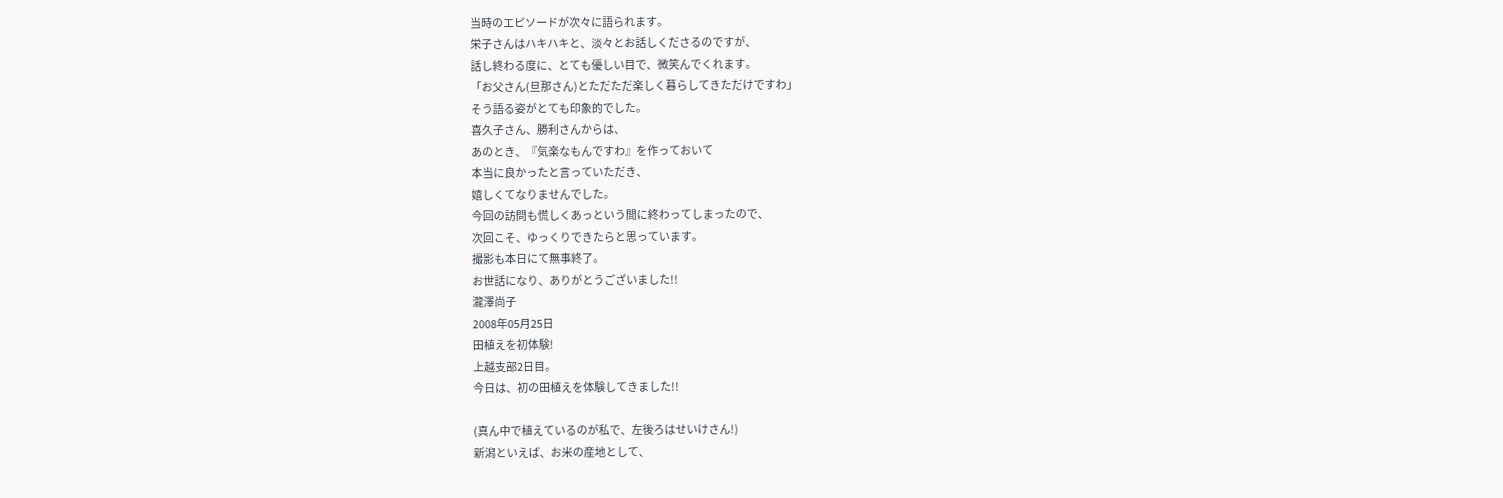当時のエピソードが次々に語られます。
栄子さんはハキハキと、淡々とお話しくださるのですが、
話し終わる度に、とても優しい目で、微笑んでくれます。
「お父さん(旦那さん)とただただ楽しく暮らしてきただけですわ」
そう語る姿がとても印象的でした。
喜久子さん、勝利さんからは、
あのとき、『気楽なもんですわ』を作っておいて
本当に良かったと言っていただき、
嬉しくてなりませんでした。
今回の訪問も慌しくあっという間に終わってしまったので、
次回こそ、ゆっくりできたらと思っています。
撮影も本日にて無事終了。
お世話になり、ありがとうございました!!
瀧澤尚子
2008年05月25日
田植えを初体験!
上越支部2日目。
今日は、初の田植えを体験してきました!!

(真ん中で植えているのが私で、左後ろはせいけさん!)
新潟といえば、お米の産地として、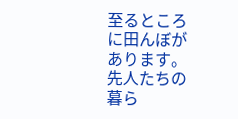至るところに田んぼがあります。
先人たちの暮ら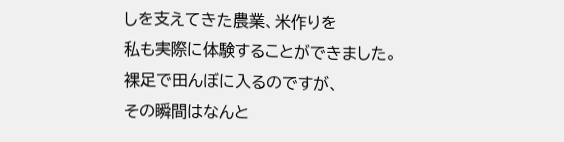しを支えてきた農業、米作りを
私も実際に体験することができました。
裸足で田んぼに入るのですが、
その瞬間はなんと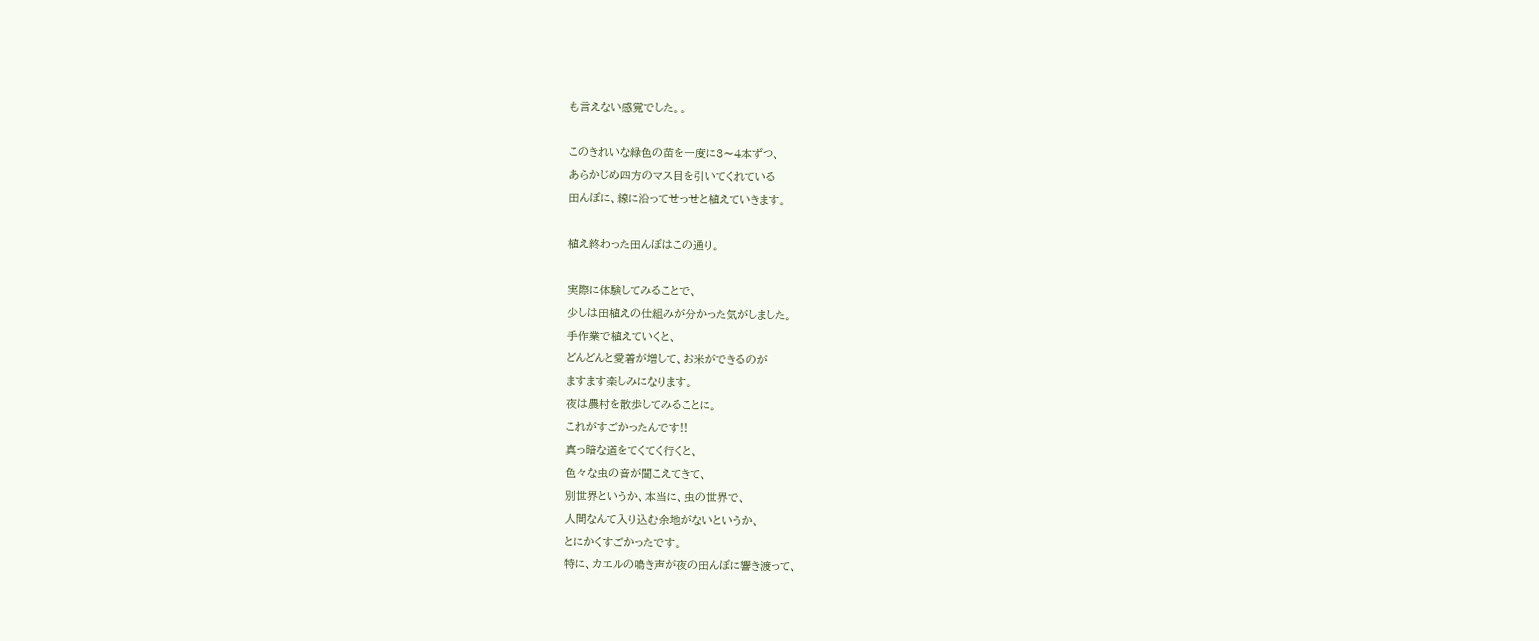も言えない感覚でした。。

このきれいな緑色の苗を一度に3〜4本ずつ、
あらかじめ四方のマス目を引いてくれている
田んぼに、線に沿ってせっせと植えていきます。

植え終わった田んぼはこの通り。

実際に体験してみることで、
少しは田植えの仕組みが分かった気がしました。
手作業で植えていくと、
どんどんと愛着が増して、お米ができるのが
ますます楽しみになります。
夜は農村を散歩してみることに。
これがすごかったんです!!
真っ暗な道をてくてく行くと、
色々な虫の音が聞こえてきて、
別世界というか、本当に、虫の世界で、
人間なんて入り込む余地がないというか、
とにかくすごかったです。
特に、カエルの鳴き声が夜の田んぼに響き渡って、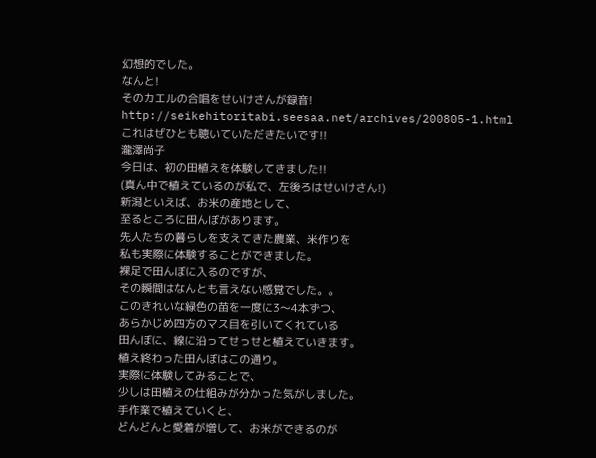幻想的でした。
なんと!
そのカエルの合唱をせいけさんが録音!
http://seikehitoritabi.seesaa.net/archives/200805-1.html
これはぜひとも聴いていただきたいです!!
瀧澤尚子
今日は、初の田植えを体験してきました!!
(真ん中で植えているのが私で、左後ろはせいけさん!)
新潟といえば、お米の産地として、
至るところに田んぼがあります。
先人たちの暮らしを支えてきた農業、米作りを
私も実際に体験することができました。
裸足で田んぼに入るのですが、
その瞬間はなんとも言えない感覚でした。。
このきれいな緑色の苗を一度に3〜4本ずつ、
あらかじめ四方のマス目を引いてくれている
田んぼに、線に沿ってせっせと植えていきます。
植え終わった田んぼはこの通り。
実際に体験してみることで、
少しは田植えの仕組みが分かった気がしました。
手作業で植えていくと、
どんどんと愛着が増して、お米ができるのが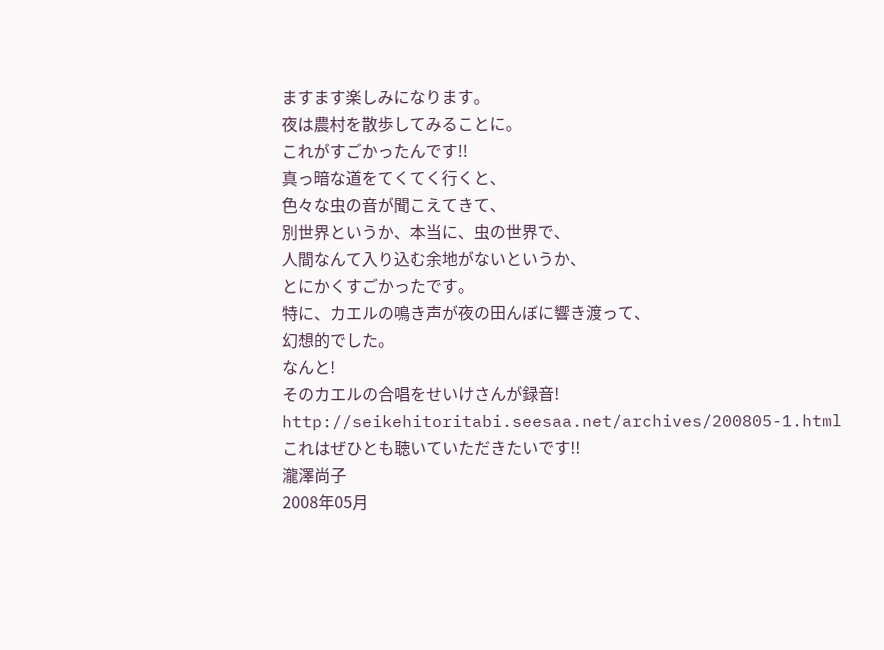ますます楽しみになります。
夜は農村を散歩してみることに。
これがすごかったんです!!
真っ暗な道をてくてく行くと、
色々な虫の音が聞こえてきて、
別世界というか、本当に、虫の世界で、
人間なんて入り込む余地がないというか、
とにかくすごかったです。
特に、カエルの鳴き声が夜の田んぼに響き渡って、
幻想的でした。
なんと!
そのカエルの合唱をせいけさんが録音!
http://seikehitoritabi.seesaa.net/archives/200805-1.html
これはぜひとも聴いていただきたいです!!
瀧澤尚子
2008年05月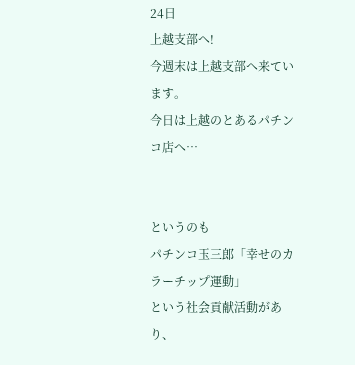24日
上越支部へ!
今週末は上越支部へ来ています。
今日は上越のとあるパチンコ店へ…


というのも
パチンコ玉三郎「幸せのカラーチップ運動」
という社会貢献活動があり、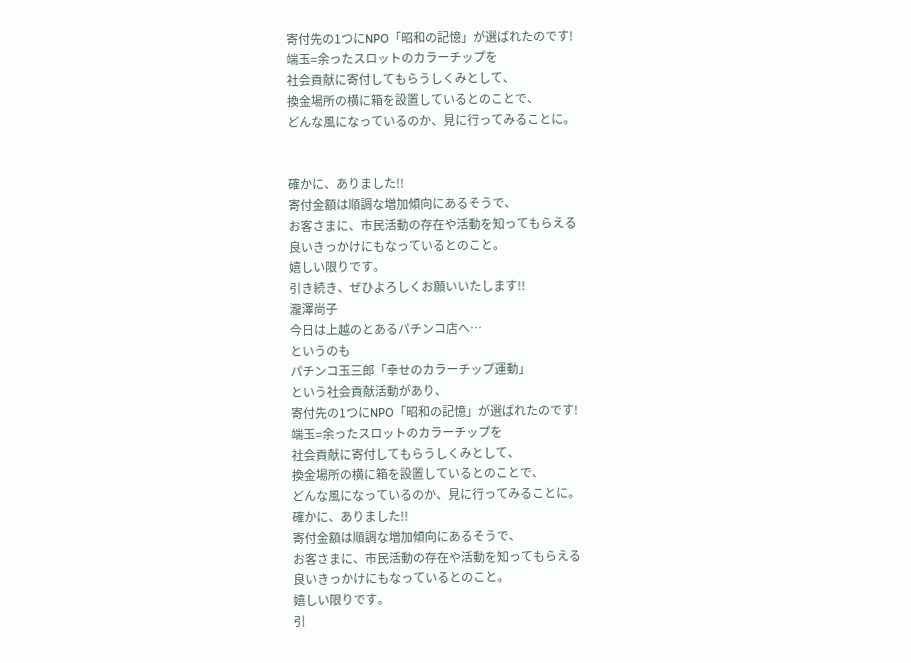寄付先の1つにNPO「昭和の記憶」が選ばれたのです!
端玉=余ったスロットのカラーチップを
社会貢献に寄付してもらうしくみとして、
換金場所の横に箱を設置しているとのことで、
どんな風になっているのか、見に行ってみることに。


確かに、ありました!!
寄付金額は順調な増加傾向にあるそうで、
お客さまに、市民活動の存在や活動を知ってもらえる
良いきっかけにもなっているとのこと。
嬉しい限りです。
引き続き、ぜひよろしくお願いいたします!!
瀧澤尚子
今日は上越のとあるパチンコ店へ…
というのも
パチンコ玉三郎「幸せのカラーチップ運動」
という社会貢献活動があり、
寄付先の1つにNPO「昭和の記憶」が選ばれたのです!
端玉=余ったスロットのカラーチップを
社会貢献に寄付してもらうしくみとして、
換金場所の横に箱を設置しているとのことで、
どんな風になっているのか、見に行ってみることに。
確かに、ありました!!
寄付金額は順調な増加傾向にあるそうで、
お客さまに、市民活動の存在や活動を知ってもらえる
良いきっかけにもなっているとのこと。
嬉しい限りです。
引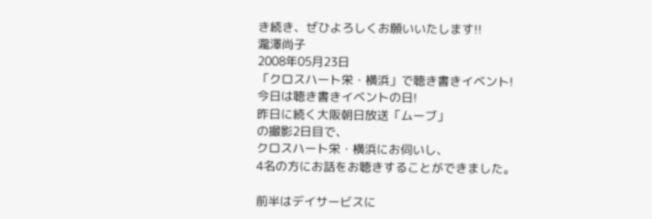き続き、ぜひよろしくお願いいたします!!
瀧澤尚子
2008年05月23日
「クロスハート栄・横浜」で聴き書きイベント!
今日は聴き書きイベントの日!
昨日に続く大阪朝日放送「ムーブ」
の撮影2日目で、
クロスハート栄・横浜にお伺いし、
4名の方にお話をお聴きすることができました。

前半はデイサービスに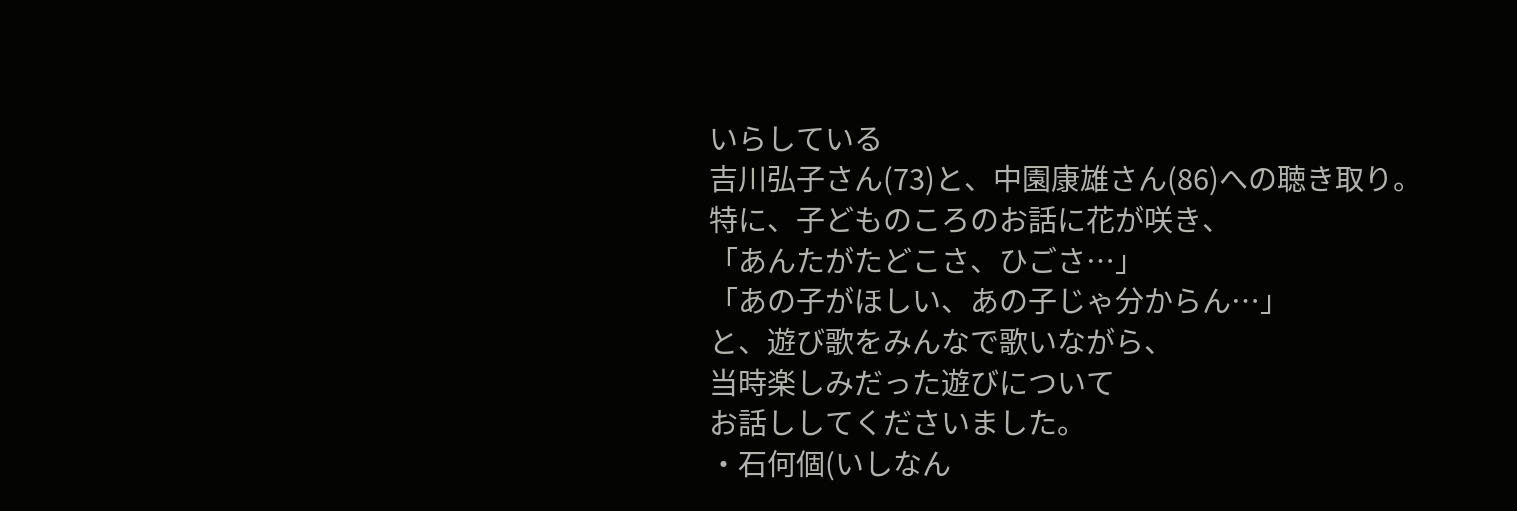いらしている
吉川弘子さん(73)と、中園康雄さん(86)への聴き取り。
特に、子どものころのお話に花が咲き、
「あんたがたどこさ、ひごさ…」
「あの子がほしい、あの子じゃ分からん…」
と、遊び歌をみんなで歌いながら、
当時楽しみだった遊びについて
お話ししてくださいました。
・石何個(いしなん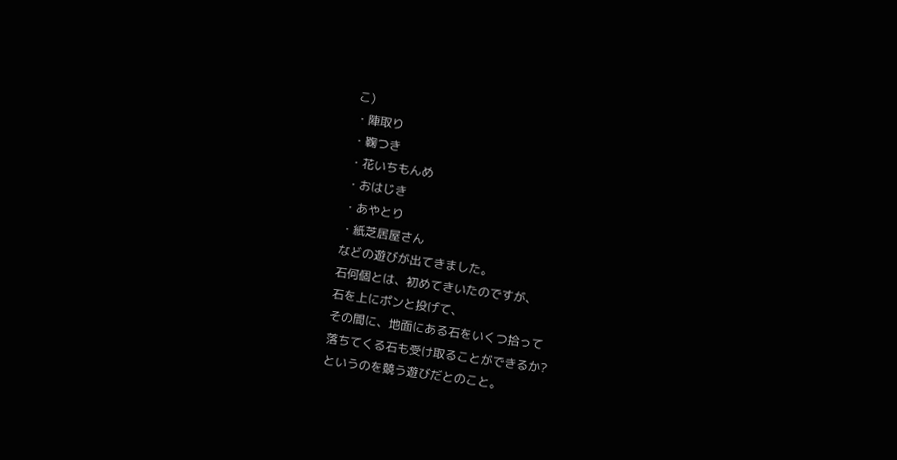こ)
・陣取り
・鞠つき
・花いちもんめ
・おはじき
・あやとり
・紙芝居屋さん
などの遊びが出てきました。
石何個とは、初めてきいたのですが、
石を上にポンと投げて、
その間に、地面にある石をいくつ拾って
落ちてくる石も受け取ることができるか?
というのを競う遊びだとのこと。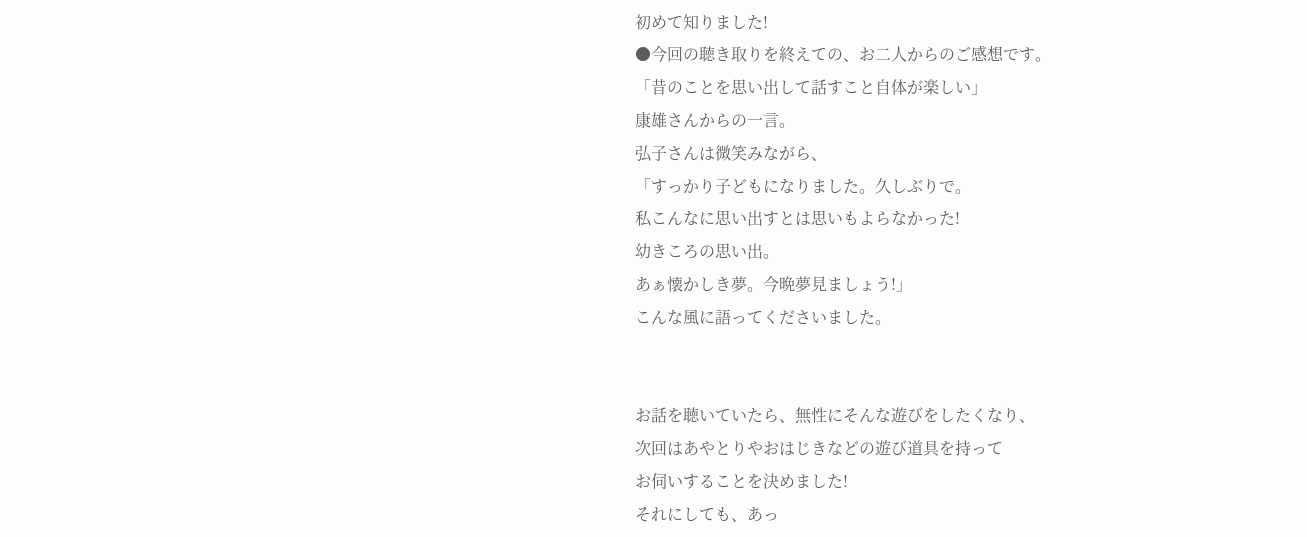初めて知りました!
●今回の聴き取りを終えての、お二人からのご感想です。
「昔のことを思い出して話すこと自体が楽しい」
康雄さんからの一言。
弘子さんは微笑みながら、
「すっかり子どもになりました。久しぶりで。
私こんなに思い出すとは思いもよらなかった!
幼きころの思い出。
あぁ懐かしき夢。今晩夢見ましょう!」
こんな風に語ってくださいました。


お話を聴いていたら、無性にそんな遊びをしたくなり、
次回はあやとりやおはじきなどの遊び道具を持って
お伺いすることを決めました!
それにしても、あっ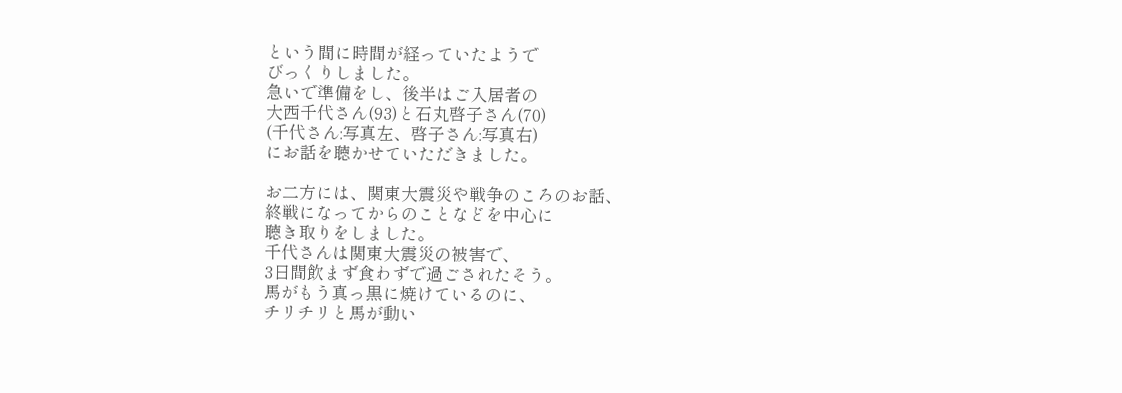という間に時間が経っていたようで
びっくりしました。
急いで準備をし、後半はご入居者の
大西千代さん(93)と石丸啓子さん(70)
(千代さん:写真左、啓子さん:写真右)
にお話を聴かせていただきました。

お二方には、関東大震災や戦争のころのお話、
終戦になってからのことなどを中心に
聴き取りをしました。
千代さんは関東大震災の被害で、
3日間飲まず食わずで過ごされたそう。
馬がもう真っ黒に焼けているのに、
チリチリと馬が動い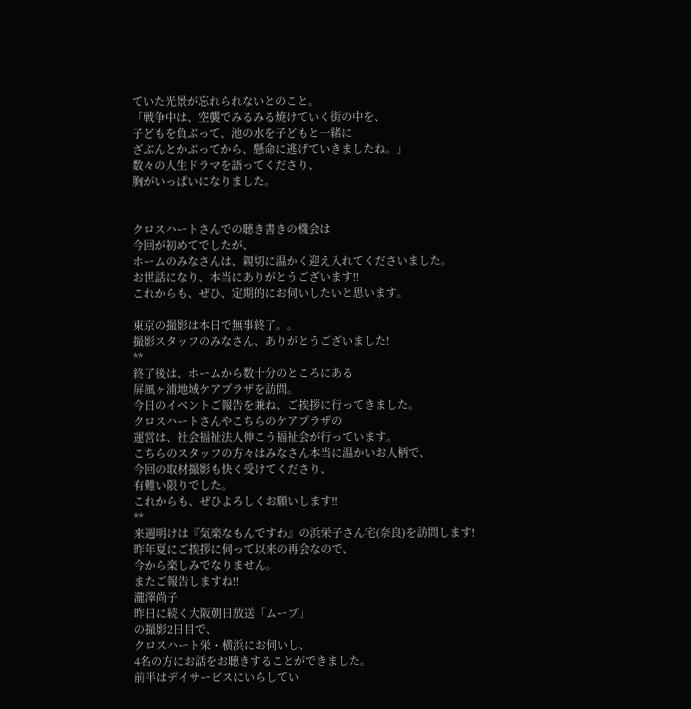ていた光景が忘れられないとのこと。
「戦争中は、空襲でみるみる焼けていく街の中を、
子どもを負ぶって、池の水を子どもと一緒に
ざぶんとかぶってから、懸命に逃げていきましたね。」
数々の人生ドラマを語ってくださり、
胸がいっぱいになりました。


クロスハートさんでの聴き書きの機会は
今回が初めてでしたが、
ホームのみなさんは、親切に温かく迎え入れてくださいました。
お世話になり、本当にありがとうございます!!
これからも、ぜひ、定期的にお伺いしたいと思います。

東京の撮影は本日で無事終了。。
撮影スタッフのみなさん、ありがとうございました!
**
終了後は、ホームから数十分のところにある
屏風ヶ浦地域ケアプラザを訪問。
今日のイベントご報告を兼ね、ご挨拶に行ってきました。
クロスハートさんやこちらのケアプラザの
運営は、社会福祉法人伸こう福祉会が行っています。
こちらのスタッフの方々はみなさん本当に温かいお人柄で、
今回の取材撮影も快く受けてくださり、
有難い限りでした。
これからも、ぜひよろしくお願いします!!
**
来週明けは『気楽なもんですわ』の浜栄子さん宅(奈良)を訪問します!
昨年夏にご挨拶に伺って以来の再会なので、
今から楽しみでなりません。
またご報告しますね!!
瀧澤尚子
昨日に続く大阪朝日放送「ムーブ」
の撮影2日目で、
クロスハート栄・横浜にお伺いし、
4名の方にお話をお聴きすることができました。
前半はデイサービスにいらしてい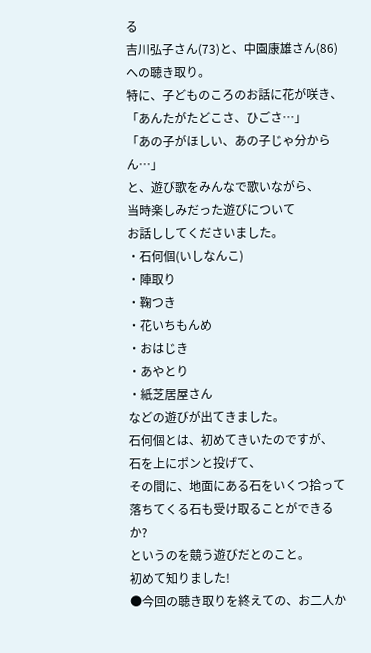る
吉川弘子さん(73)と、中園康雄さん(86)への聴き取り。
特に、子どものころのお話に花が咲き、
「あんたがたどこさ、ひごさ…」
「あの子がほしい、あの子じゃ分からん…」
と、遊び歌をみんなで歌いながら、
当時楽しみだった遊びについて
お話ししてくださいました。
・石何個(いしなんこ)
・陣取り
・鞠つき
・花いちもんめ
・おはじき
・あやとり
・紙芝居屋さん
などの遊びが出てきました。
石何個とは、初めてきいたのですが、
石を上にポンと投げて、
その間に、地面にある石をいくつ拾って
落ちてくる石も受け取ることができるか?
というのを競う遊びだとのこと。
初めて知りました!
●今回の聴き取りを終えての、お二人か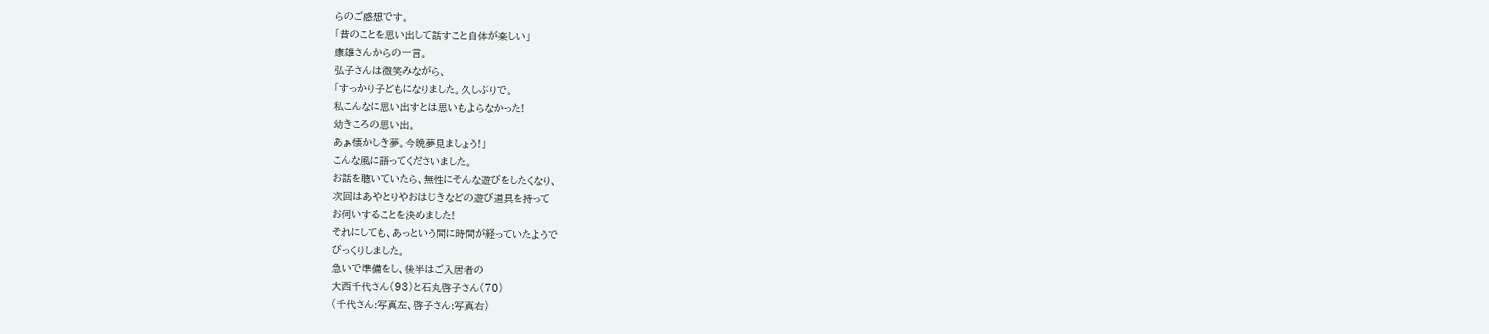らのご感想です。
「昔のことを思い出して話すこと自体が楽しい」
康雄さんからの一言。
弘子さんは微笑みながら、
「すっかり子どもになりました。久しぶりで。
私こんなに思い出すとは思いもよらなかった!
幼きころの思い出。
あぁ懐かしき夢。今晩夢見ましょう!」
こんな風に語ってくださいました。
お話を聴いていたら、無性にそんな遊びをしたくなり、
次回はあやとりやおはじきなどの遊び道具を持って
お伺いすることを決めました!
それにしても、あっという間に時間が経っていたようで
びっくりしました。
急いで準備をし、後半はご入居者の
大西千代さん(93)と石丸啓子さん(70)
(千代さん:写真左、啓子さん:写真右)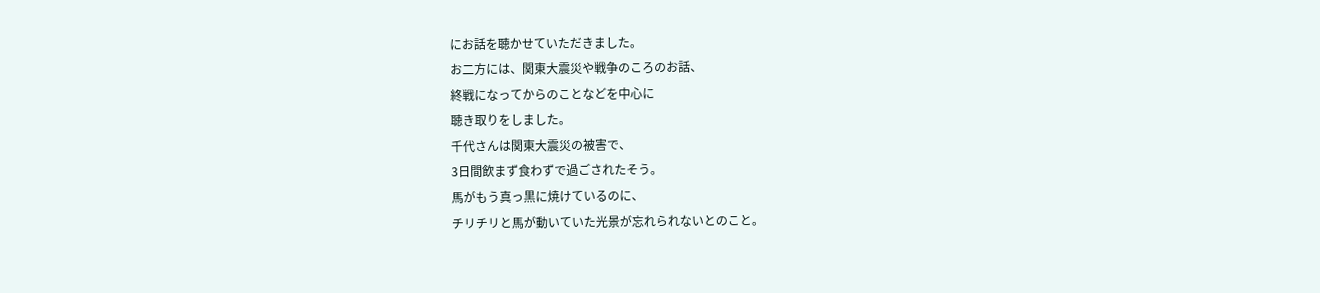にお話を聴かせていただきました。
お二方には、関東大震災や戦争のころのお話、
終戦になってからのことなどを中心に
聴き取りをしました。
千代さんは関東大震災の被害で、
3日間飲まず食わずで過ごされたそう。
馬がもう真っ黒に焼けているのに、
チリチリと馬が動いていた光景が忘れられないとのこと。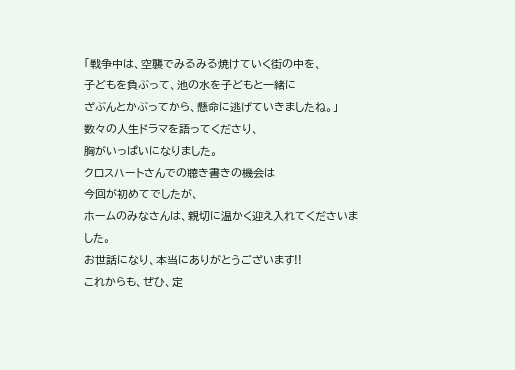「戦争中は、空襲でみるみる焼けていく街の中を、
子どもを負ぶって、池の水を子どもと一緒に
ざぶんとかぶってから、懸命に逃げていきましたね。」
数々の人生ドラマを語ってくださり、
胸がいっぱいになりました。
クロスハートさんでの聴き書きの機会は
今回が初めてでしたが、
ホームのみなさんは、親切に温かく迎え入れてくださいました。
お世話になり、本当にありがとうございます!!
これからも、ぜひ、定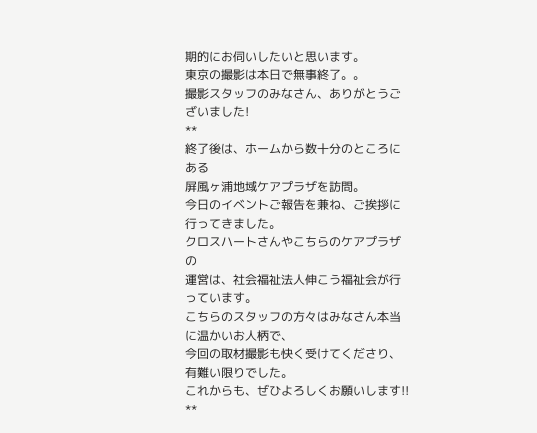期的にお伺いしたいと思います。
東京の撮影は本日で無事終了。。
撮影スタッフのみなさん、ありがとうございました!
**
終了後は、ホームから数十分のところにある
屏風ヶ浦地域ケアプラザを訪問。
今日のイベントご報告を兼ね、ご挨拶に行ってきました。
クロスハートさんやこちらのケアプラザの
運営は、社会福祉法人伸こう福祉会が行っています。
こちらのスタッフの方々はみなさん本当に温かいお人柄で、
今回の取材撮影も快く受けてくださり、
有難い限りでした。
これからも、ぜひよろしくお願いします!!
**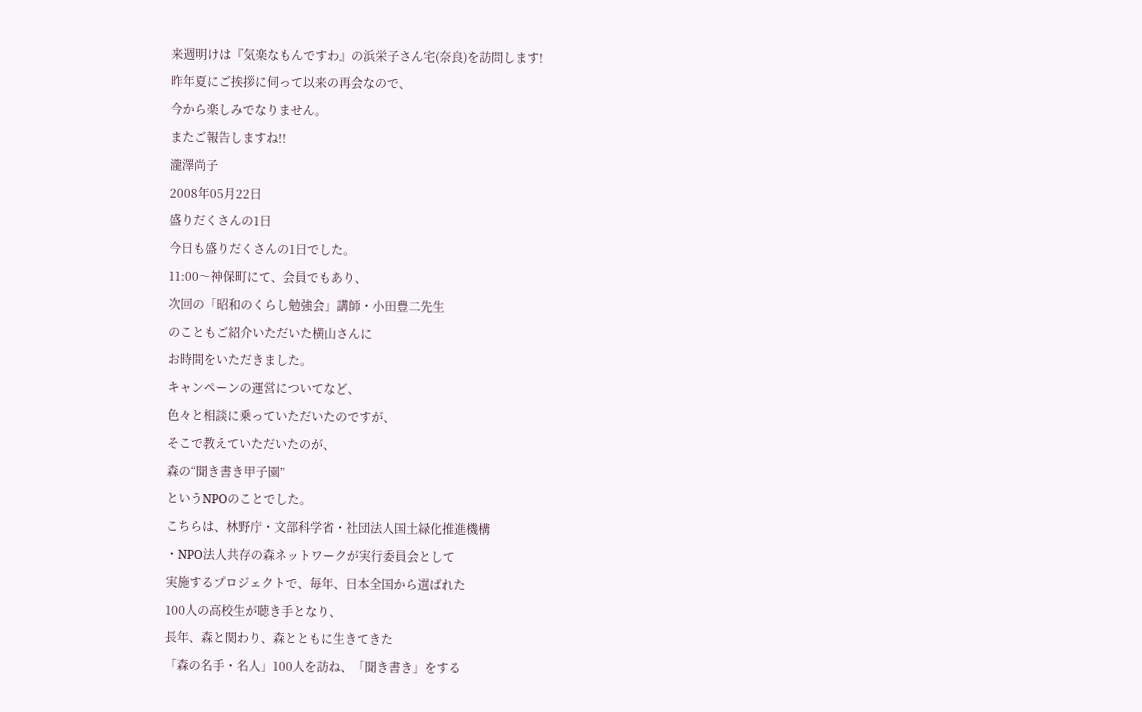来週明けは『気楽なもんですわ』の浜栄子さん宅(奈良)を訪問します!
昨年夏にご挨拶に伺って以来の再会なので、
今から楽しみでなりません。
またご報告しますね!!
瀧澤尚子
2008年05月22日
盛りだくさんの1日
今日も盛りだくさんの1日でした。
11:00〜神保町にて、会員でもあり、
次回の「昭和のくらし勉強会」講師・小田豊二先生
のこともご紹介いただいた横山さんに
お時間をいただきました。
キャンペーンの運営についてなど、
色々と相談に乗っていただいたのですが、
そこで教えていただいたのが、
森の“聞き書き甲子園”
というNPOのことでした。
こちらは、林野庁・文部科学省・社団法人国土緑化推進機構
・NPO法人共存の森ネットワークが実行委員会として
実施するプロジェクトで、毎年、日本全国から選ばれた
100人の高校生が聴き手となり、
長年、森と関わり、森とともに生きてきた
「森の名手・名人」100人を訪ね、「聞き書き」をする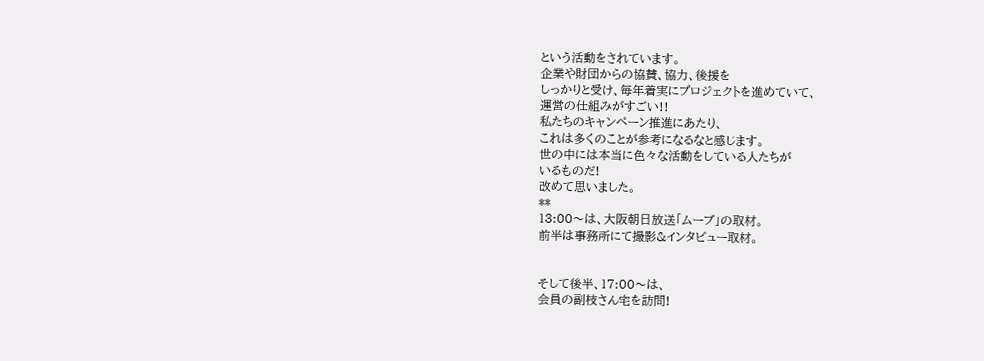という活動をされています。
企業や財団からの協賛、協力、後援を
しっかりと受け、毎年着実にプロジェクトを進めていて、
運営の仕組みがすごい!!
私たちのキャンペーン推進にあたり、
これは多くのことが参考になるなと感じます。
世の中には本当に色々な活動をしている人たちが
いるものだ!
改めて思いました。
**
13:00〜は、大阪朝日放送「ムーブ」の取材。
前半は事務所にて撮影&インタビュー取材。


そして後半、17:00〜は、
会員の副枝さん宅を訪問!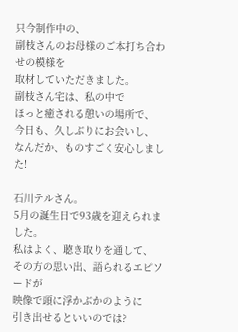只今制作中の、
副枝さんのお母様のご本打ち合わせの模様を
取材していただきました。
副枝さん宅は、私の中で
ほっと癒される憩いの場所で、
今日も、久しぶりにお会いし、
なんだか、ものすごく安心しました!

石川テルさん。
5月の誕生日で93歳を迎えられました。
私はよく、聴き取りを通して、
その方の思い出、語られるエピソードが
映像で頭に浮かぶかのように
引き出せるといいのでは?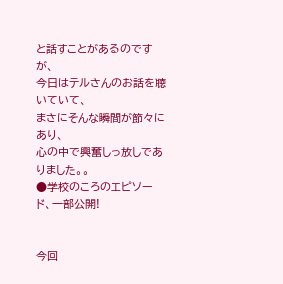と話すことがあるのですが、
今日はテルさんのお話を聴いていて、
まさにそんな瞬間が節々にあり、
心の中で興奮しっ放しでありました。。
●学校のころのエピソード、一部公開!


今回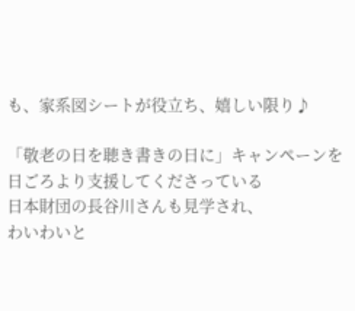も、家系図シートが役立ち、嬉しい限り♪

「敬老の日を聴き書きの日に」キャンペーンを
日ごろより支援してくださっている
日本財団の長谷川さんも見学され、
わいわいと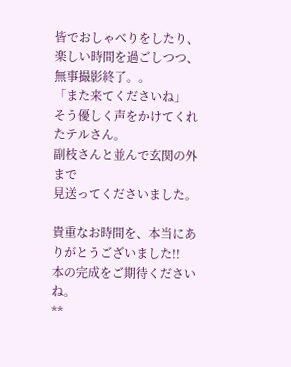皆でおしゃべりをしたり、
楽しい時間を過ごしつつ、
無事撮影終了。。
「また来てくださいね」
そう優しく声をかけてくれたテルさん。
副枝さんと並んで玄関の外まで
見送ってくださいました。

貴重なお時間を、本当にありがとうございました!!
本の完成をご期待くださいね。
**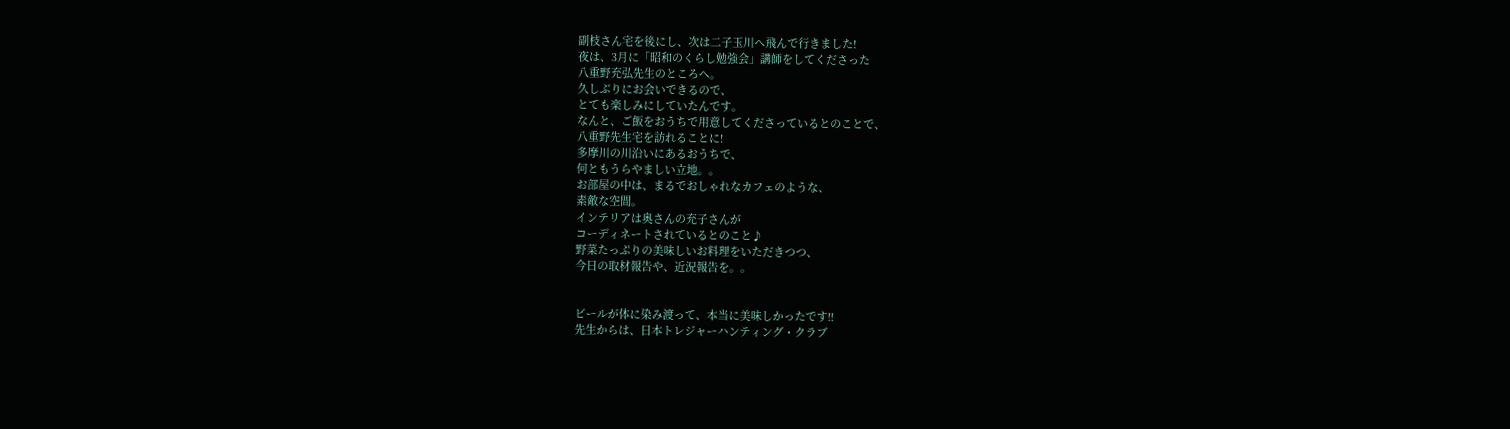副枝さん宅を後にし、次は二子玉川へ飛んで行きました!
夜は、3月に「昭和のくらし勉強会」講師をしてくださった
八重野充弘先生のところへ。
久しぶりにお会いできるので、
とても楽しみにしていたんです。
なんと、ご飯をおうちで用意してくださっているとのことで、
八重野先生宅を訪れることに!
多摩川の川沿いにあるおうちで、
何ともうらやましい立地。。
お部屋の中は、まるでおしゃれなカフェのような、
素敵な空間。
インテリアは奥さんの充子さんが
コーディネートされているとのこと♪
野菜たっぷりの美味しいお料理をいただきつつ、
今日の取材報告や、近況報告を。。


ビールが体に染み渡って、本当に美味しかったです!!
先生からは、日本トレジャーハンティング・クラブ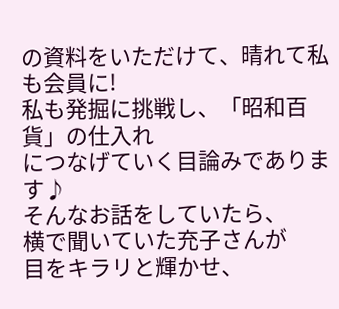の資料をいただけて、晴れて私も会員に!
私も発掘に挑戦し、「昭和百貨」の仕入れ
につなげていく目論みであります♪
そんなお話をしていたら、
横で聞いていた充子さんが
目をキラリと輝かせ、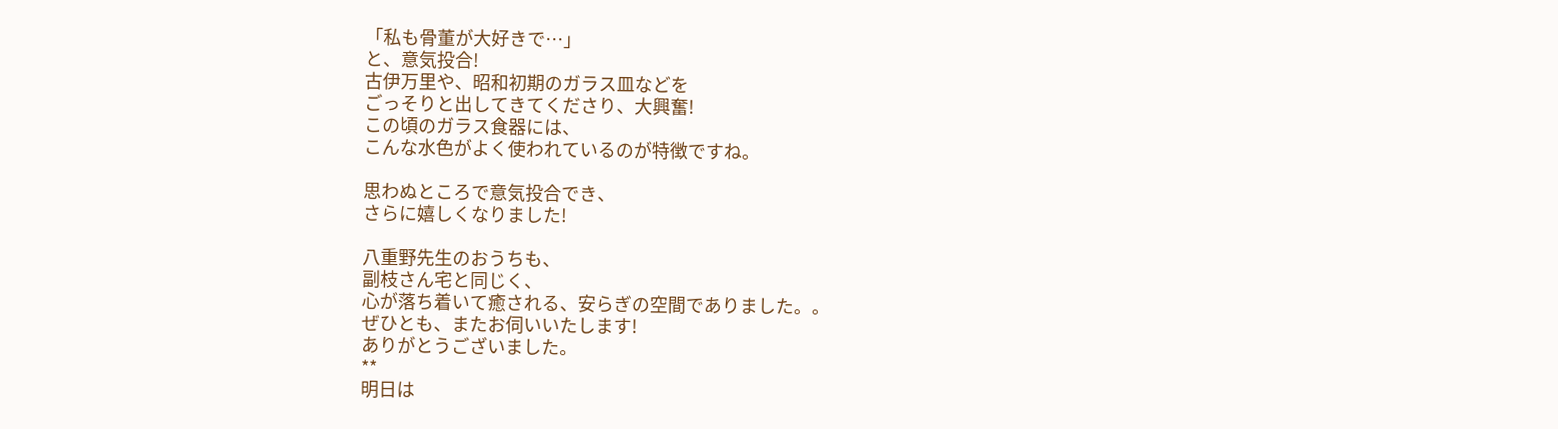「私も骨董が大好きで…」
と、意気投合!
古伊万里や、昭和初期のガラス皿などを
ごっそりと出してきてくださり、大興奮!
この頃のガラス食器には、
こんな水色がよく使われているのが特徴ですね。

思わぬところで意気投合でき、
さらに嬉しくなりました!

八重野先生のおうちも、
副枝さん宅と同じく、
心が落ち着いて癒される、安らぎの空間でありました。。
ぜひとも、またお伺いいたします!
ありがとうございました。
**
明日は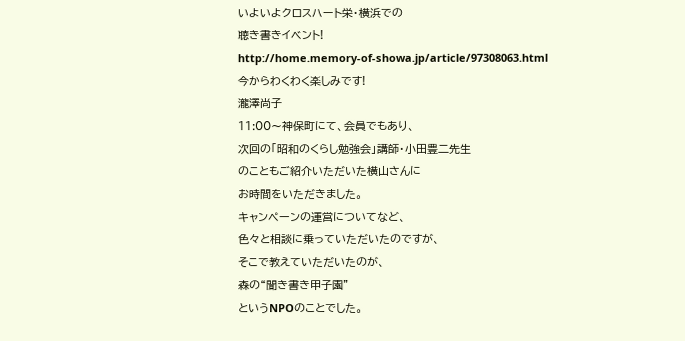いよいよクロスハート栄・横浜での
聴き書きイベント!
http://home.memory-of-showa.jp/article/97308063.html
今からわくわく楽しみです!
瀧澤尚子
11:00〜神保町にて、会員でもあり、
次回の「昭和のくらし勉強会」講師・小田豊二先生
のこともご紹介いただいた横山さんに
お時間をいただきました。
キャンペーンの運営についてなど、
色々と相談に乗っていただいたのですが、
そこで教えていただいたのが、
森の“聞き書き甲子園”
というNPOのことでした。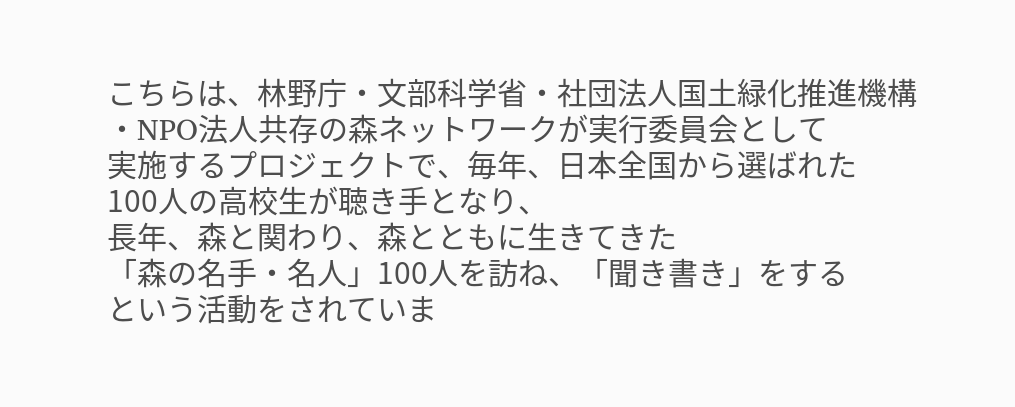こちらは、林野庁・文部科学省・社団法人国土緑化推進機構
・NPO法人共存の森ネットワークが実行委員会として
実施するプロジェクトで、毎年、日本全国から選ばれた
100人の高校生が聴き手となり、
長年、森と関わり、森とともに生きてきた
「森の名手・名人」100人を訪ね、「聞き書き」をする
という活動をされていま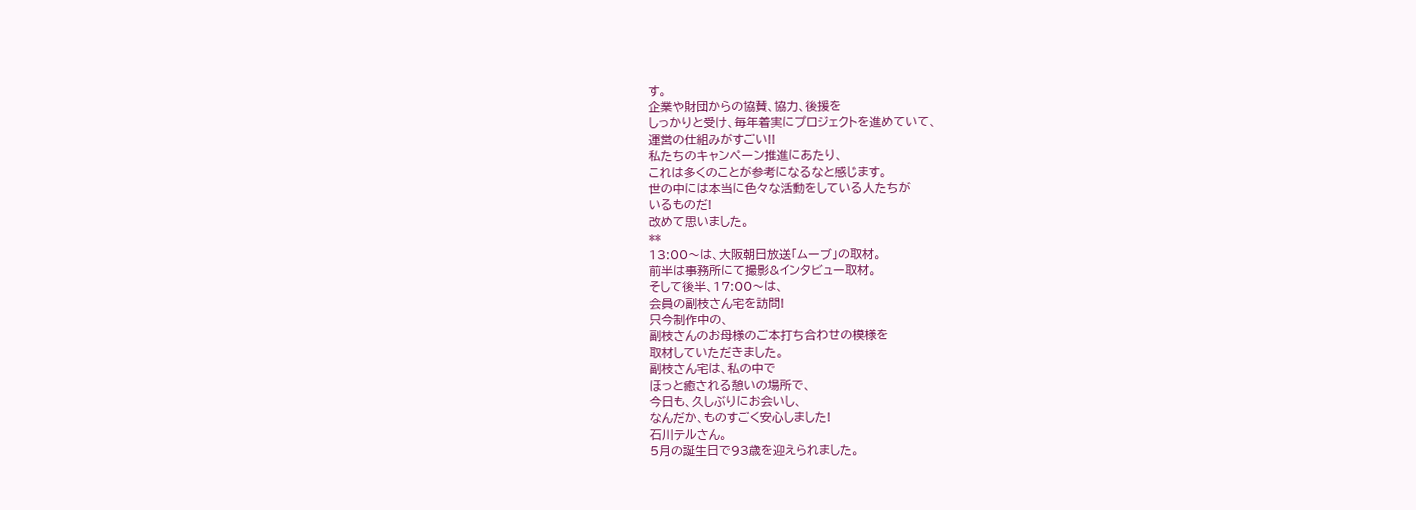す。
企業や財団からの協賛、協力、後援を
しっかりと受け、毎年着実にプロジェクトを進めていて、
運営の仕組みがすごい!!
私たちのキャンペーン推進にあたり、
これは多くのことが参考になるなと感じます。
世の中には本当に色々な活動をしている人たちが
いるものだ!
改めて思いました。
**
13:00〜は、大阪朝日放送「ムーブ」の取材。
前半は事務所にて撮影&インタビュー取材。
そして後半、17:00〜は、
会員の副枝さん宅を訪問!
只今制作中の、
副枝さんのお母様のご本打ち合わせの模様を
取材していただきました。
副枝さん宅は、私の中で
ほっと癒される憩いの場所で、
今日も、久しぶりにお会いし、
なんだか、ものすごく安心しました!
石川テルさん。
5月の誕生日で93歳を迎えられました。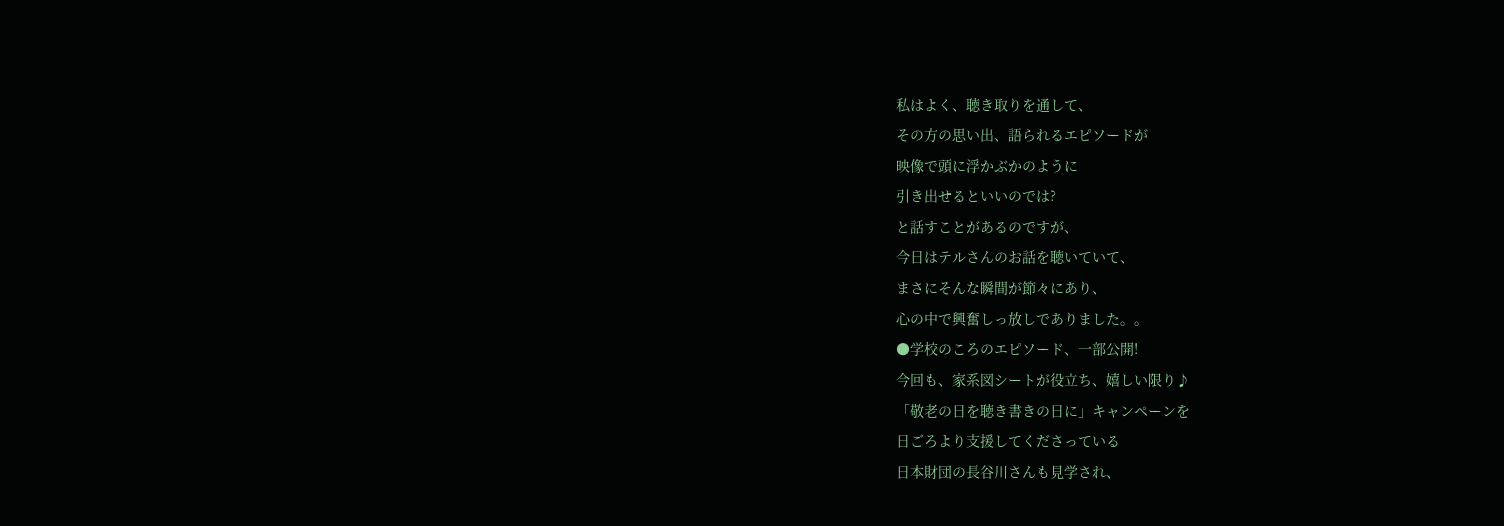私はよく、聴き取りを通して、
その方の思い出、語られるエピソードが
映像で頭に浮かぶかのように
引き出せるといいのでは?
と話すことがあるのですが、
今日はテルさんのお話を聴いていて、
まさにそんな瞬間が節々にあり、
心の中で興奮しっ放しでありました。。
●学校のころのエピソード、一部公開!
今回も、家系図シートが役立ち、嬉しい限り♪
「敬老の日を聴き書きの日に」キャンペーンを
日ごろより支援してくださっている
日本財団の長谷川さんも見学され、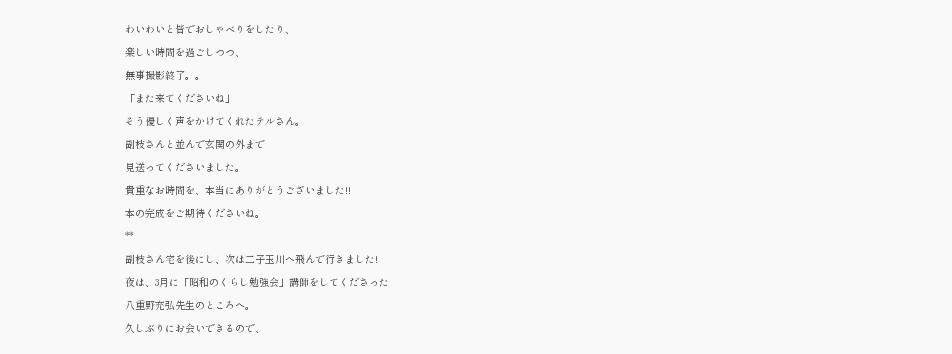わいわいと皆でおしゃべりをしたり、
楽しい時間を過ごしつつ、
無事撮影終了。。
「また来てくださいね」
そう優しく声をかけてくれたテルさん。
副枝さんと並んで玄関の外まで
見送ってくださいました。
貴重なお時間を、本当にありがとうございました!!
本の完成をご期待くださいね。
**
副枝さん宅を後にし、次は二子玉川へ飛んで行きました!
夜は、3月に「昭和のくらし勉強会」講師をしてくださった
八重野充弘先生のところへ。
久しぶりにお会いできるので、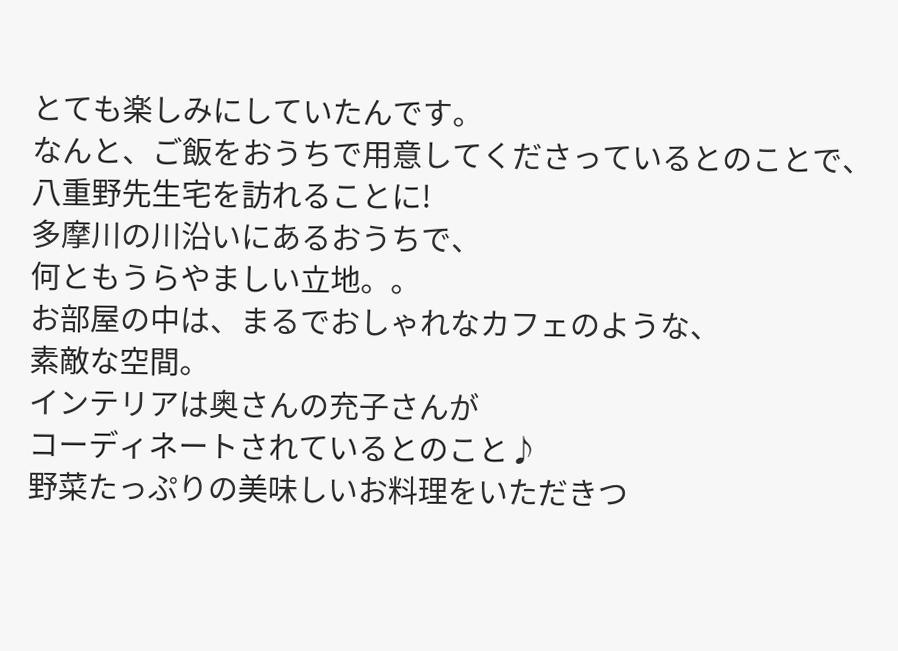とても楽しみにしていたんです。
なんと、ご飯をおうちで用意してくださっているとのことで、
八重野先生宅を訪れることに!
多摩川の川沿いにあるおうちで、
何ともうらやましい立地。。
お部屋の中は、まるでおしゃれなカフェのような、
素敵な空間。
インテリアは奥さんの充子さんが
コーディネートされているとのこと♪
野菜たっぷりの美味しいお料理をいただきつ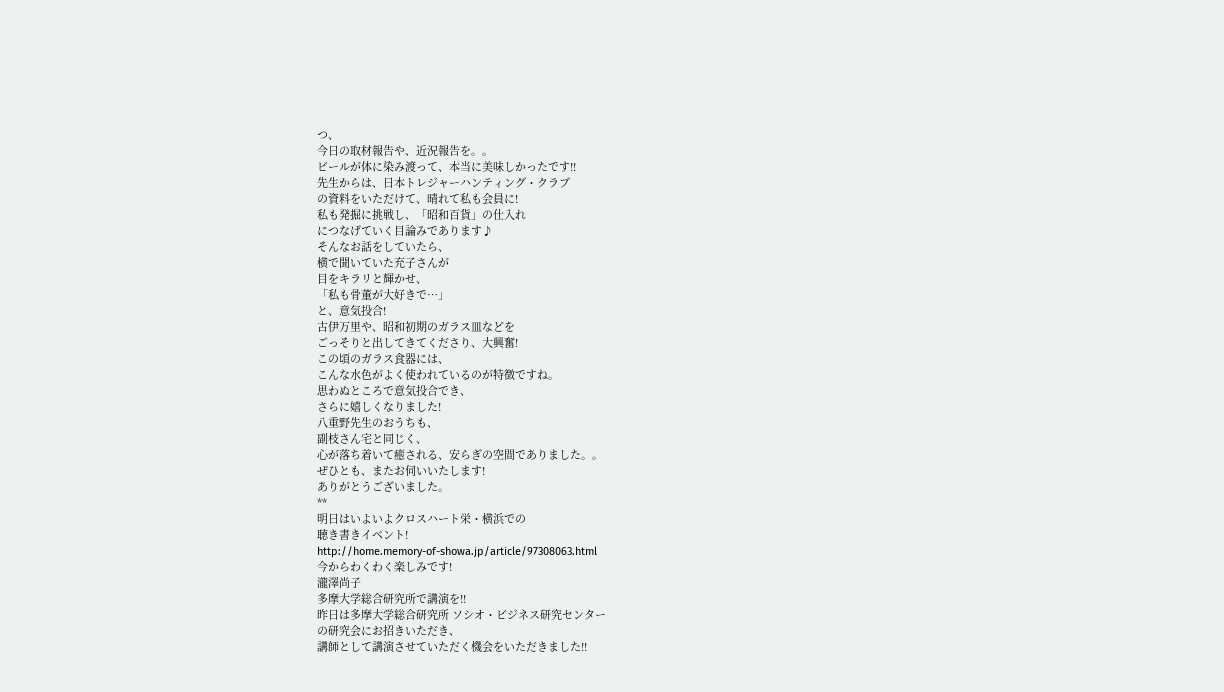つ、
今日の取材報告や、近況報告を。。
ビールが体に染み渡って、本当に美味しかったです!!
先生からは、日本トレジャーハンティング・クラブ
の資料をいただけて、晴れて私も会員に!
私も発掘に挑戦し、「昭和百貨」の仕入れ
につなげていく目論みであります♪
そんなお話をしていたら、
横で聞いていた充子さんが
目をキラリと輝かせ、
「私も骨董が大好きで…」
と、意気投合!
古伊万里や、昭和初期のガラス皿などを
ごっそりと出してきてくださり、大興奮!
この頃のガラス食器には、
こんな水色がよく使われているのが特徴ですね。
思わぬところで意気投合でき、
さらに嬉しくなりました!
八重野先生のおうちも、
副枝さん宅と同じく、
心が落ち着いて癒される、安らぎの空間でありました。。
ぜひとも、またお伺いいたします!
ありがとうございました。
**
明日はいよいよクロスハート栄・横浜での
聴き書きイベント!
http://home.memory-of-showa.jp/article/97308063.html
今からわくわく楽しみです!
瀧澤尚子
多摩大学総合研究所で講演を!!
昨日は多摩大学総合研究所 ソシオ・ビジネス研究センター
の研究会にお招きいただき、
講師として講演させていただく機会をいただきました!!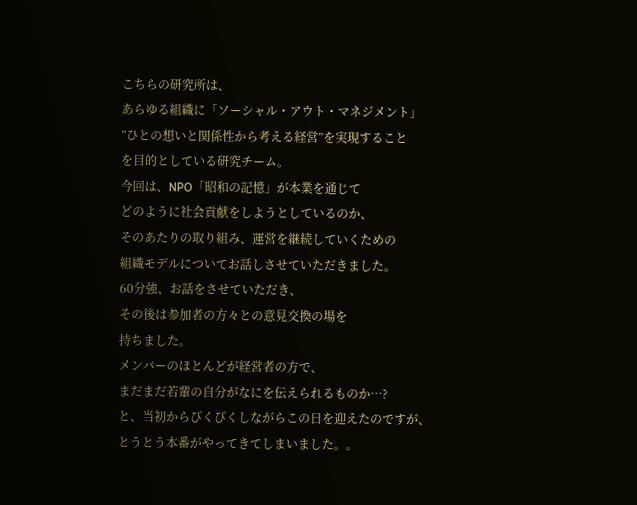こちらの研究所は、
あらゆる組織に「ソーシャル・アウト・マネジメント」
”ひとの想いと関係性から考える経営”を実現すること
を目的としている研究チーム。
今回は、NPO「昭和の記憶」が本業を通じて
どのように社会貢献をしようとしているのか、
そのあたりの取り組み、運営を継続していくための
組織モデルについてお話しさせていただきました。
60分強、お話をさせていただき、
その後は参加者の方々との意見交換の場を
持ちました。
メンバーのほとんどが経営者の方で、
まだまだ若輩の自分がなにを伝えられるものか…?
と、当初からびくびくしながらこの日を迎えたのですが、
とうとう本番がやってきてしまいました。。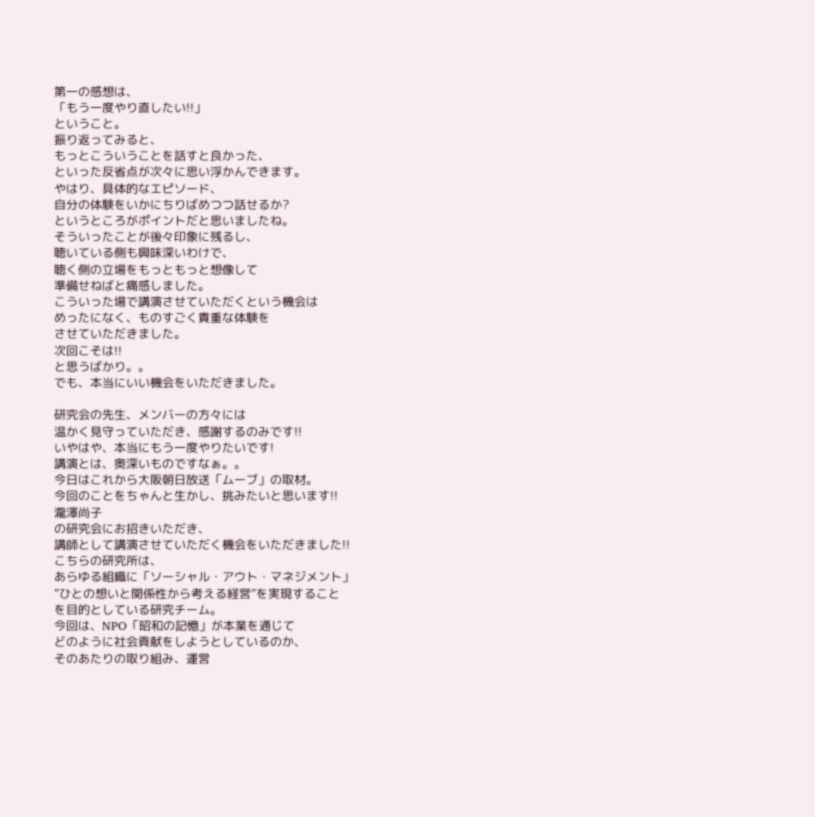第一の感想は、
「もう一度やり直したい!!」
ということ。
振り返ってみると、
もっとこういうことを話すと良かった、
といった反省点が次々に思い浮かんできます。
やはり、具体的なエピソード、
自分の体験をいかにちりばめつつ話せるか?
というところがポイントだと思いましたね。
そういったことが後々印象に残るし、
聴いている側も興味深いわけで、
聴く側の立場をもっともっと想像して
準備せねばと痛感しました。
こういった場で講演させていただくという機会は
めったになく、ものすごく貴重な体験を
させていただきました。
次回こそは!!
と思うばかり。。
でも、本当にいい機会をいただきました。

研究会の先生、メンバーの方々には
温かく見守っていただき、感謝するのみです!!
いやはや、本当にもう一度やりたいです!
講演とは、奥深いものですなぁ。。
今日はこれから大阪朝日放送「ムーブ」の取材。
今回のことをちゃんと生かし、挑みたいと思います!!
瀧澤尚子
の研究会にお招きいただき、
講師として講演させていただく機会をいただきました!!
こちらの研究所は、
あらゆる組織に「ソーシャル・アウト・マネジメント」
”ひとの想いと関係性から考える経営”を実現すること
を目的としている研究チーム。
今回は、NPO「昭和の記憶」が本業を通じて
どのように社会貢献をしようとしているのか、
そのあたりの取り組み、運営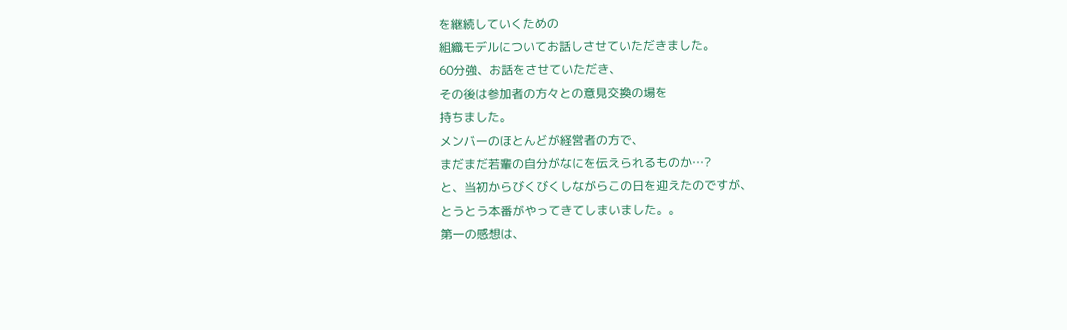を継続していくための
組織モデルについてお話しさせていただきました。
60分強、お話をさせていただき、
その後は参加者の方々との意見交換の場を
持ちました。
メンバーのほとんどが経営者の方で、
まだまだ若輩の自分がなにを伝えられるものか…?
と、当初からびくびくしながらこの日を迎えたのですが、
とうとう本番がやってきてしまいました。。
第一の感想は、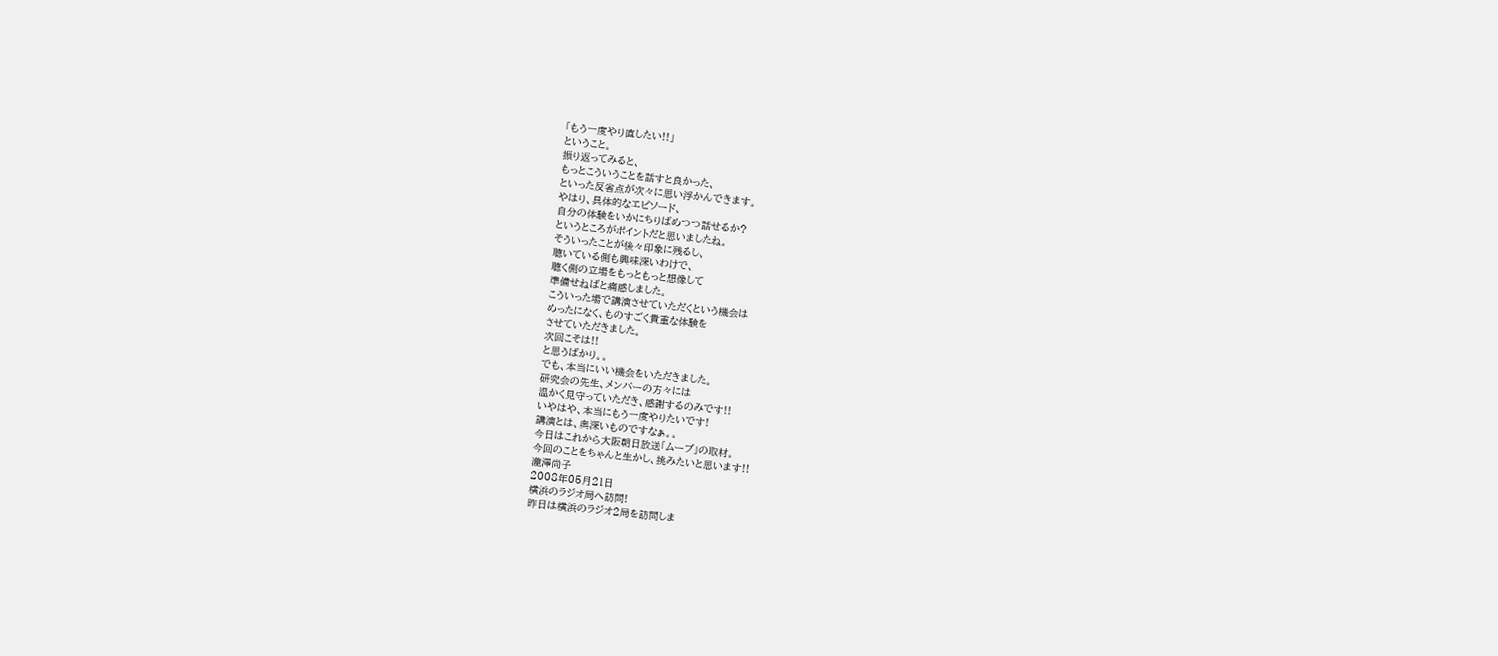「もう一度やり直したい!!」
ということ。
振り返ってみると、
もっとこういうことを話すと良かった、
といった反省点が次々に思い浮かんできます。
やはり、具体的なエピソード、
自分の体験をいかにちりばめつつ話せるか?
というところがポイントだと思いましたね。
そういったことが後々印象に残るし、
聴いている側も興味深いわけで、
聴く側の立場をもっともっと想像して
準備せねばと痛感しました。
こういった場で講演させていただくという機会は
めったになく、ものすごく貴重な体験を
させていただきました。
次回こそは!!
と思うばかり。。
でも、本当にいい機会をいただきました。
研究会の先生、メンバーの方々には
温かく見守っていただき、感謝するのみです!!
いやはや、本当にもう一度やりたいです!
講演とは、奥深いものですなぁ。。
今日はこれから大阪朝日放送「ムーブ」の取材。
今回のことをちゃんと生かし、挑みたいと思います!!
瀧澤尚子
2008年05月21日
横浜のラジオ局へ訪問!
昨日は横浜のラジオ2局を訪問しま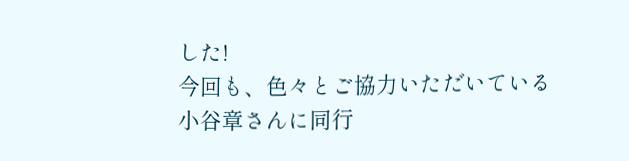した!
今回も、色々とご協力いただいている
小谷章さんに同行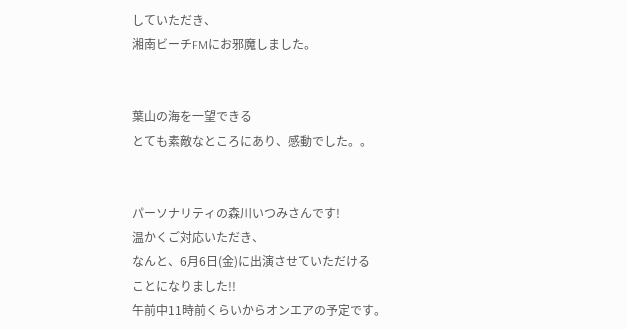していただき、
湘南ビーチFMにお邪魔しました。


葉山の海を一望できる
とても素敵なところにあり、感動でした。。


パーソナリティの森川いつみさんです!
温かくご対応いただき、
なんと、6月6日(金)に出演させていただける
ことになりました!!
午前中11時前くらいからオンエアの予定です。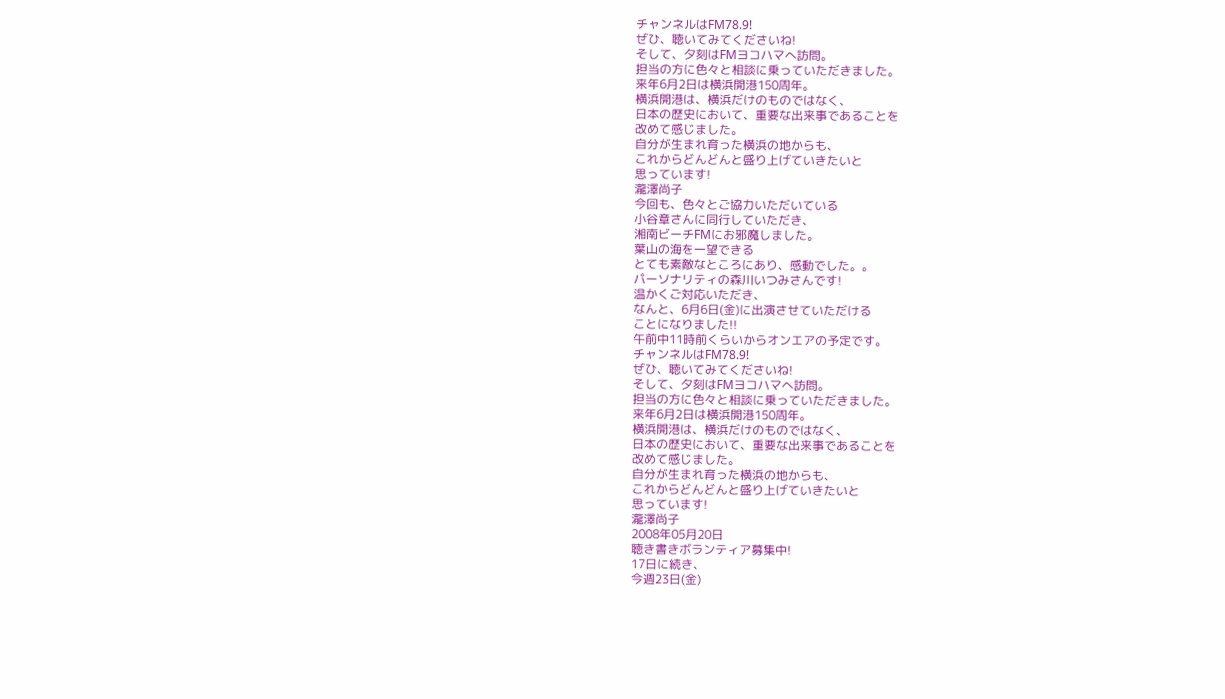チャンネルはFM78.9!
ぜひ、聴いてみてくださいね!
そして、夕刻はFMヨコハマへ訪問。
担当の方に色々と相談に乗っていただきました。
来年6月2日は横浜開港150周年。
横浜開港は、横浜だけのものではなく、
日本の歴史において、重要な出来事であることを
改めて感じました。
自分が生まれ育った横浜の地からも、
これからどんどんと盛り上げていきたいと
思っています!
瀧澤尚子
今回も、色々とご協力いただいている
小谷章さんに同行していただき、
湘南ビーチFMにお邪魔しました。
葉山の海を一望できる
とても素敵なところにあり、感動でした。。
パーソナリティの森川いつみさんです!
温かくご対応いただき、
なんと、6月6日(金)に出演させていただける
ことになりました!!
午前中11時前くらいからオンエアの予定です。
チャンネルはFM78.9!
ぜひ、聴いてみてくださいね!
そして、夕刻はFMヨコハマへ訪問。
担当の方に色々と相談に乗っていただきました。
来年6月2日は横浜開港150周年。
横浜開港は、横浜だけのものではなく、
日本の歴史において、重要な出来事であることを
改めて感じました。
自分が生まれ育った横浜の地からも、
これからどんどんと盛り上げていきたいと
思っています!
瀧澤尚子
2008年05月20日
聴き書きボランティア募集中!
17日に続き、
今週23日(金)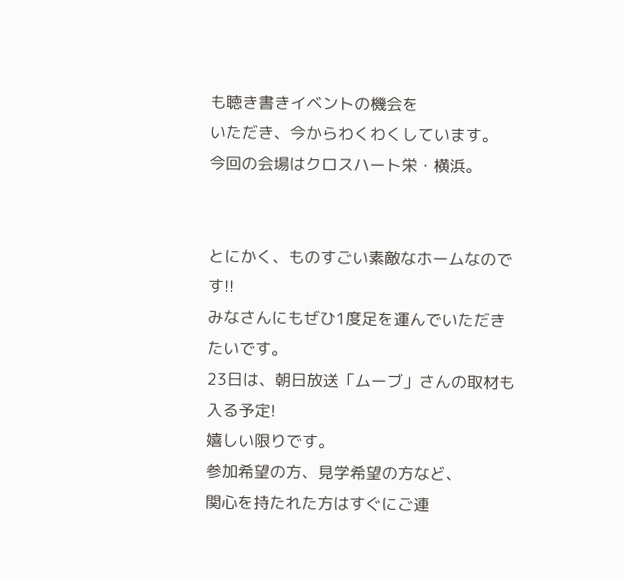も聴き書きイベントの機会を
いただき、今からわくわくしています。
今回の会場はクロスハート栄・横浜。


とにかく、ものすごい素敵なホームなのです!!
みなさんにもぜひ1度足を運んでいただきたいです。
23日は、朝日放送「ムーブ」さんの取材も入る予定!
嬉しい限りです。
参加希望の方、見学希望の方など、
関心を持たれた方はすぐにご連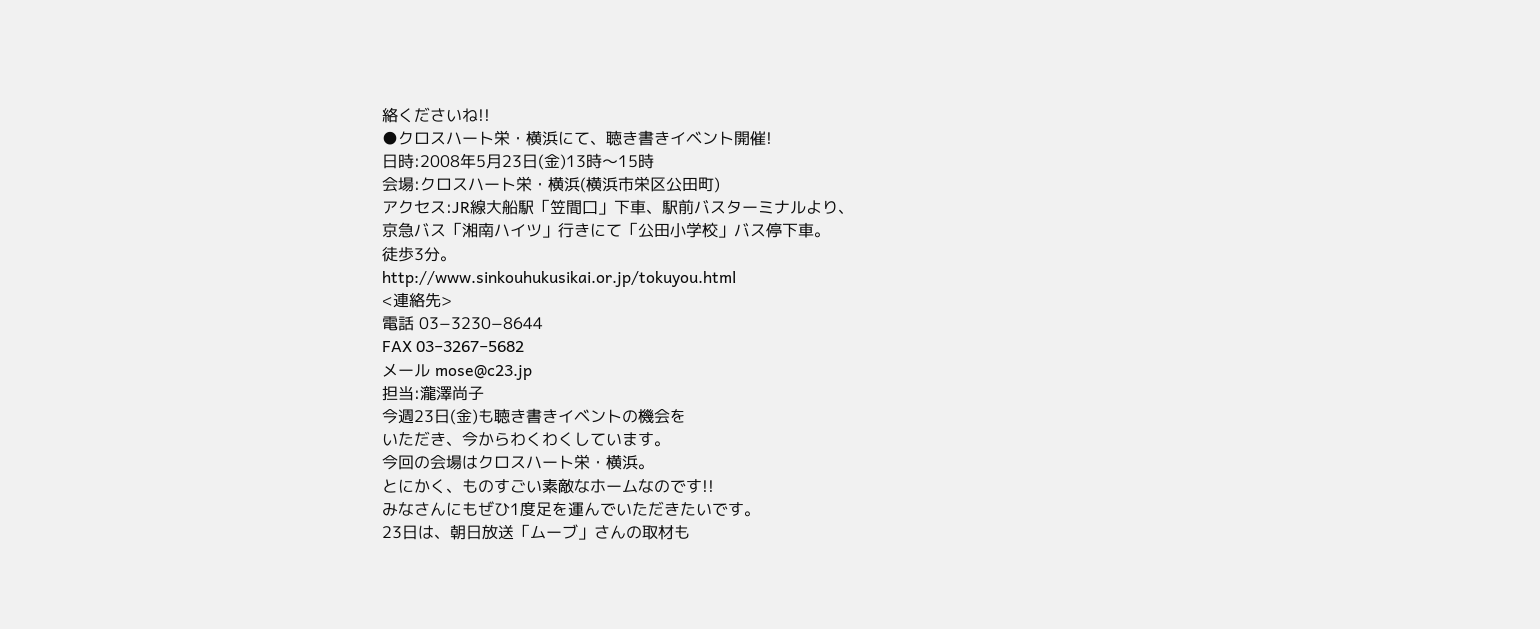絡くださいね!!
●クロスハート栄・横浜にて、聴き書きイベント開催!
日時:2008年5月23日(金)13時〜15時
会場:クロスハート栄・横浜(横浜市栄区公田町)
アクセス:JR線大船駅「笠間口」下車、駅前バスターミナルより、
京急バス「湘南ハイツ」行きにて「公田小学校」バス停下車。
徒歩3分。
http://www.sinkouhukusikai.or.jp/tokuyou.html
<連絡先>
電話 03−3230−8644
FAX 03−3267−5682
メール mose@c23.jp
担当:瀧澤尚子
今週23日(金)も聴き書きイベントの機会を
いただき、今からわくわくしています。
今回の会場はクロスハート栄・横浜。
とにかく、ものすごい素敵なホームなのです!!
みなさんにもぜひ1度足を運んでいただきたいです。
23日は、朝日放送「ムーブ」さんの取材も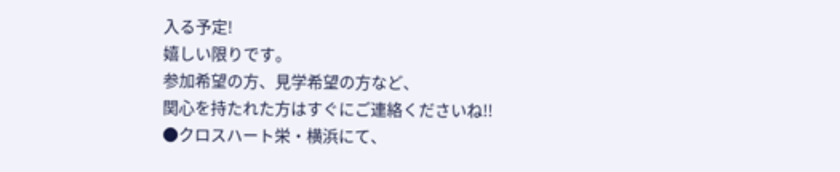入る予定!
嬉しい限りです。
参加希望の方、見学希望の方など、
関心を持たれた方はすぐにご連絡くださいね!!
●クロスハート栄・横浜にて、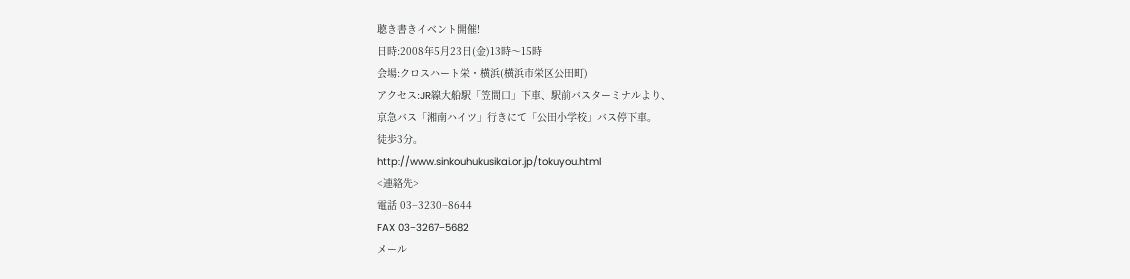聴き書きイベント開催!
日時:2008年5月23日(金)13時〜15時
会場:クロスハート栄・横浜(横浜市栄区公田町)
アクセス:JR線大船駅「笠間口」下車、駅前バスターミナルより、
京急バス「湘南ハイツ」行きにて「公田小学校」バス停下車。
徒歩3分。
http://www.sinkouhukusikai.or.jp/tokuyou.html
<連絡先>
電話 03−3230−8644
FAX 03−3267−5682
メール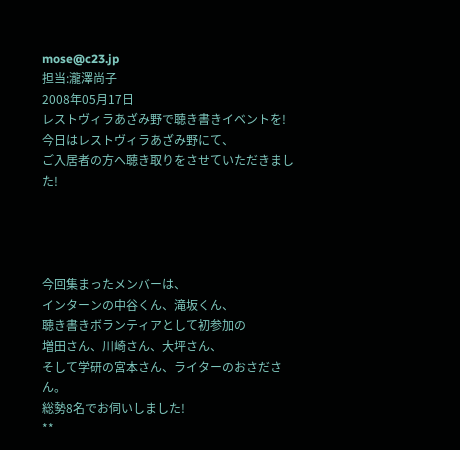mose@c23.jp
担当:瀧澤尚子
2008年05月17日
レストヴィラあざみ野で聴き書きイベントを!
今日はレストヴィラあざみ野にて、
ご入居者の方へ聴き取りをさせていただきました!




今回集まったメンバーは、
インターンの中谷くん、滝坂くん、
聴き書きボランティアとして初参加の
増田さん、川崎さん、大坪さん、
そして学研の宮本さん、ライターのおさださん。
総勢8名でお伺いしました!
**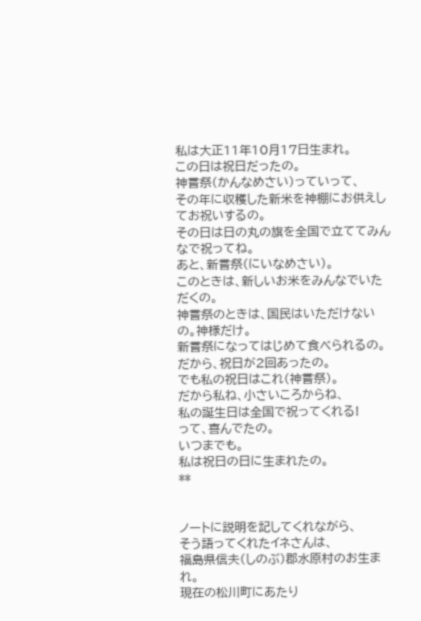私は大正11年10月17日生まれ。
この日は祝日だったの。
神嘗祭(かんなめさい)っていって、
その年に収穫した新米を神棚にお供えしてお祝いするの。
その日は日の丸の旗を全国で立ててみんなで祝ってね。
あと、新嘗祭(にいなめさい)。
このときは、新しいお米をみんなでいただくの。
神嘗祭のときは、国民はいただけないの。神様だけ。
新嘗祭になってはじめて食べられるの。
だから、祝日が2回あったの。
でも私の祝日はこれ(神嘗祭)。
だから私ね、小さいころからね、
私の誕生日は全国で祝ってくれる!
って、喜んでたの。
いつまでも。
私は祝日の日に生まれたの。
**


ノートに説明を記してくれながら、
そう語ってくれたイネさんは、
福島県信夫(しのぶ)郡水原村のお生まれ。
現在の松川町にあたり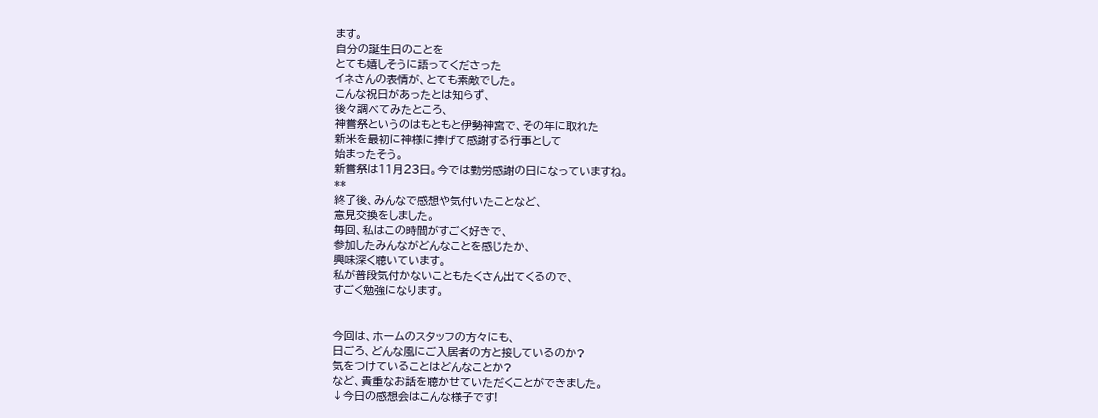ます。
自分の誕生日のことを
とても嬉しそうに語ってくださった
イネさんの表情が、とても素敵でした。
こんな祝日があったとは知らず、
後々調べてみたところ、
神嘗祭というのはもともと伊勢神宮で、その年に取れた
新米を最初に神様に捧げて感謝する行事として
始まったそう。
新嘗祭は11月23日。今では勤労感謝の日になっていますね。
**
終了後、みんなで感想や気付いたことなど、
意見交換をしました。
毎回、私はこの時間がすごく好きで、
参加したみんながどんなことを感じたか、
興味深く聴いています。
私が普段気付かないこともたくさん出てくるので、
すごく勉強になります。


今回は、ホームのスタッフの方々にも、
日ごろ、どんな風にご入居者の方と接しているのか?
気をつけていることはどんなことか?
など、貴重なお話を聴かせていただくことができました。
↓今日の感想会はこんな様子です!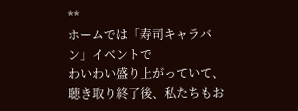**
ホームでは「寿司キャラバン」イベントで
わいわい盛り上がっていて、
聴き取り終了後、私たちもお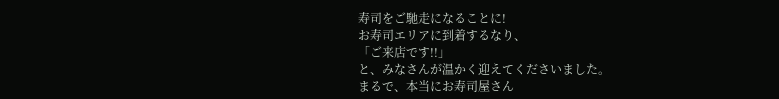寿司をご馳走になることに!
お寿司エリアに到着するなり、
「ご来店です!!」
と、みなさんが温かく迎えてくださいました。
まるで、本当にお寿司屋さん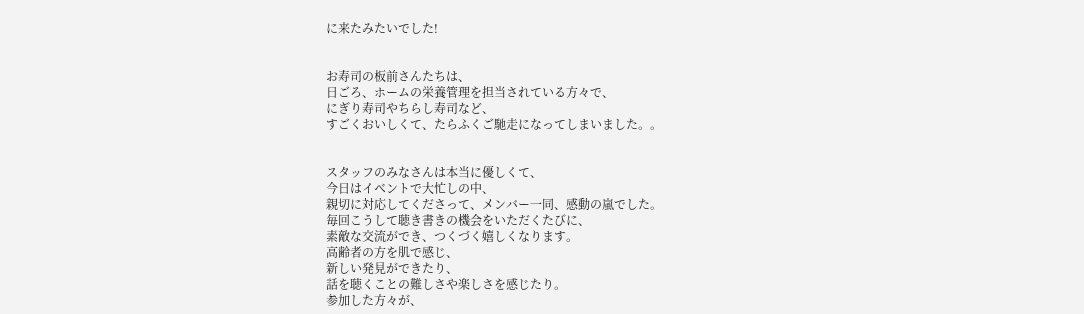に来たみたいでした!


お寿司の板前さんたちは、
日ごろ、ホームの栄養管理を担当されている方々で、
にぎり寿司やちらし寿司など、
すごくおいしくて、たらふくご馳走になってしまいました。。


スタッフのみなさんは本当に優しくて、
今日はイベントで大忙しの中、
親切に対応してくださって、メンバー一同、感動の嵐でした。
毎回こうして聴き書きの機会をいただくたびに、
素敵な交流ができ、つくづく嬉しくなります。
高齢者の方を肌で感じ、
新しい発見ができたり、
話を聴くことの難しさや楽しさを感じたり。
参加した方々が、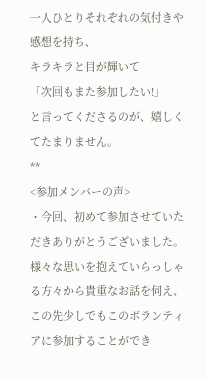一人ひとりそれぞれの気付きや感想を持ち、
キラキラと目が輝いて
「次回もまた参加したい!」
と言ってくださるのが、嬉しくてたまりません。
**
<参加メンバーの声>
・今回、初めて参加させていただきありがとうございました。
様々な思いを抱えていらっしゃる方々から貴重なお話を伺え、
この先少しでもこのボランティアに参加することができ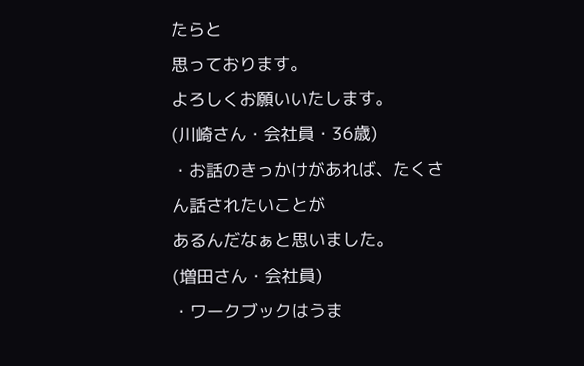たらと
思っております。
よろしくお願いいたします。
(川崎さん・会社員・36歳)
・お話のきっかけがあれば、たくさん話されたいことが
あるんだなぁと思いました。
(増田さん・会社員)
・ワークブックはうま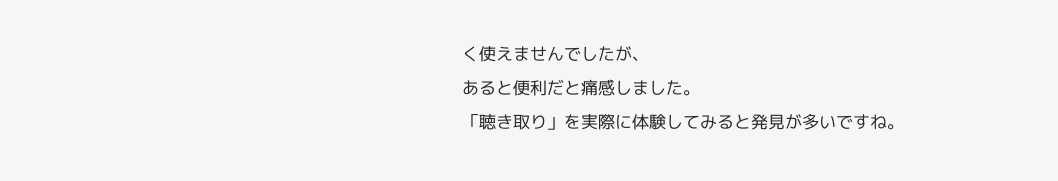く使えませんでしたが、
あると便利だと痛感しました。
「聴き取り」を実際に体験してみると発見が多いですね。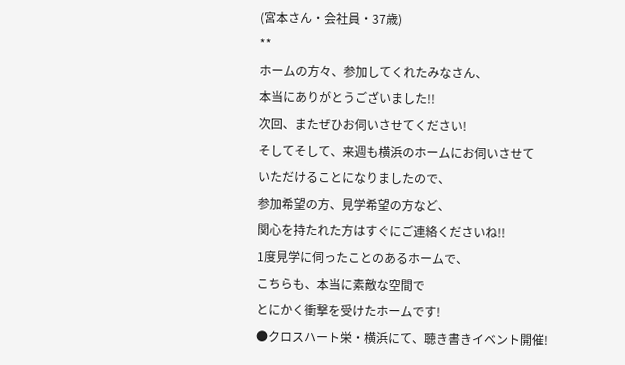(宮本さん・会社員・37歳)
**
ホームの方々、参加してくれたみなさん、
本当にありがとうございました!!
次回、またぜひお伺いさせてください!
そしてそして、来週も横浜のホームにお伺いさせて
いただけることになりましたので、
参加希望の方、見学希望の方など、
関心を持たれた方はすぐにご連絡くださいね!!
1度見学に伺ったことのあるホームで、
こちらも、本当に素敵な空間で
とにかく衝撃を受けたホームです!
●クロスハート栄・横浜にて、聴き書きイベント開催!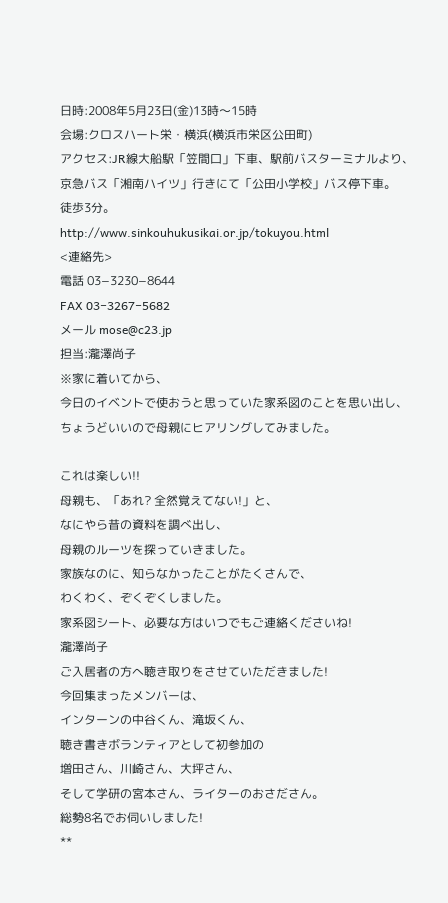日時:2008年5月23日(金)13時〜15時
会場:クロスハート栄・横浜(横浜市栄区公田町)
アクセス:JR線大船駅「笠間口」下車、駅前バスターミナルより、
京急バス「湘南ハイツ」行きにて「公田小学校」バス停下車。
徒歩3分。
http://www.sinkouhukusikai.or.jp/tokuyou.html
<連絡先>
電話 03−3230−8644
FAX 03−3267−5682
メール mose@c23.jp
担当:瀧澤尚子
※家に着いてから、
今日のイベントで使おうと思っていた家系図のことを思い出し、
ちょうどいいので母親にヒアリングしてみました。

これは楽しい!!
母親も、「あれ? 全然覚えてない!」と、
なにやら昔の資料を調べ出し、
母親のルーツを探っていきました。
家族なのに、知らなかったことがたくさんで、
わくわく、ぞくぞくしました。
家系図シート、必要な方はいつでもご連絡くださいね!
瀧澤尚子
ご入居者の方へ聴き取りをさせていただきました!
今回集まったメンバーは、
インターンの中谷くん、滝坂くん、
聴き書きボランティアとして初参加の
増田さん、川崎さん、大坪さん、
そして学研の宮本さん、ライターのおさださん。
総勢8名でお伺いしました!
**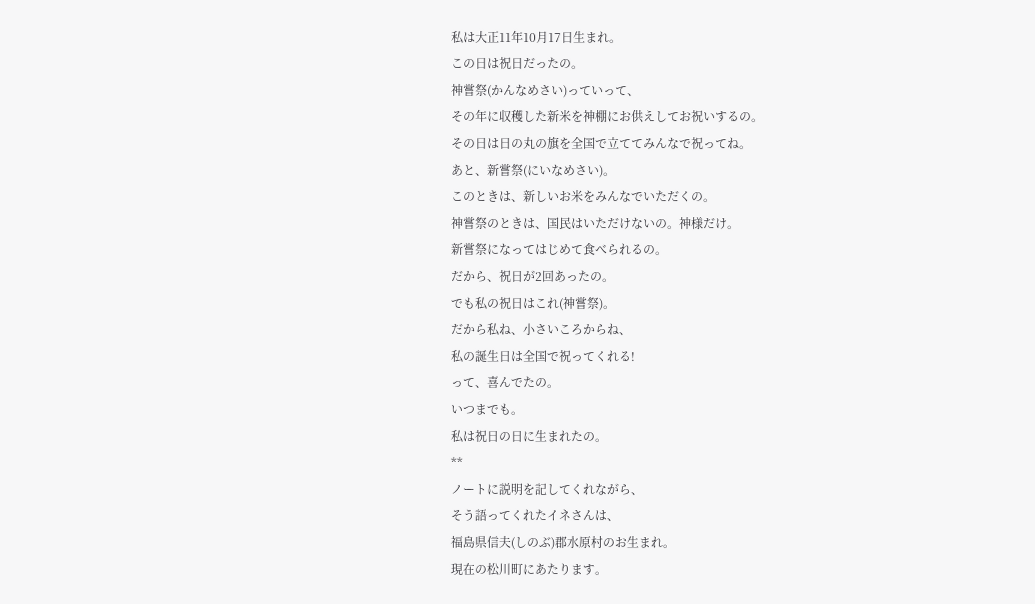私は大正11年10月17日生まれ。
この日は祝日だったの。
神嘗祭(かんなめさい)っていって、
その年に収穫した新米を神棚にお供えしてお祝いするの。
その日は日の丸の旗を全国で立ててみんなで祝ってね。
あと、新嘗祭(にいなめさい)。
このときは、新しいお米をみんなでいただくの。
神嘗祭のときは、国民はいただけないの。神様だけ。
新嘗祭になってはじめて食べられるの。
だから、祝日が2回あったの。
でも私の祝日はこれ(神嘗祭)。
だから私ね、小さいころからね、
私の誕生日は全国で祝ってくれる!
って、喜んでたの。
いつまでも。
私は祝日の日に生まれたの。
**
ノートに説明を記してくれながら、
そう語ってくれたイネさんは、
福島県信夫(しのぶ)郡水原村のお生まれ。
現在の松川町にあたります。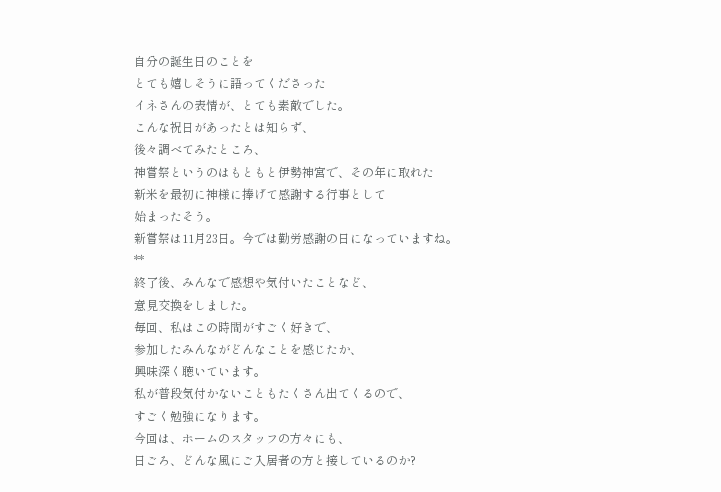自分の誕生日のことを
とても嬉しそうに語ってくださった
イネさんの表情が、とても素敵でした。
こんな祝日があったとは知らず、
後々調べてみたところ、
神嘗祭というのはもともと伊勢神宮で、その年に取れた
新米を最初に神様に捧げて感謝する行事として
始まったそう。
新嘗祭は11月23日。今では勤労感謝の日になっていますね。
**
終了後、みんなで感想や気付いたことなど、
意見交換をしました。
毎回、私はこの時間がすごく好きで、
参加したみんながどんなことを感じたか、
興味深く聴いています。
私が普段気付かないこともたくさん出てくるので、
すごく勉強になります。
今回は、ホームのスタッフの方々にも、
日ごろ、どんな風にご入居者の方と接しているのか?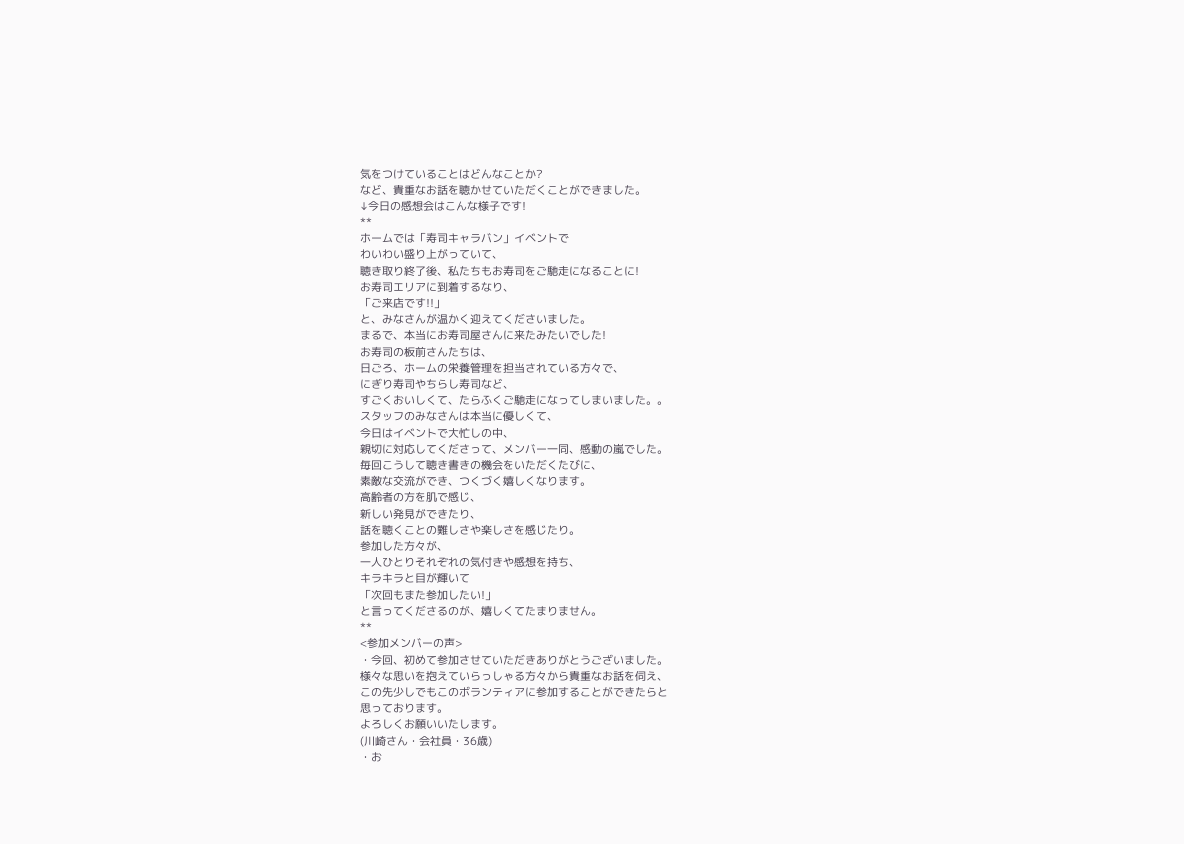気をつけていることはどんなことか?
など、貴重なお話を聴かせていただくことができました。
↓今日の感想会はこんな様子です!
**
ホームでは「寿司キャラバン」イベントで
わいわい盛り上がっていて、
聴き取り終了後、私たちもお寿司をご馳走になることに!
お寿司エリアに到着するなり、
「ご来店です!!」
と、みなさんが温かく迎えてくださいました。
まるで、本当にお寿司屋さんに来たみたいでした!
お寿司の板前さんたちは、
日ごろ、ホームの栄養管理を担当されている方々で、
にぎり寿司やちらし寿司など、
すごくおいしくて、たらふくご馳走になってしまいました。。
スタッフのみなさんは本当に優しくて、
今日はイベントで大忙しの中、
親切に対応してくださって、メンバー一同、感動の嵐でした。
毎回こうして聴き書きの機会をいただくたびに、
素敵な交流ができ、つくづく嬉しくなります。
高齢者の方を肌で感じ、
新しい発見ができたり、
話を聴くことの難しさや楽しさを感じたり。
参加した方々が、
一人ひとりそれぞれの気付きや感想を持ち、
キラキラと目が輝いて
「次回もまた参加したい!」
と言ってくださるのが、嬉しくてたまりません。
**
<参加メンバーの声>
・今回、初めて参加させていただきありがとうございました。
様々な思いを抱えていらっしゃる方々から貴重なお話を伺え、
この先少しでもこのボランティアに参加することができたらと
思っております。
よろしくお願いいたします。
(川崎さん・会社員・36歳)
・お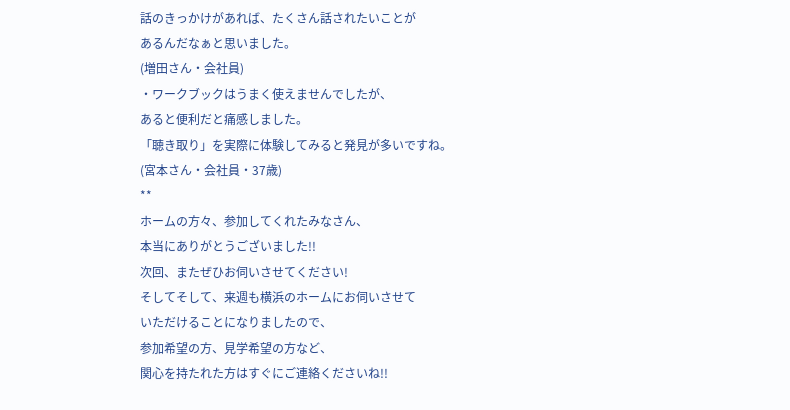話のきっかけがあれば、たくさん話されたいことが
あるんだなぁと思いました。
(増田さん・会社員)
・ワークブックはうまく使えませんでしたが、
あると便利だと痛感しました。
「聴き取り」を実際に体験してみると発見が多いですね。
(宮本さん・会社員・37歳)
**
ホームの方々、参加してくれたみなさん、
本当にありがとうございました!!
次回、またぜひお伺いさせてください!
そしてそして、来週も横浜のホームにお伺いさせて
いただけることになりましたので、
参加希望の方、見学希望の方など、
関心を持たれた方はすぐにご連絡くださいね!!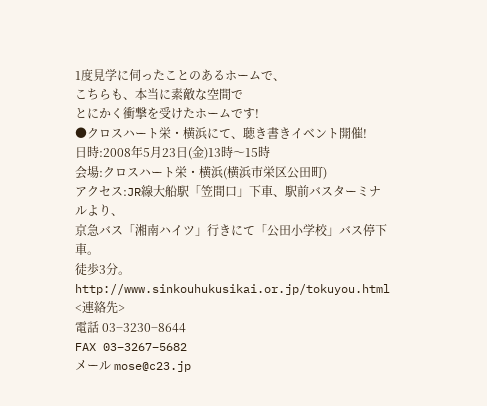1度見学に伺ったことのあるホームで、
こちらも、本当に素敵な空間で
とにかく衝撃を受けたホームです!
●クロスハート栄・横浜にて、聴き書きイベント開催!
日時:2008年5月23日(金)13時〜15時
会場:クロスハート栄・横浜(横浜市栄区公田町)
アクセス:JR線大船駅「笠間口」下車、駅前バスターミナルより、
京急バス「湘南ハイツ」行きにて「公田小学校」バス停下車。
徒歩3分。
http://www.sinkouhukusikai.or.jp/tokuyou.html
<連絡先>
電話 03−3230−8644
FAX 03−3267−5682
メール mose@c23.jp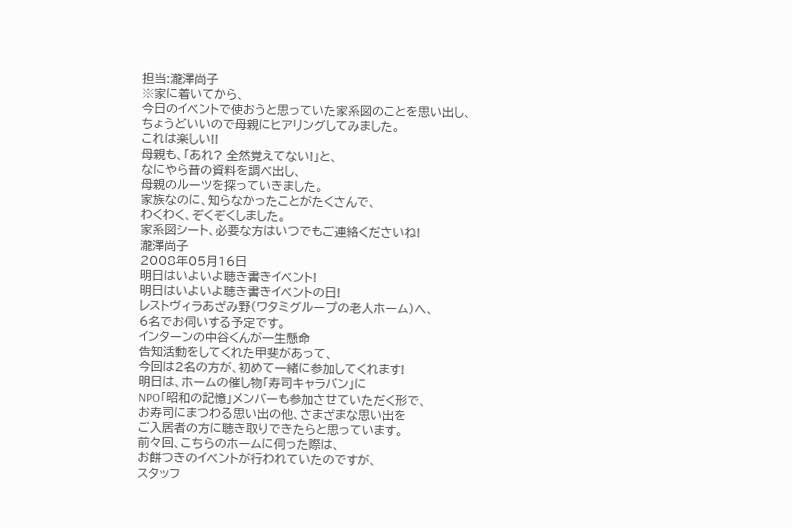担当:瀧澤尚子
※家に着いてから、
今日のイベントで使おうと思っていた家系図のことを思い出し、
ちょうどいいので母親にヒアリングしてみました。
これは楽しい!!
母親も、「あれ? 全然覚えてない!」と、
なにやら昔の資料を調べ出し、
母親のルーツを探っていきました。
家族なのに、知らなかったことがたくさんで、
わくわく、ぞくぞくしました。
家系図シート、必要な方はいつでもご連絡くださいね!
瀧澤尚子
2008年05月16日
明日はいよいよ聴き書きイベント!
明日はいよいよ聴き書きイベントの日!
レストヴィラあざみ野(ワタミグループの老人ホーム)へ、
6名でお伺いする予定です。
インターンの中谷くんが一生懸命
告知活動をしてくれた甲斐があって、
今回は2名の方が、初めて一緒に参加してくれます!
明日は、ホームの催し物「寿司キャラバン」に
NPO「昭和の記憶」メンバーも参加させていただく形で、
お寿司にまつわる思い出の他、さまざまな思い出を
ご入居者の方に聴き取りできたらと思っています。
前々回、こちらのホームに伺った際は、
お餅つきのイベントが行われていたのですが、
スタッフ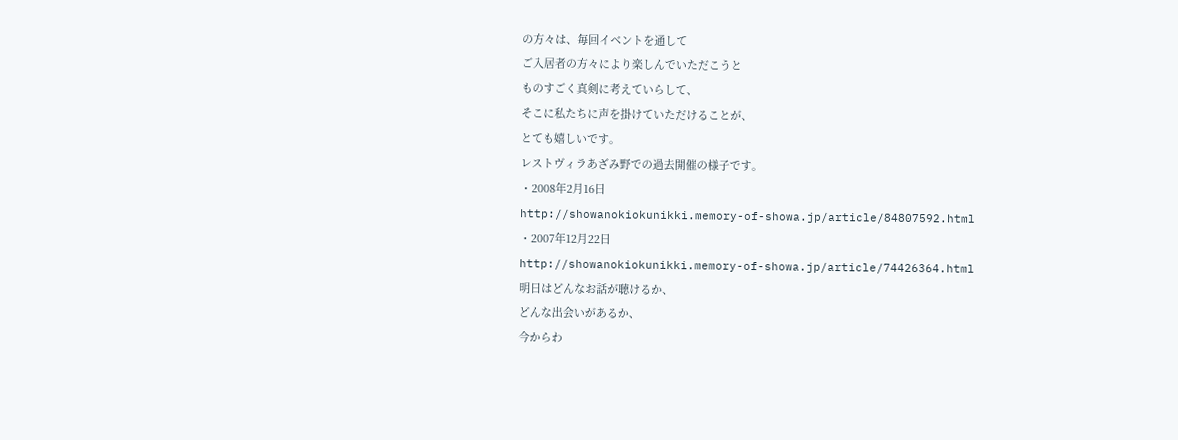の方々は、毎回イベントを通して
ご入居者の方々により楽しんでいただこうと
ものすごく真剣に考えていらして、
そこに私たちに声を掛けていただけることが、
とても嬉しいです。
レストヴィラあざみ野での過去開催の様子です。
・2008年2月16日
http://showanokiokunikki.memory-of-showa.jp/article/84807592.html
・2007年12月22日
http://showanokiokunikki.memory-of-showa.jp/article/74426364.html
明日はどんなお話が聴けるか、
どんな出会いがあるか、
今からわ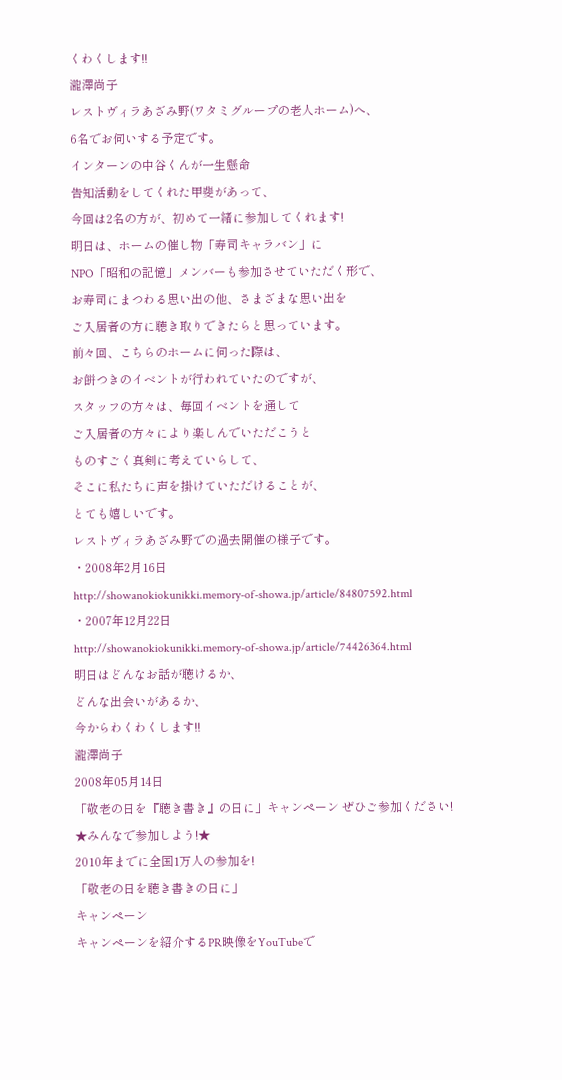くわくします!!
瀧澤尚子
レストヴィラあざみ野(ワタミグループの老人ホーム)へ、
6名でお伺いする予定です。
インターンの中谷くんが一生懸命
告知活動をしてくれた甲斐があって、
今回は2名の方が、初めて一緒に参加してくれます!
明日は、ホームの催し物「寿司キャラバン」に
NPO「昭和の記憶」メンバーも参加させていただく形で、
お寿司にまつわる思い出の他、さまざまな思い出を
ご入居者の方に聴き取りできたらと思っています。
前々回、こちらのホームに伺った際は、
お餅つきのイベントが行われていたのですが、
スタッフの方々は、毎回イベントを通して
ご入居者の方々により楽しんでいただこうと
ものすごく真剣に考えていらして、
そこに私たちに声を掛けていただけることが、
とても嬉しいです。
レストヴィラあざみ野での過去開催の様子です。
・2008年2月16日
http://showanokiokunikki.memory-of-showa.jp/article/84807592.html
・2007年12月22日
http://showanokiokunikki.memory-of-showa.jp/article/74426364.html
明日はどんなお話が聴けるか、
どんな出会いがあるか、
今からわくわくします!!
瀧澤尚子
2008年05月14日
「敬老の日を『聴き書き』の日に」キャンペーン ぜひご参加ください!
★みんなで参加しよう!★
2010年までに全国1万人の参加を!
「敬老の日を聴き書きの日に」
キャンペーン
キャンペーンを紹介するPR映像をYouTubeで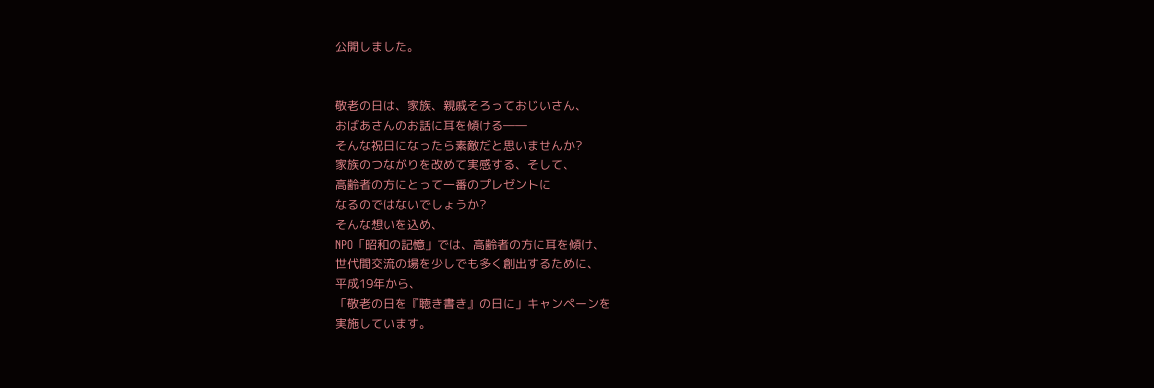公開しました。


敬老の日は、家族、親戚そろっておじいさん、
おばあさんのお話に耳を傾ける――
そんな祝日になったら素敵だと思いませんか?
家族のつながりを改めて実感する、そして、
高齢者の方にとって一番のプレゼントに
なるのではないでしょうか?
そんな想いを込め、
NPO「昭和の記憶」では、高齢者の方に耳を傾け、
世代間交流の場を少しでも多く創出するために、
平成19年から、
「敬老の日を『聴き書き』の日に」キャンペーンを
実施しています。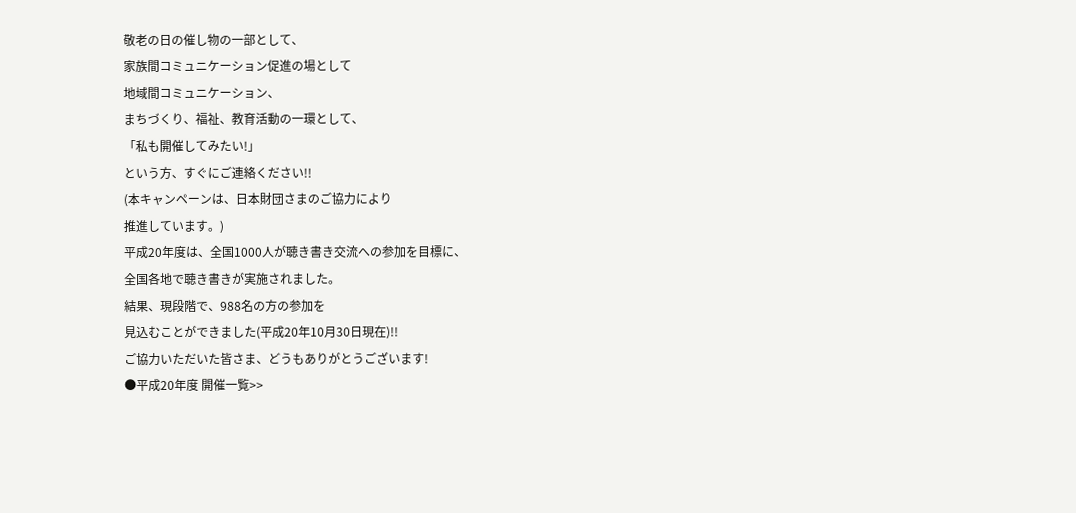敬老の日の催し物の一部として、
家族間コミュニケーション促進の場として
地域間コミュニケーション、
まちづくり、福祉、教育活動の一環として、
「私も開催してみたい!」
という方、すぐにご連絡ください!!
(本キャンペーンは、日本財団さまのご協力により
推進しています。)
平成20年度は、全国1000人が聴き書き交流への参加を目標に、
全国各地で聴き書きが実施されました。
結果、現段階で、988名の方の参加を
見込むことができました(平成20年10月30日現在)!!
ご協力いただいた皆さま、どうもありがとうございます!
●平成20年度 開催一覧>>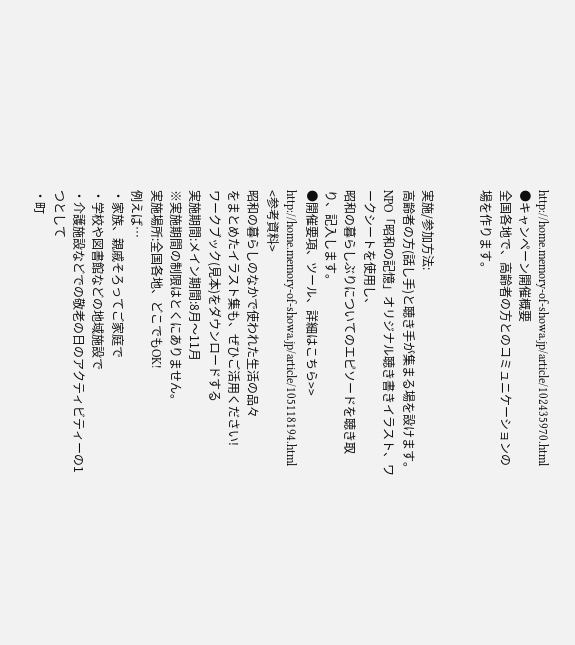http://home.memory-of-showa.jp/article/102435970.html
●キャンペーン開催概要
全国各地で、高齢者の方とのコミュニケーションの場を作ります。


実施/参加方法:
高齢者の方(話し手)と聴き手が集まる場を設けます。
NPO「昭和の記憶」オリジナル聴き書きイラスト、ワークシートを使用し、
昭和の暮らしぶりについてのエピソードを聴き取り、記入します。
●開催要項、ツール、詳細はこちら>>
http://home.memory-of-showa.jp/article/105118194.html
<参考資料>
昭和の暮らしのなかで使われた生活の品々
をまとめたイラスト集も、ぜひご活用ください!
ワークブック(見本)をダウンロードする
実施期間:メイン期間:8月〜11月
※実施期間の制限はとくにありません。
実施場所:全国各地、どこでもOK!
例えば…
・家族、親戚そろってご家庭で
・学校や図書館などの地域施設で
・介護施設などでの敬老の日のアクティビティーの1つとして
・町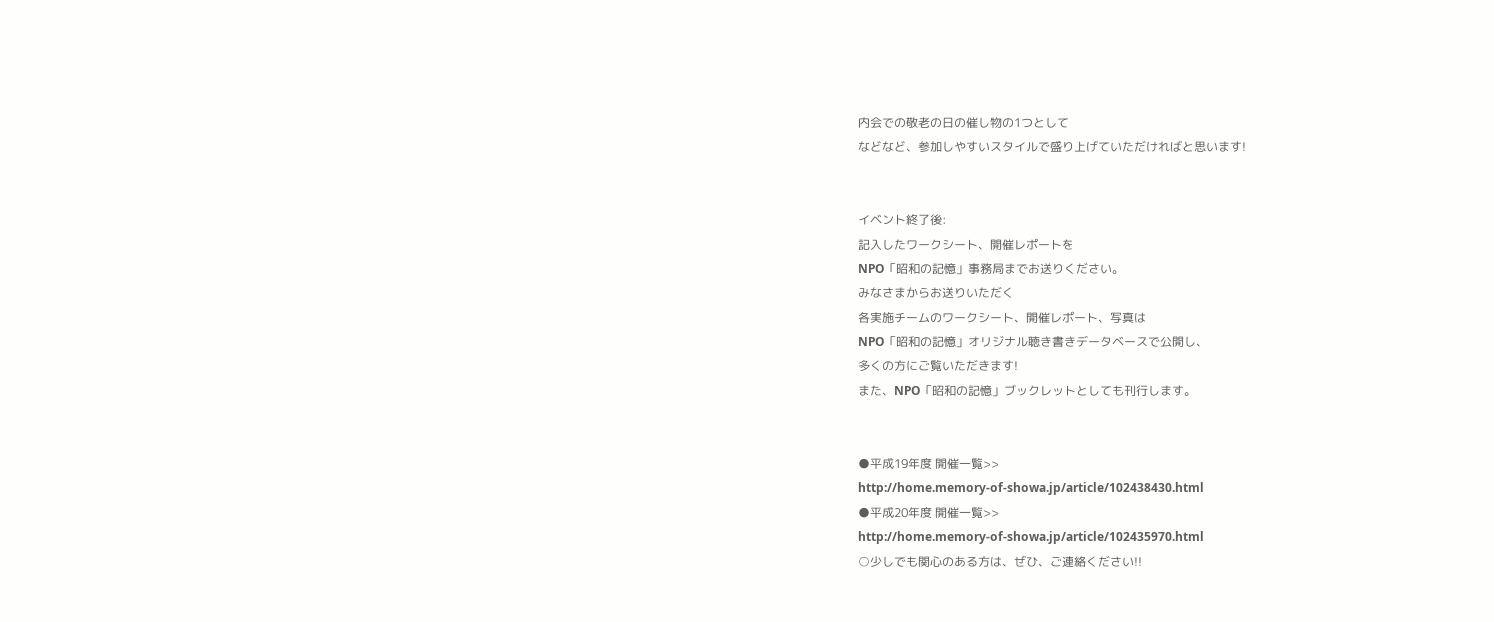内会での敬老の日の催し物の1つとして
などなど、参加しやすいスタイルで盛り上げていただければと思います!


イベント終了後:
記入したワークシート、開催レポートを
NPO「昭和の記憶」事務局までお送りください。
みなさまからお送りいただく
各実施チームのワークシート、開催レポート、写真は
NPO「昭和の記憶」オリジナル聴き書きデータベースで公開し、
多くの方にご覧いただきます!
また、NPO「昭和の記憶」ブックレットとしても刊行します。


●平成19年度 開催一覧>>
http://home.memory-of-showa.jp/article/102438430.html
●平成20年度 開催一覧>>
http://home.memory-of-showa.jp/article/102435970.html
○少しでも関心のある方は、ぜひ、ご連絡ください!!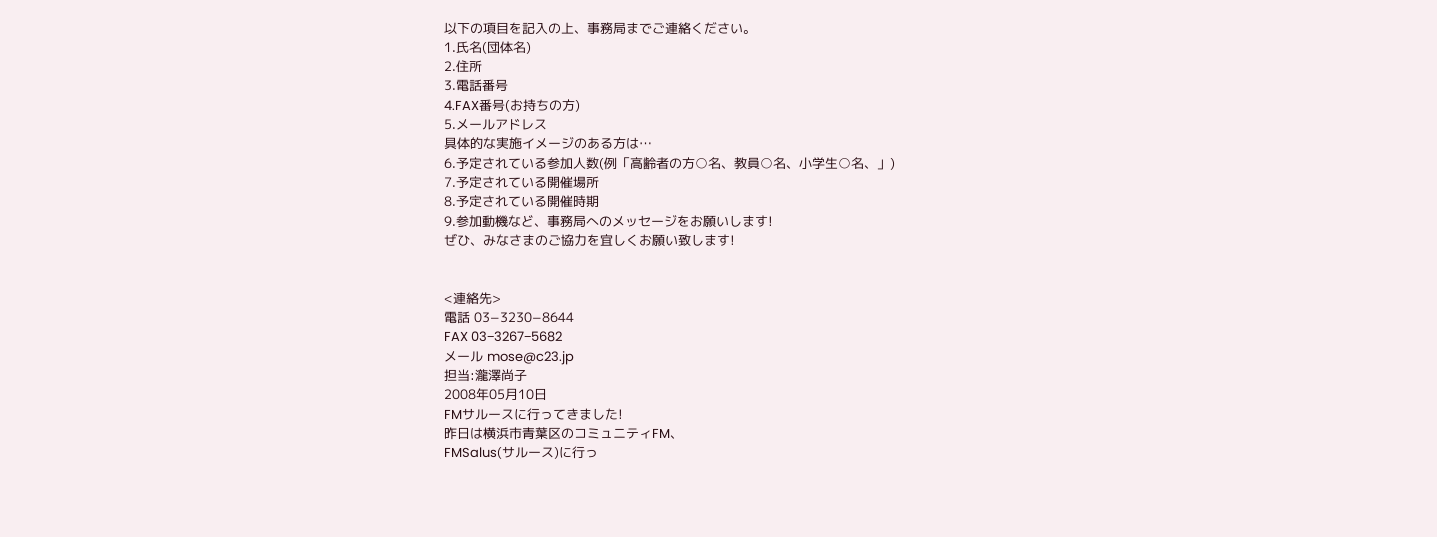以下の項目を記入の上、事務局までご連絡ください。
1.氏名(団体名)
2.住所
3.電話番号
4.FAX番号(お持ちの方)
5.メールアドレス
具体的な実施イメージのある方は…
6.予定されている参加人数(例「高齢者の方○名、教員○名、小学生○名、」)
7.予定されている開催場所
8.予定されている開催時期
9.参加動機など、事務局へのメッセージをお願いします!
ぜひ、みなさまのご協力を宜しくお願い致します!


<連絡先>
電話 03−3230−8644
FAX 03−3267−5682
メール mose@c23.jp
担当:瀧澤尚子
2008年05月10日
FMサルースに行ってきました!
昨日は横浜市青葉区のコミュニティFM、
FMSalus(サルース)に行っ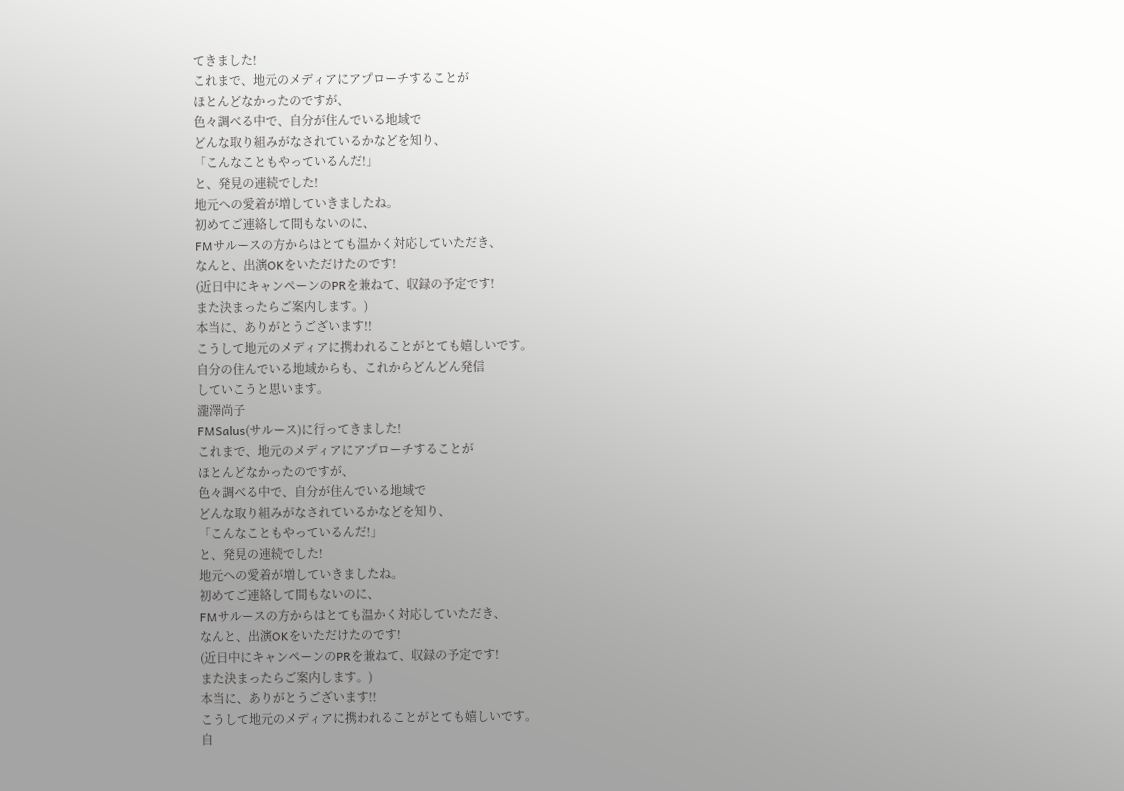てきました!
これまで、地元のメディアにアプローチすることが
ほとんどなかったのですが、
色々調べる中で、自分が住んでいる地域で
どんな取り組みがなされているかなどを知り、
「こんなこともやっているんだ!」
と、発見の連続でした!
地元への愛着が増していきましたね。
初めてご連絡して間もないのに、
FMサルースの方からはとても温かく対応していただき、
なんと、出演OKをいただけたのです!
(近日中にキャンペーンのPRを兼ねて、収録の予定です!
また決まったらご案内します。)
本当に、ありがとうございます!!
こうして地元のメディアに携われることがとても嬉しいです。
自分の住んでいる地域からも、これからどんどん発信
していこうと思います。
瀧澤尚子
FMSalus(サルース)に行ってきました!
これまで、地元のメディアにアプローチすることが
ほとんどなかったのですが、
色々調べる中で、自分が住んでいる地域で
どんな取り組みがなされているかなどを知り、
「こんなこともやっているんだ!」
と、発見の連続でした!
地元への愛着が増していきましたね。
初めてご連絡して間もないのに、
FMサルースの方からはとても温かく対応していただき、
なんと、出演OKをいただけたのです!
(近日中にキャンペーンのPRを兼ねて、収録の予定です!
また決まったらご案内します。)
本当に、ありがとうございます!!
こうして地元のメディアに携われることがとても嬉しいです。
自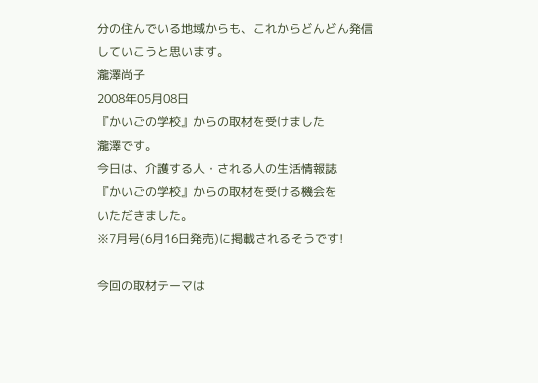分の住んでいる地域からも、これからどんどん発信
していこうと思います。
瀧澤尚子
2008年05月08日
『かいごの学校』からの取材を受けました
瀧澤です。
今日は、介護する人・される人の生活情報誌
『かいごの学校』からの取材を受ける機会を
いただきました。
※7月号(6月16日発売)に掲載されるそうです!

今回の取材テーマは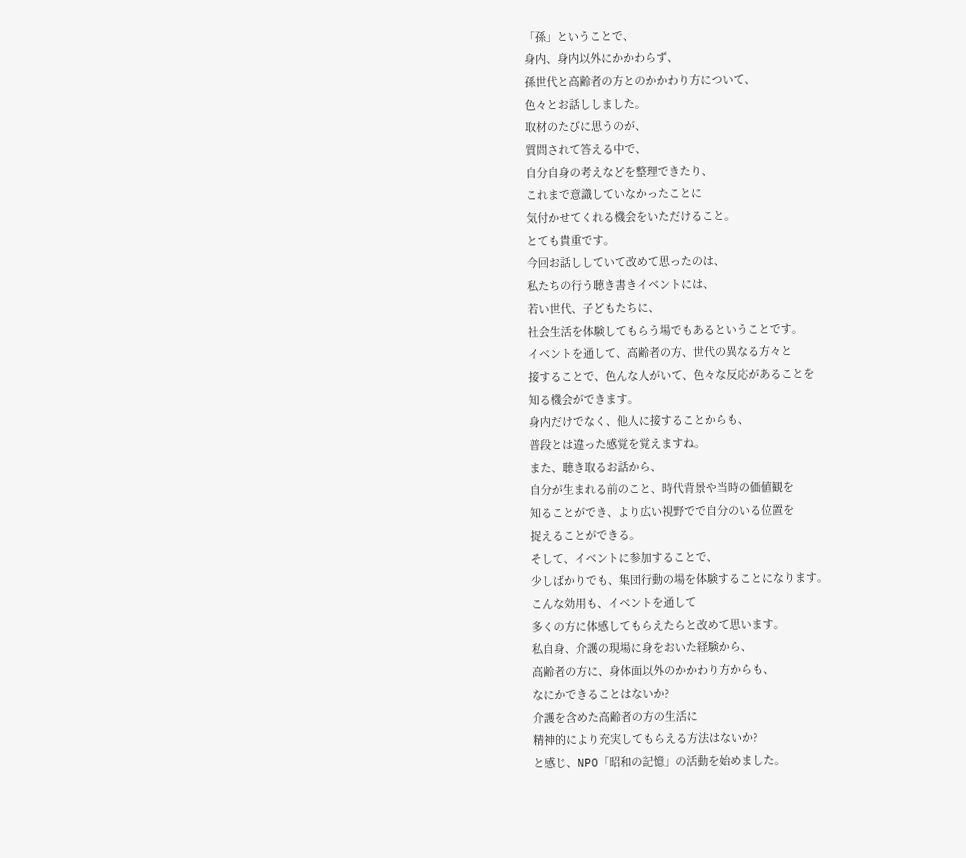「孫」ということで、
身内、身内以外にかかわらず、
孫世代と高齢者の方とのかかわり方について、
色々とお話ししました。
取材のたびに思うのが、
質問されて答える中で、
自分自身の考えなどを整理できたり、
これまで意識していなかったことに
気付かせてくれる機会をいただけること。
とても貴重です。
今回お話ししていて改めて思ったのは、
私たちの行う聴き書きイベントには、
若い世代、子どもたちに、
社会生活を体験してもらう場でもあるということです。
イベントを通して、高齢者の方、世代の異なる方々と
接することで、色んな人がいて、色々な反応があることを
知る機会ができます。
身内だけでなく、他人に接することからも、
普段とは違った感覚を覚えますね。
また、聴き取るお話から、
自分が生まれる前のこと、時代背景や当時の価値観を
知ることができ、より広い視野でで自分のいる位置を
捉えることができる。
そして、イベントに参加することで、
少しばかりでも、集団行動の場を体験することになります。
こんな効用も、イベントを通して
多くの方に体感してもらえたらと改めて思います。
私自身、介護の現場に身をおいた経験から、
高齢者の方に、身体面以外のかかわり方からも、
なにかできることはないか?
介護を含めた高齢者の方の生活に
精神的により充実してもらえる方法はないか?
と感じ、NPO「昭和の記憶」の活動を始めました。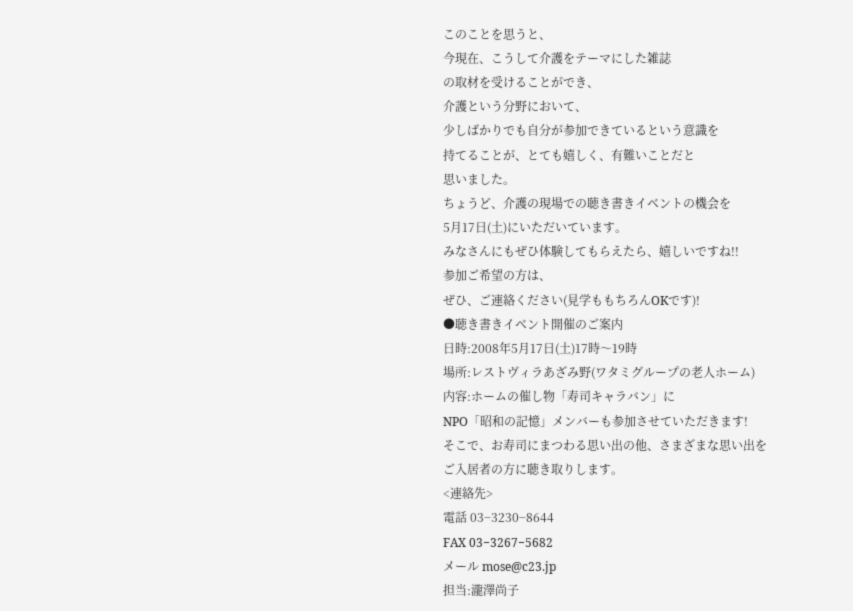このことを思うと、
今現在、こうして介護をテーマにした雑誌
の取材を受けることができ、
介護という分野において、
少しばかりでも自分が参加できているという意識を
持てることが、とても嬉しく、有難いことだと
思いました。
ちょうど、介護の現場での聴き書きイベントの機会を
5月17日(土)にいただいています。
みなさんにもぜひ体験してもらえたら、嬉しいですね!!
参加ご希望の方は、
ぜひ、ご連絡ください(見学ももちろんOKです)!
●聴き書きイベント開催のご案内
日時:2008年5月17日(土)17時〜19時
場所:レストヴィラあざみ野(ワタミグループの老人ホーム)
内容:ホームの催し物「寿司キャラバン」に
NPO「昭和の記憶」メンバーも参加させていただきます!
そこで、お寿司にまつわる思い出の他、さまざまな思い出を
ご入居者の方に聴き取りします。
<連絡先>
電話 03−3230−8644
FAX 03−3267−5682
メール mose@c23.jp
担当:瀧澤尚子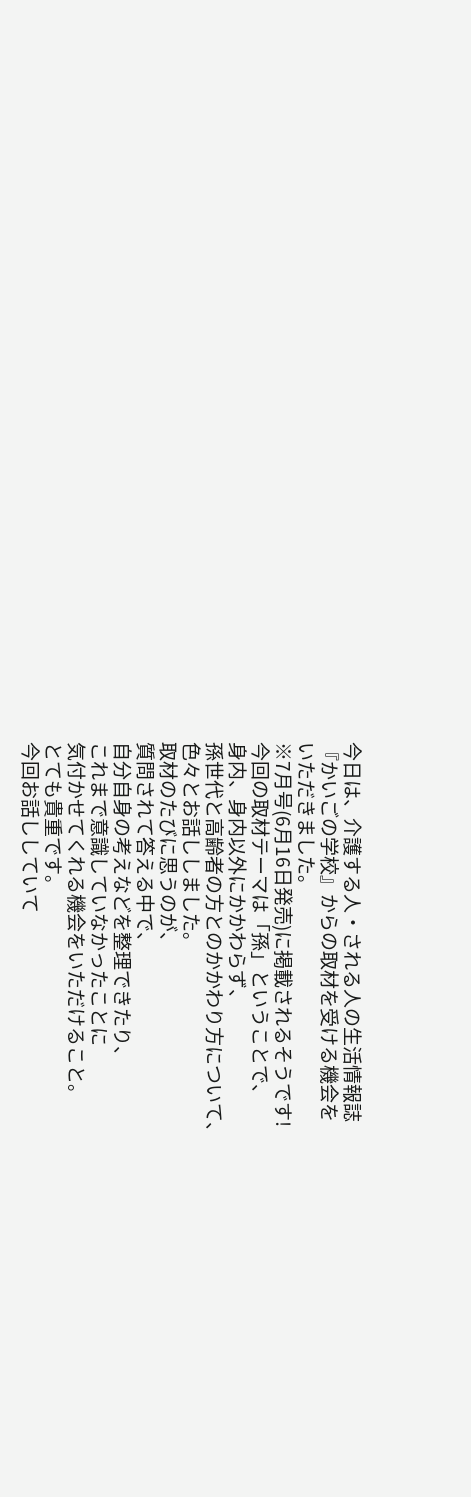今日は、介護する人・される人の生活情報誌
『かいごの学校』からの取材を受ける機会を
いただきました。
※7月号(6月16日発売)に掲載されるそうです!
今回の取材テーマは「孫」ということで、
身内、身内以外にかかわらず、
孫世代と高齢者の方とのかかわり方について、
色々とお話ししました。
取材のたびに思うのが、
質問されて答える中で、
自分自身の考えなどを整理できたり、
これまで意識していなかったことに
気付かせてくれる機会をいただけること。
とても貴重です。
今回お話ししていて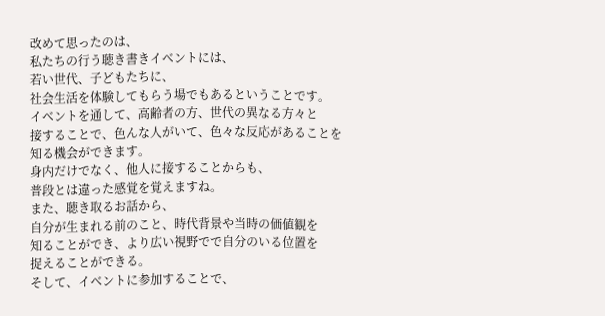改めて思ったのは、
私たちの行う聴き書きイベントには、
若い世代、子どもたちに、
社会生活を体験してもらう場でもあるということです。
イベントを通して、高齢者の方、世代の異なる方々と
接することで、色んな人がいて、色々な反応があることを
知る機会ができます。
身内だけでなく、他人に接することからも、
普段とは違った感覚を覚えますね。
また、聴き取るお話から、
自分が生まれる前のこと、時代背景や当時の価値観を
知ることができ、より広い視野でで自分のいる位置を
捉えることができる。
そして、イベントに参加することで、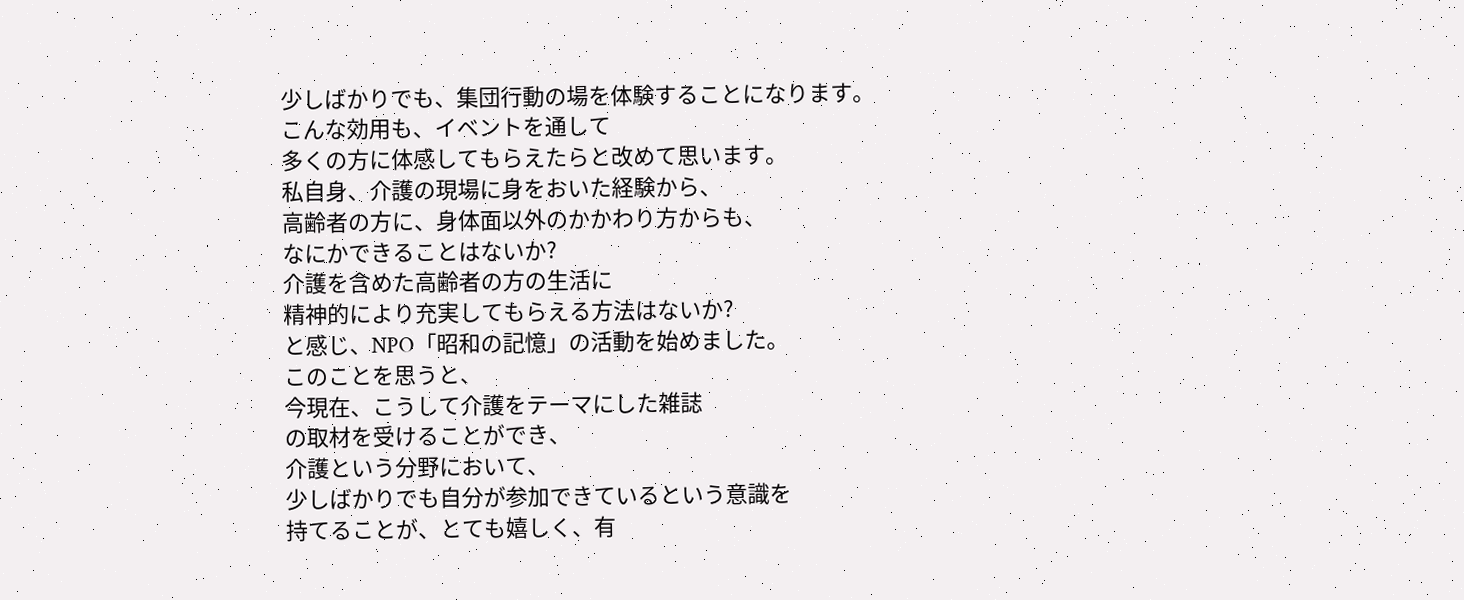少しばかりでも、集団行動の場を体験することになります。
こんな効用も、イベントを通して
多くの方に体感してもらえたらと改めて思います。
私自身、介護の現場に身をおいた経験から、
高齢者の方に、身体面以外のかかわり方からも、
なにかできることはないか?
介護を含めた高齢者の方の生活に
精神的により充実してもらえる方法はないか?
と感じ、NPO「昭和の記憶」の活動を始めました。
このことを思うと、
今現在、こうして介護をテーマにした雑誌
の取材を受けることができ、
介護という分野において、
少しばかりでも自分が参加できているという意識を
持てることが、とても嬉しく、有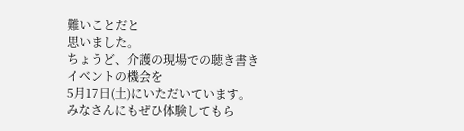難いことだと
思いました。
ちょうど、介護の現場での聴き書きイベントの機会を
5月17日(土)にいただいています。
みなさんにもぜひ体験してもら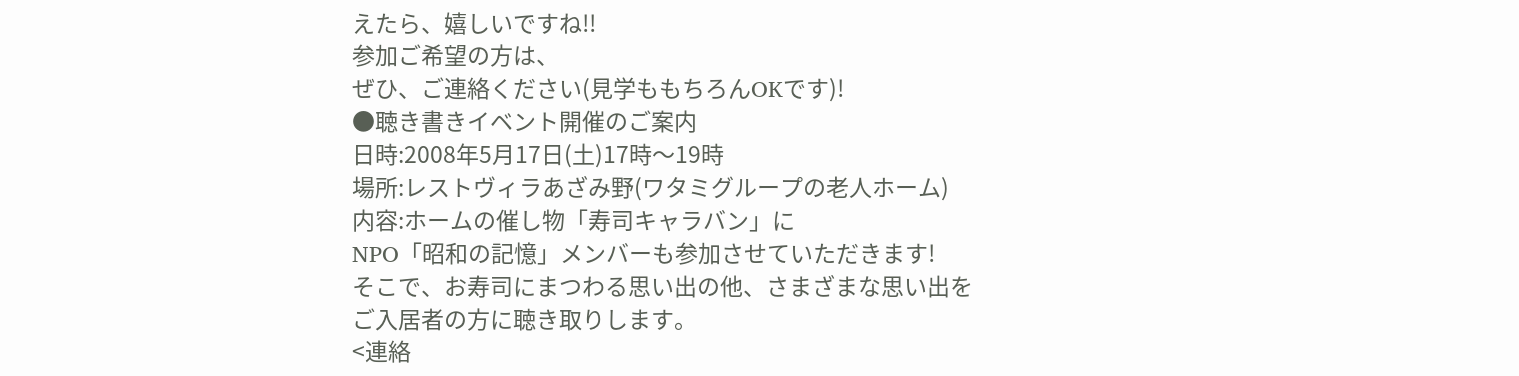えたら、嬉しいですね!!
参加ご希望の方は、
ぜひ、ご連絡ください(見学ももちろんOKです)!
●聴き書きイベント開催のご案内
日時:2008年5月17日(土)17時〜19時
場所:レストヴィラあざみ野(ワタミグループの老人ホーム)
内容:ホームの催し物「寿司キャラバン」に
NPO「昭和の記憶」メンバーも参加させていただきます!
そこで、お寿司にまつわる思い出の他、さまざまな思い出を
ご入居者の方に聴き取りします。
<連絡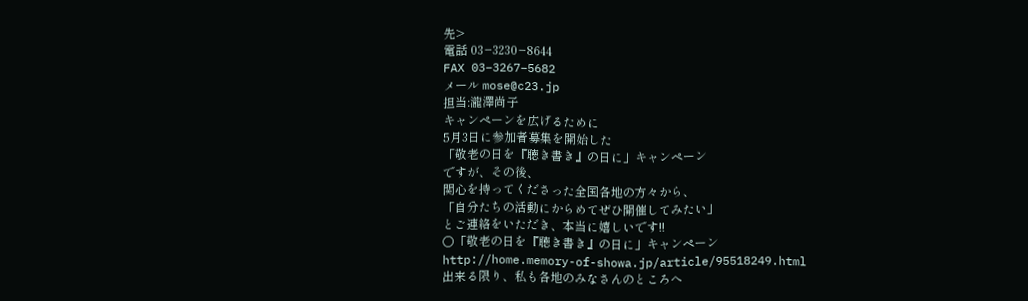先>
電話 03−3230−8644
FAX 03−3267−5682
メール mose@c23.jp
担当:瀧澤尚子
キャンペーンを広げるために
5月3日に参加者募集を開始した
「敬老の日を『聴き書き』の日に」キャンペーン
ですが、その後、
関心を持ってくださった全国各地の方々から、
「自分たちの活動にからめてぜひ開催してみたい」
とご連絡をいただき、本当に嬉しいです!!
○「敬老の日を『聴き書き』の日に」キャンペーン
http://home.memory-of-showa.jp/article/95518249.html
出来る限り、私も各地のみなさんのところへ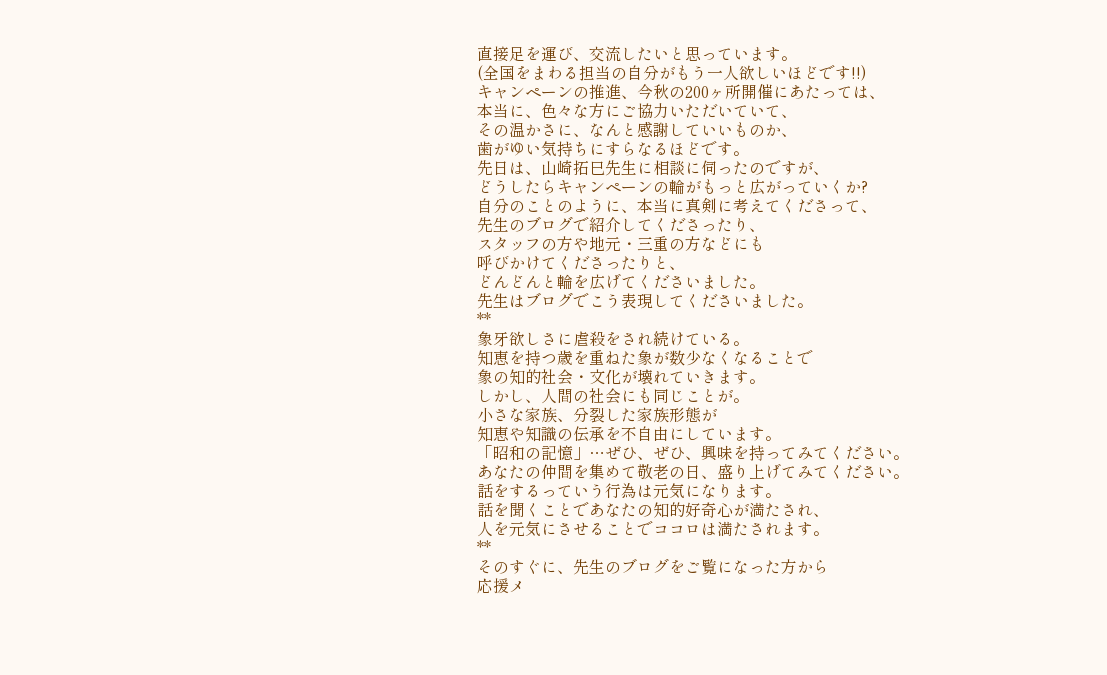直接足を運び、交流したいと思っています。
(全国をまわる担当の自分がもう一人欲しいほどです!!)
キャンペーンの推進、今秋の200ヶ所開催にあたっては、
本当に、色々な方にご協力いただいていて、
その温かさに、なんと感謝していいものか、
歯がゆい気持ちにすらなるほどです。
先日は、山崎拓巳先生に相談に伺ったのですが、
どうしたらキャンペーンの輪がもっと広がっていくか?
自分のことのように、本当に真剣に考えてくださって、
先生のブログで紹介してくださったり、
スタッフの方や地元・三重の方などにも
呼びかけてくださったりと、
どんどんと輪を広げてくださいました。
先生はブログでこう表現してくださいました。
**
象牙欲しさに虐殺をされ続けている。
知恵を持つ歳を重ねた象が数少なくなることで
象の知的社会・文化が壊れていきます。
しかし、人間の社会にも同じことが。
小さな家族、分裂した家族形態が
知恵や知識の伝承を不自由にしています。
「昭和の記憶」…ぜひ、ぜひ、興味を持ってみてください。
あなたの仲間を集めて敬老の日、盛り上げてみてください。
話をするっていう行為は元気になります。
話を聞くことであなたの知的好奇心が満たされ、
人を元気にさせることでココロは満たされます。
**
そのすぐに、先生のブログをご覧になった方から
応援メ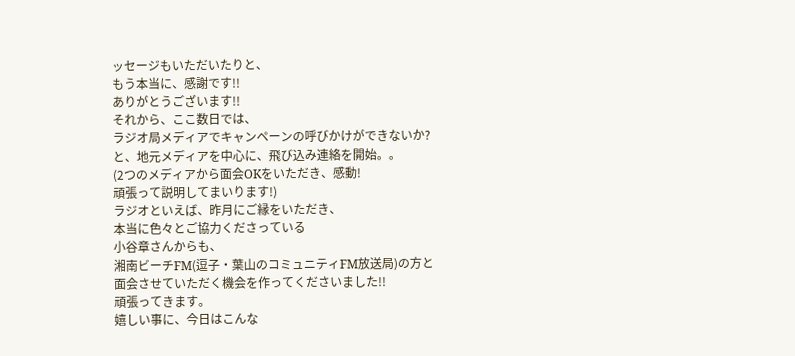ッセージもいただいたりと、
もう本当に、感謝です!!
ありがとうございます!!
それから、ここ数日では、
ラジオ局メディアでキャンペーンの呼びかけができないか?
と、地元メディアを中心に、飛び込み連絡を開始。。
(2つのメディアから面会OKをいただき、感動!
頑張って説明してまいります!)
ラジオといえば、昨月にご縁をいただき、
本当に色々とご協力くださっている
小谷章さんからも、
湘南ビーチFM(逗子・葉山のコミュニティFM放送局)の方と
面会させていただく機会を作ってくださいました!!
頑張ってきます。
嬉しい事に、今日はこんな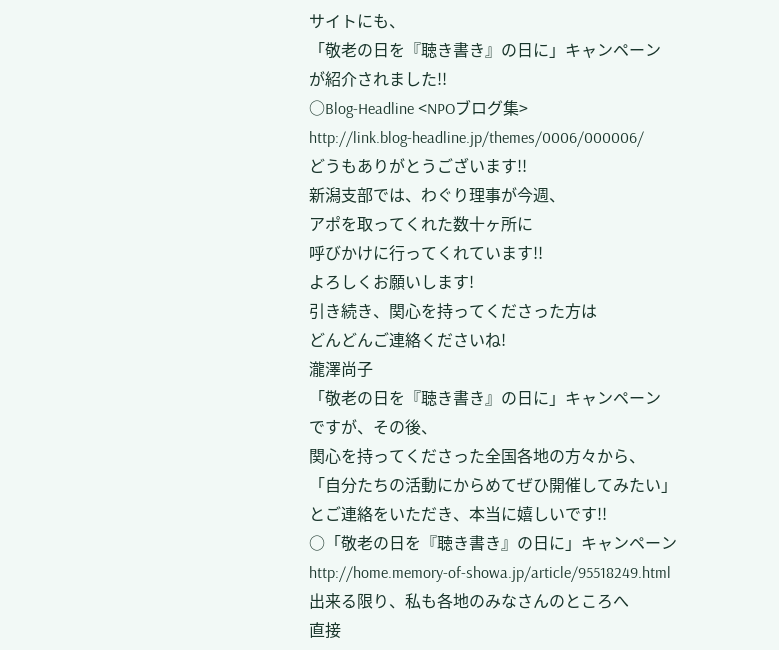サイトにも、
「敬老の日を『聴き書き』の日に」キャンペーン
が紹介されました!!
○Blog-Headline <NPOブログ集>
http://link.blog-headline.jp/themes/0006/000006/
どうもありがとうございます!!
新潟支部では、わぐり理事が今週、
アポを取ってくれた数十ヶ所に
呼びかけに行ってくれています!!
よろしくお願いします!
引き続き、関心を持ってくださった方は
どんどんご連絡くださいね!
瀧澤尚子
「敬老の日を『聴き書き』の日に」キャンペーン
ですが、その後、
関心を持ってくださった全国各地の方々から、
「自分たちの活動にからめてぜひ開催してみたい」
とご連絡をいただき、本当に嬉しいです!!
○「敬老の日を『聴き書き』の日に」キャンペーン
http://home.memory-of-showa.jp/article/95518249.html
出来る限り、私も各地のみなさんのところへ
直接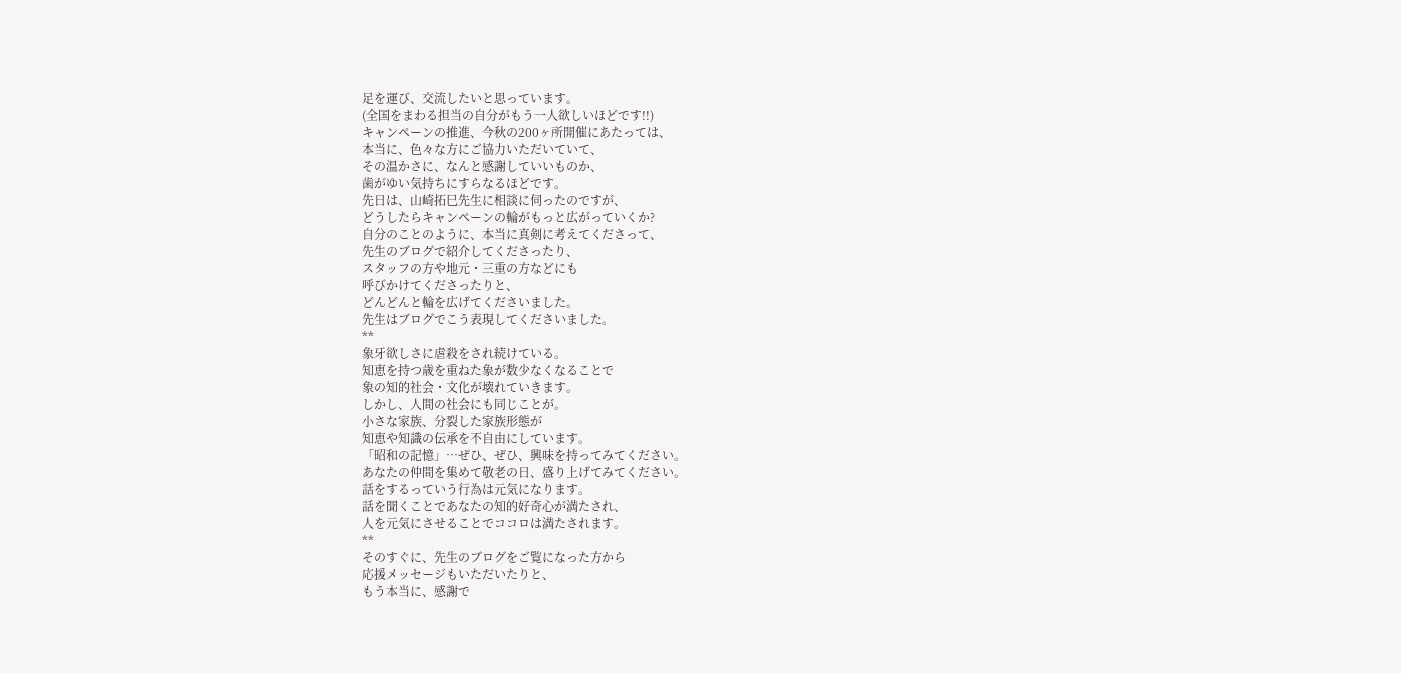足を運び、交流したいと思っています。
(全国をまわる担当の自分がもう一人欲しいほどです!!)
キャンペーンの推進、今秋の200ヶ所開催にあたっては、
本当に、色々な方にご協力いただいていて、
その温かさに、なんと感謝していいものか、
歯がゆい気持ちにすらなるほどです。
先日は、山崎拓巳先生に相談に伺ったのですが、
どうしたらキャンペーンの輪がもっと広がっていくか?
自分のことのように、本当に真剣に考えてくださって、
先生のブログで紹介してくださったり、
スタッフの方や地元・三重の方などにも
呼びかけてくださったりと、
どんどんと輪を広げてくださいました。
先生はブログでこう表現してくださいました。
**
象牙欲しさに虐殺をされ続けている。
知恵を持つ歳を重ねた象が数少なくなることで
象の知的社会・文化が壊れていきます。
しかし、人間の社会にも同じことが。
小さな家族、分裂した家族形態が
知恵や知識の伝承を不自由にしています。
「昭和の記憶」…ぜひ、ぜひ、興味を持ってみてください。
あなたの仲間を集めて敬老の日、盛り上げてみてください。
話をするっていう行為は元気になります。
話を聞くことであなたの知的好奇心が満たされ、
人を元気にさせることでココロは満たされます。
**
そのすぐに、先生のブログをご覧になった方から
応援メッセージもいただいたりと、
もう本当に、感謝で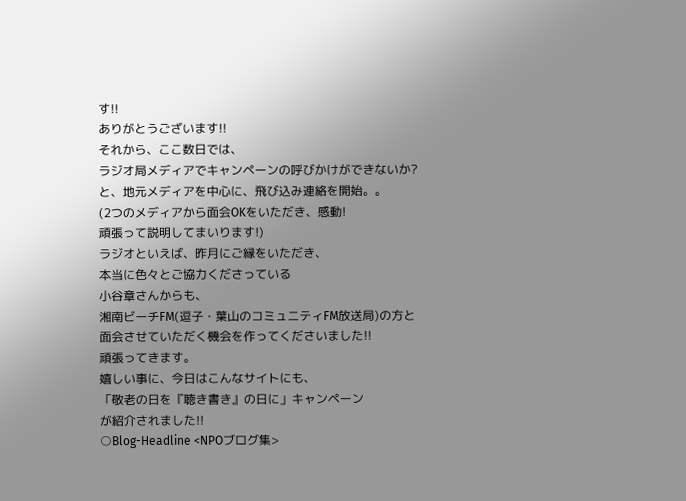す!!
ありがとうございます!!
それから、ここ数日では、
ラジオ局メディアでキャンペーンの呼びかけができないか?
と、地元メディアを中心に、飛び込み連絡を開始。。
(2つのメディアから面会OKをいただき、感動!
頑張って説明してまいります!)
ラジオといえば、昨月にご縁をいただき、
本当に色々とご協力くださっている
小谷章さんからも、
湘南ビーチFM(逗子・葉山のコミュニティFM放送局)の方と
面会させていただく機会を作ってくださいました!!
頑張ってきます。
嬉しい事に、今日はこんなサイトにも、
「敬老の日を『聴き書き』の日に」キャンペーン
が紹介されました!!
○Blog-Headline <NPOブログ集>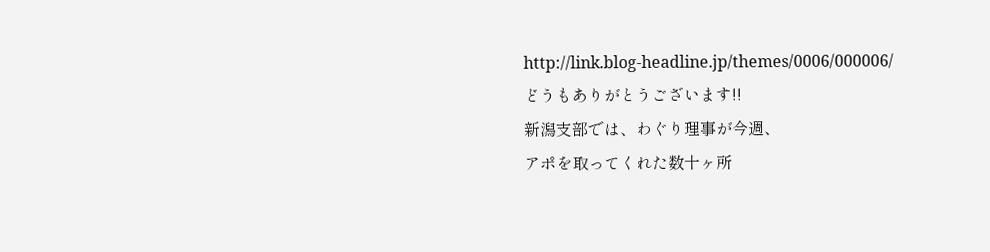http://link.blog-headline.jp/themes/0006/000006/
どうもありがとうございます!!
新潟支部では、わぐり理事が今週、
アポを取ってくれた数十ヶ所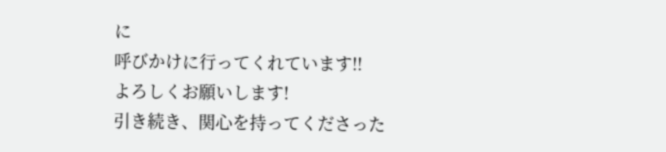に
呼びかけに行ってくれています!!
よろしくお願いします!
引き続き、関心を持ってくださった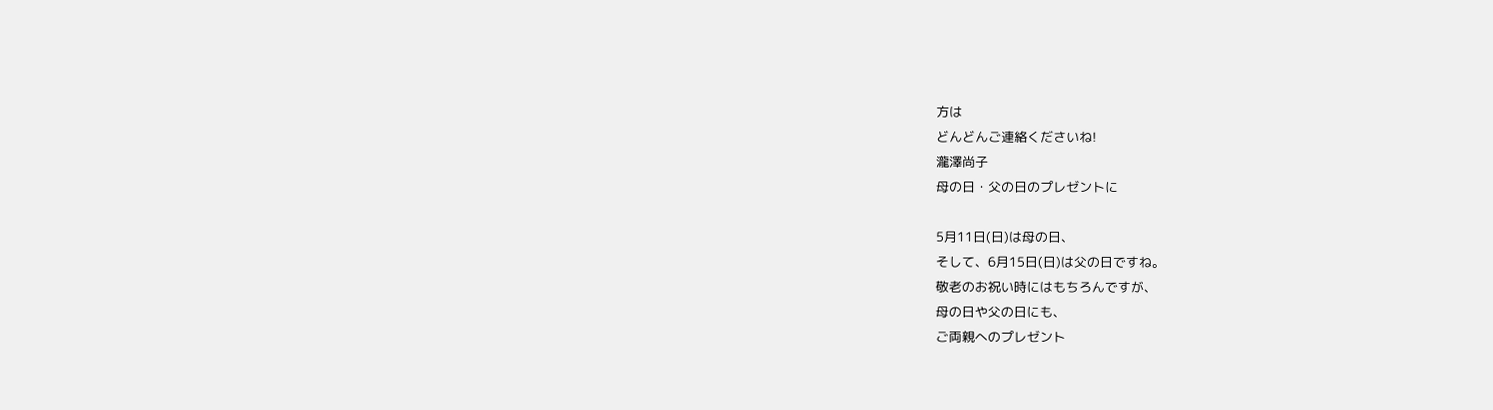方は
どんどんご連絡くださいね!
瀧澤尚子
母の日・父の日のプレゼントに

5月11日(日)は母の日、
そして、6月15日(日)は父の日ですね。
敬老のお祝い時にはもちろんですが、
母の日や父の日にも、
ご両親へのプレゼント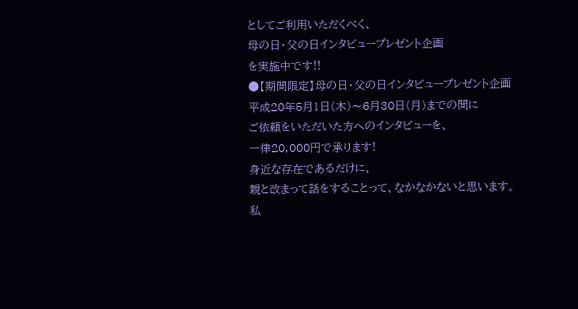としてご利用いただくべく、
母の日・父の日インタビュープレゼント企画
を実施中です!!
●【期間限定】母の日・父の日インタビュープレゼント企画
平成20年5月1日(木)〜6月30日(月)までの間に
ご依頼をいただいた方へのインタビューを、
一律20,000円で承ります!
身近な存在であるだけに、
親と改まって話をすることって、なかなかないと思います。
私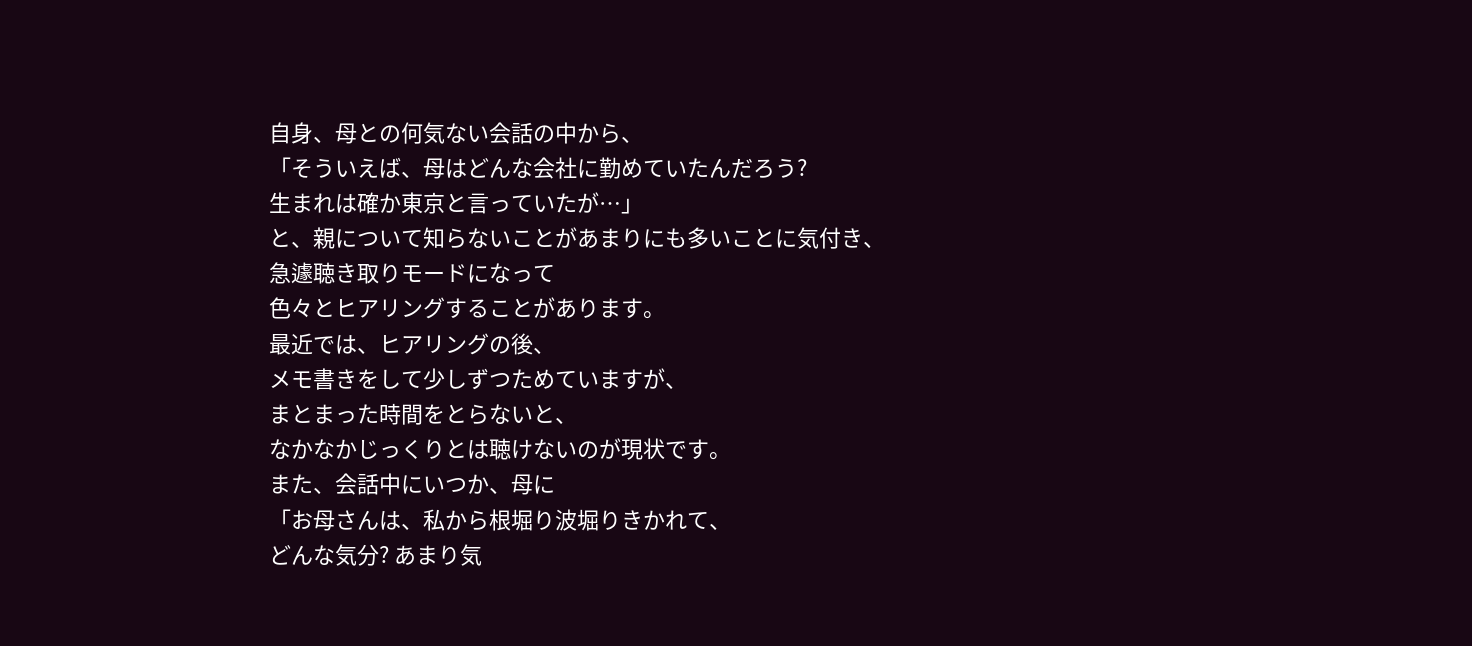自身、母との何気ない会話の中から、
「そういえば、母はどんな会社に勤めていたんだろう?
生まれは確か東京と言っていたが…」
と、親について知らないことがあまりにも多いことに気付き、
急遽聴き取りモードになって
色々とヒアリングすることがあります。
最近では、ヒアリングの後、
メモ書きをして少しずつためていますが、
まとまった時間をとらないと、
なかなかじっくりとは聴けないのが現状です。
また、会話中にいつか、母に
「お母さんは、私から根堀り波堀りきかれて、
どんな気分? あまり気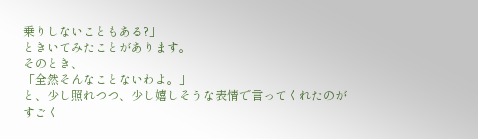乗りしないこともある?」
ときいてみたことがあります。
そのとき、
「全然そんなことないわよ。」
と、少し照れつつ、少し嬉しそうな表情で言ってくれたのが
すごく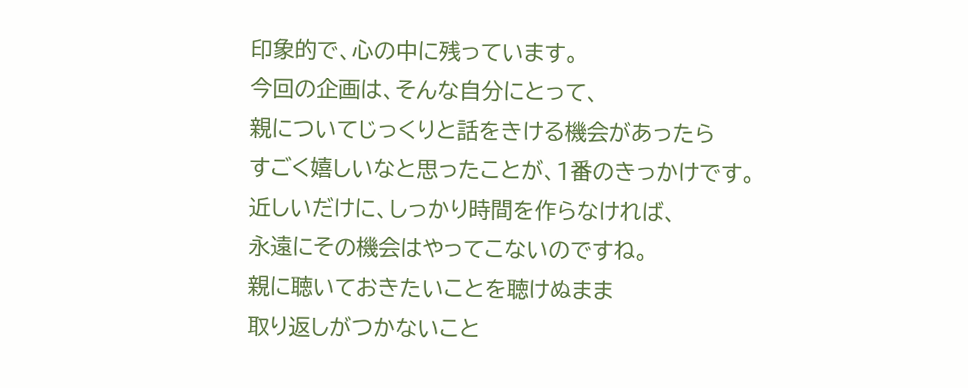印象的で、心の中に残っています。
今回の企画は、そんな自分にとって、
親についてじっくりと話をきける機会があったら
すごく嬉しいなと思ったことが、1番のきっかけです。
近しいだけに、しっかり時間を作らなければ、
永遠にその機会はやってこないのですね。
親に聴いておきたいことを聴けぬまま
取り返しがつかないこと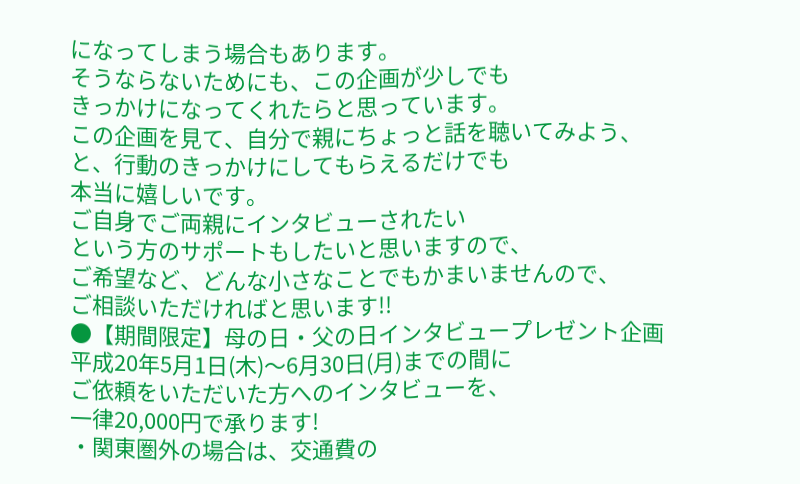になってしまう場合もあります。
そうならないためにも、この企画が少しでも
きっかけになってくれたらと思っています。
この企画を見て、自分で親にちょっと話を聴いてみよう、
と、行動のきっかけにしてもらえるだけでも
本当に嬉しいです。
ご自身でご両親にインタビューされたい
という方のサポートもしたいと思いますので、
ご希望など、どんな小さなことでもかまいませんので、
ご相談いただければと思います!!
●【期間限定】母の日・父の日インタビュープレゼント企画
平成20年5月1日(木)〜6月30日(月)までの間に
ご依頼をいただいた方へのインタビューを、
一律20,000円で承ります!
・関東圏外の場合は、交通費の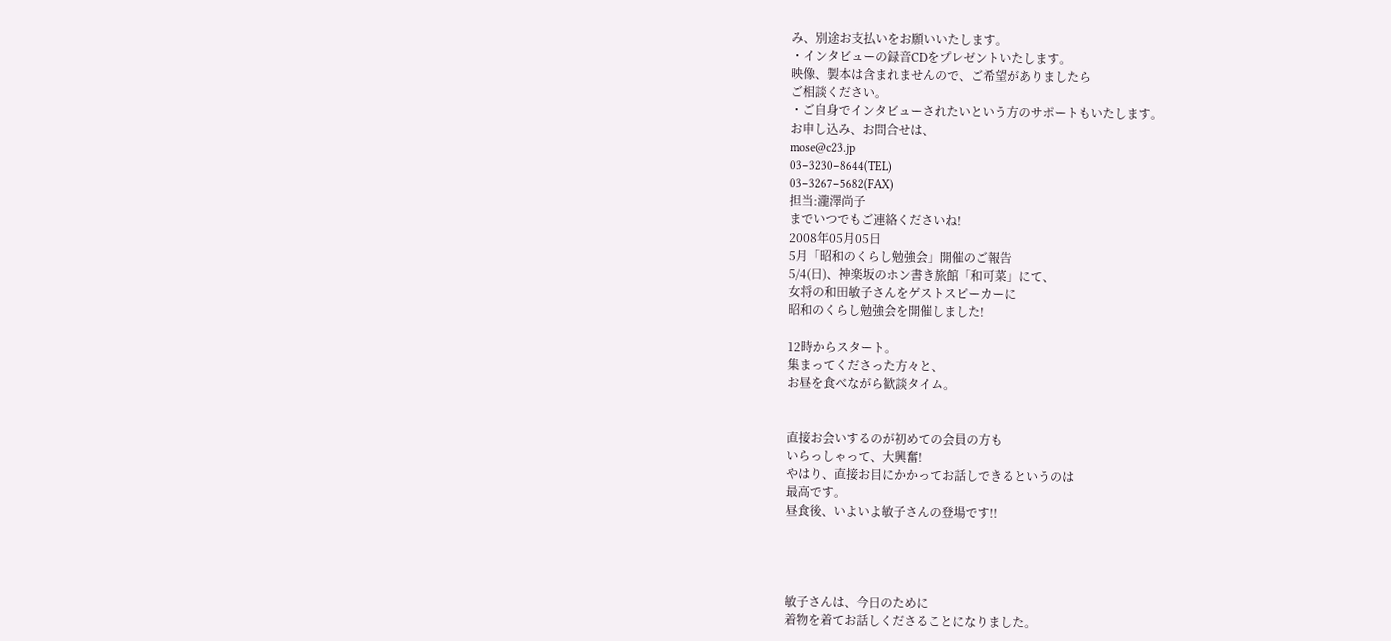み、別途お支払いをお願いいたします。
・インタビューの録音CDをプレゼントいたします。
映像、製本は含まれませんので、ご希望がありましたら
ご相談ください。
・ご自身でインタビューされたいという方のサポートもいたします。
お申し込み、お問合せは、
mose@c23.jp
03−3230−8644(TEL)
03−3267−5682(FAX)
担当:瀧澤尚子
までいつでもご連絡くださいね!
2008年05月05日
5月「昭和のくらし勉強会」開催のご報告
5/4(日)、神楽坂のホン書き旅館「和可菜」にて、
女将の和田敏子さんをゲストスピーカーに
昭和のくらし勉強会を開催しました!

12時からスタート。
集まってくださった方々と、
お昼を食べながら歓談タイム。


直接お会いするのが初めての会員の方も
いらっしゃって、大興奮!
やはり、直接お目にかかってお話しできるというのは
最高です。
昼食後、いよいよ敏子さんの登場です!!




敏子さんは、今日のために
着物を着てお話しくださることになりました。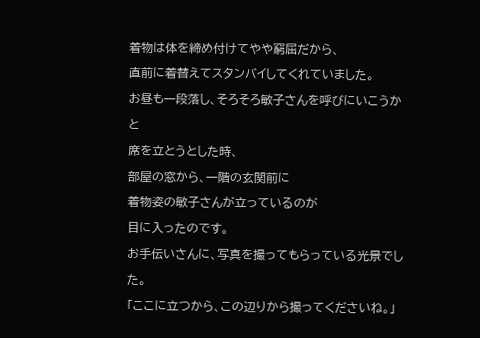着物は体を締め付けてやや窮屈だから、
直前に着替えてスタンバイしてくれていました。
お昼も一段落し、そろそろ敏子さんを呼びにいこうかと
席を立とうとした時、
部屋の窓から、一階の玄関前に
着物姿の敏子さんが立っているのが
目に入ったのです。
お手伝いさんに、写真を撮ってもらっている光景でした。
「ここに立つから、この辺りから撮ってくださいね。」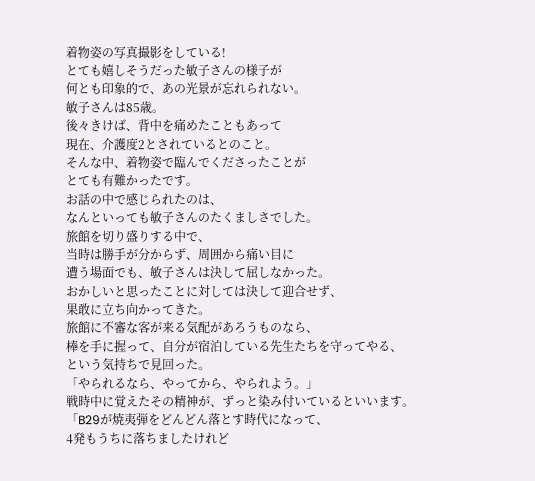着物姿の写真撮影をしている!
とても嬉しそうだった敏子さんの様子が
何とも印象的で、あの光景が忘れられない。
敏子さんは85歳。
後々きけば、背中を痛めたこともあって
現在、介護度2とされているとのこと。
そんな中、着物姿で臨んでくださったことが
とても有難かったです。
お話の中で感じられたのは、
なんといっても敏子さんのたくましさでした。
旅館を切り盛りする中で、
当時は勝手が分からず、周囲から痛い目に
遭う場面でも、敏子さんは決して屈しなかった。
おかしいと思ったことに対しては決して迎合せず、
果敢に立ち向かってきた。
旅館に不審な客が来る気配があろうものなら、
棒を手に握って、自分が宿泊している先生たちを守ってやる、
という気持ちで見回った。
「やられるなら、やってから、やられよう。」
戦時中に覚えたその精神が、ずっと染み付いているといいます。
「B29が焼夷弾をどんどん落とす時代になって、
4発もうちに落ちましたけれど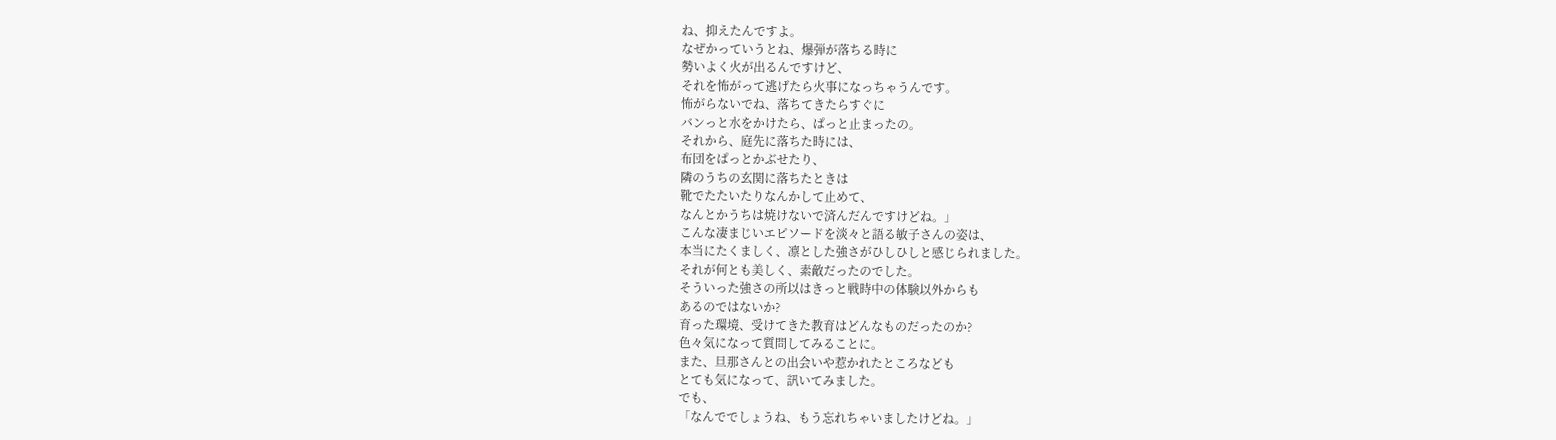ね、抑えたんですよ。
なぜかっていうとね、爆弾が落ちる時に
勢いよく火が出るんですけど、
それを怖がって逃げたら火事になっちゃうんです。
怖がらないでね、落ちてきたらすぐに
バンっと水をかけたら、ぱっと止まったの。
それから、庭先に落ちた時には、
布団をぱっとかぶせたり、
隣のうちの玄関に落ちたときは
靴でたたいたりなんかして止めて、
なんとかうちは焼けないで済んだんですけどね。」
こんな凄まじいエピソードを淡々と語る敏子さんの姿は、
本当にたくましく、凛とした強さがひしひしと感じられました。
それが何とも美しく、素敵だったのでした。
そういった強さの所以はきっと戦時中の体験以外からも
あるのではないか?
育った環境、受けてきた教育はどんなものだったのか?
色々気になって質問してみることに。
また、旦那さんとの出会いや惹かれたところなども
とても気になって、訊いてみました。
でも、
「なんででしょうね、もう忘れちゃいましたけどね。」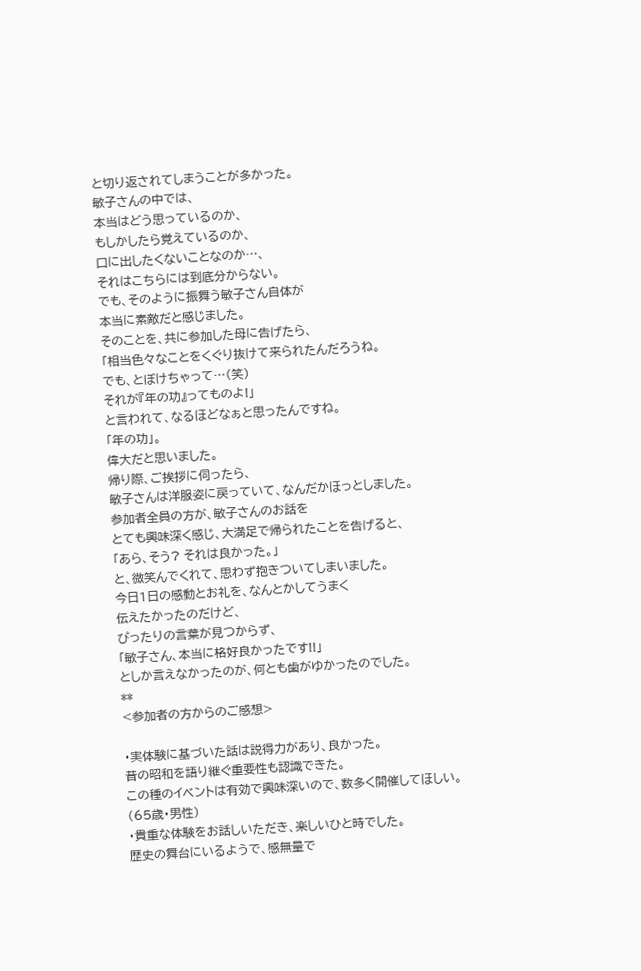と切り返されてしまうことが多かった。
敏子さんの中では、
本当はどう思っているのか、
もしかしたら覚えているのか、
口に出したくないことなのか…、
それはこちらには到底分からない。
でも、そのように振舞う敏子さん自体が
本当に素敵だと感じました。
そのことを、共に参加した母に告げたら、
「相当色々なことをくぐり抜けて来られたんだろうね。
でも、とぼけちゃって…(笑)
それが『年の功』ってものよ!」
と言われて、なるほどなぁと思ったんですね。
「年の功」。
偉大だと思いました。
帰り際、ご挨拶に伺ったら、
敏子さんは洋服姿に戻っていて、なんだかほっとしました。
参加者全員の方が、敏子さんのお話を
とても興味深く感じ、大満足で帰られたことを告げると、
「あら、そう? それは良かった。」
と、微笑んでくれて、思わず抱きついてしまいました。
今日1日の感動とお礼を、なんとかしてうまく
伝えたかったのだけど、
ぴったりの言葉が見つからず、
「敏子さん、本当に格好良かったです!!」
としか言えなかったのが、何とも歯がゆかったのでした。
**
<参加者の方からのご感想>

・実体験に基づいた話は説得力があり、良かった。
昔の昭和を語り継ぐ重要性も認識できた。
この種のイベントは有効で興味深いので、数多く開催してほしい。
(65歳・男性)
・貴重な体験をお話しいただき、楽しいひと時でした。
歴史の舞台にいるようで、感無量で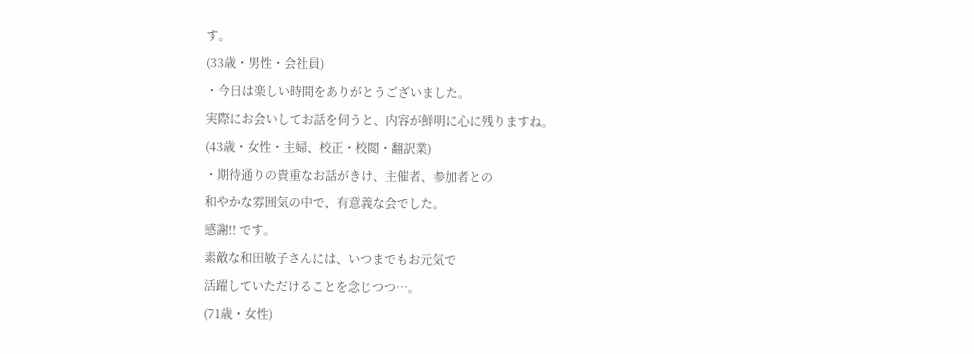す。
(33歳・男性・会社員)
・今日は楽しい時間をありがとうございました。
実際にお会いしてお話を伺うと、内容が鮮明に心に残りますね。
(43歳・女性・主婦、校正・校閲・翻訳業)
・期待通りの貴重なお話がきけ、主催者、参加者との
和やかな雰囲気の中で、有意義な会でした。
感謝!! です。
素敵な和田敏子さんには、いつまでもお元気で
活躍していただけることを念じつつ…。
(71歳・女性)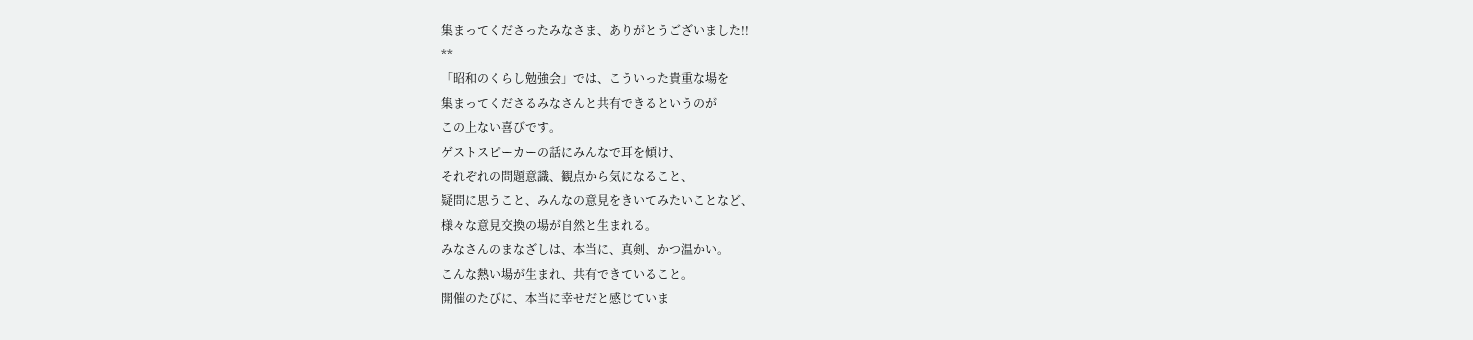集まってくださったみなさま、ありがとうございました!!
**
「昭和のくらし勉強会」では、こういった貴重な場を
集まってくださるみなさんと共有できるというのが
この上ない喜びです。
ゲストスピーカーの話にみんなで耳を傾け、
それぞれの問題意識、観点から気になること、
疑問に思うこと、みんなの意見をきいてみたいことなど、
様々な意見交換の場が自然と生まれる。
みなさんのまなざしは、本当に、真剣、かつ温かい。
こんな熱い場が生まれ、共有できていること。
開催のたびに、本当に幸せだと感じていま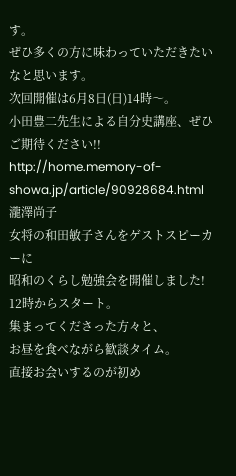す。
ぜひ多くの方に味わっていただきたいなと思います。
次回開催は6月8日(日)14時〜。
小田豊二先生による自分史講座、ぜひご期待ください!!
http://home.memory-of-showa.jp/article/90928684.html
瀧澤尚子
女将の和田敏子さんをゲストスピーカーに
昭和のくらし勉強会を開催しました!
12時からスタート。
集まってくださった方々と、
お昼を食べながら歓談タイム。
直接お会いするのが初め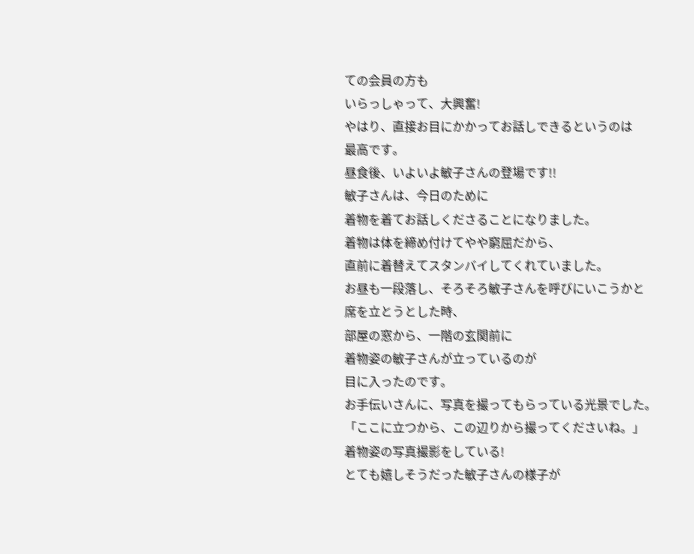ての会員の方も
いらっしゃって、大興奮!
やはり、直接お目にかかってお話しできるというのは
最高です。
昼食後、いよいよ敏子さんの登場です!!
敏子さんは、今日のために
着物を着てお話しくださることになりました。
着物は体を締め付けてやや窮屈だから、
直前に着替えてスタンバイしてくれていました。
お昼も一段落し、そろそろ敏子さんを呼びにいこうかと
席を立とうとした時、
部屋の窓から、一階の玄関前に
着物姿の敏子さんが立っているのが
目に入ったのです。
お手伝いさんに、写真を撮ってもらっている光景でした。
「ここに立つから、この辺りから撮ってくださいね。」
着物姿の写真撮影をしている!
とても嬉しそうだった敏子さんの様子が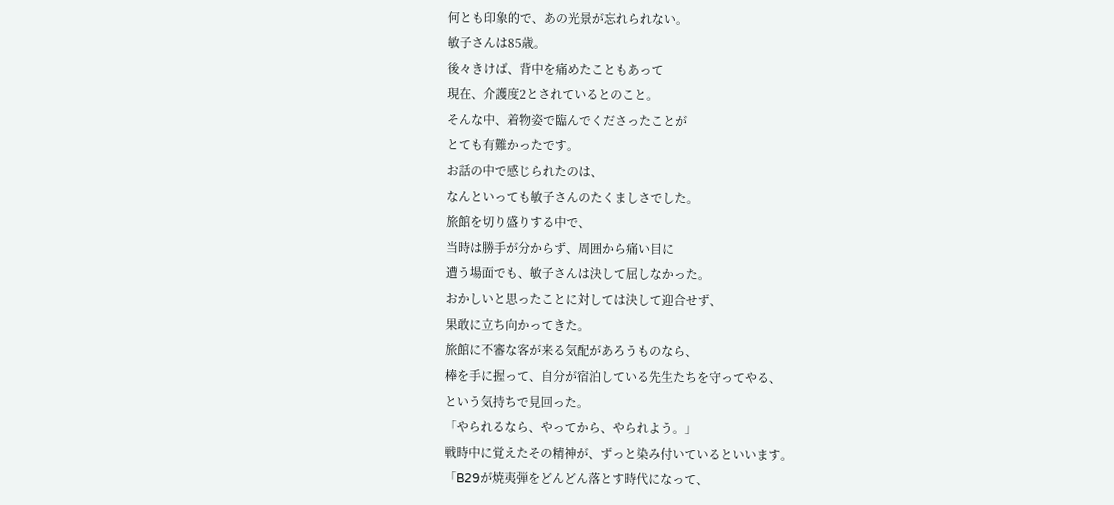何とも印象的で、あの光景が忘れられない。
敏子さんは85歳。
後々きけば、背中を痛めたこともあって
現在、介護度2とされているとのこと。
そんな中、着物姿で臨んでくださったことが
とても有難かったです。
お話の中で感じられたのは、
なんといっても敏子さんのたくましさでした。
旅館を切り盛りする中で、
当時は勝手が分からず、周囲から痛い目に
遭う場面でも、敏子さんは決して屈しなかった。
おかしいと思ったことに対しては決して迎合せず、
果敢に立ち向かってきた。
旅館に不審な客が来る気配があろうものなら、
棒を手に握って、自分が宿泊している先生たちを守ってやる、
という気持ちで見回った。
「やられるなら、やってから、やられよう。」
戦時中に覚えたその精神が、ずっと染み付いているといいます。
「B29が焼夷弾をどんどん落とす時代になって、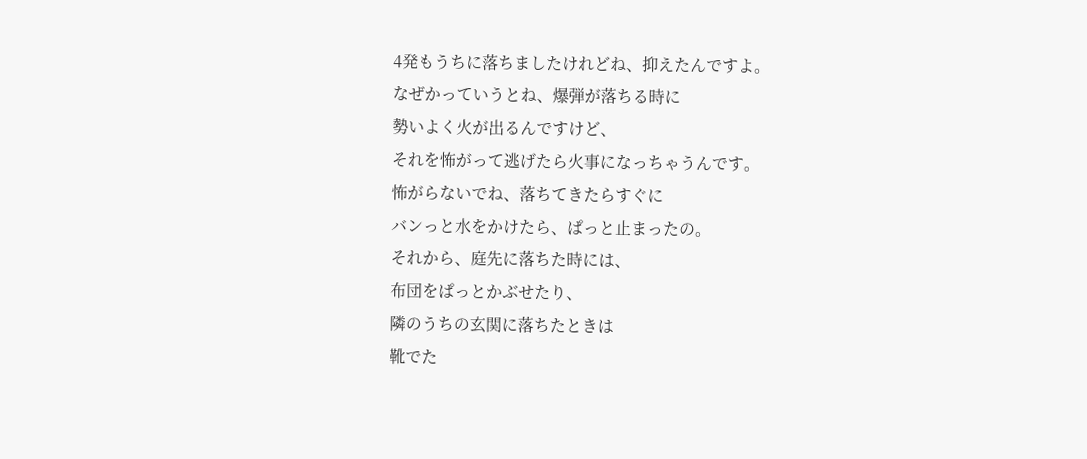4発もうちに落ちましたけれどね、抑えたんですよ。
なぜかっていうとね、爆弾が落ちる時に
勢いよく火が出るんですけど、
それを怖がって逃げたら火事になっちゃうんです。
怖がらないでね、落ちてきたらすぐに
バンっと水をかけたら、ぱっと止まったの。
それから、庭先に落ちた時には、
布団をぱっとかぶせたり、
隣のうちの玄関に落ちたときは
靴でた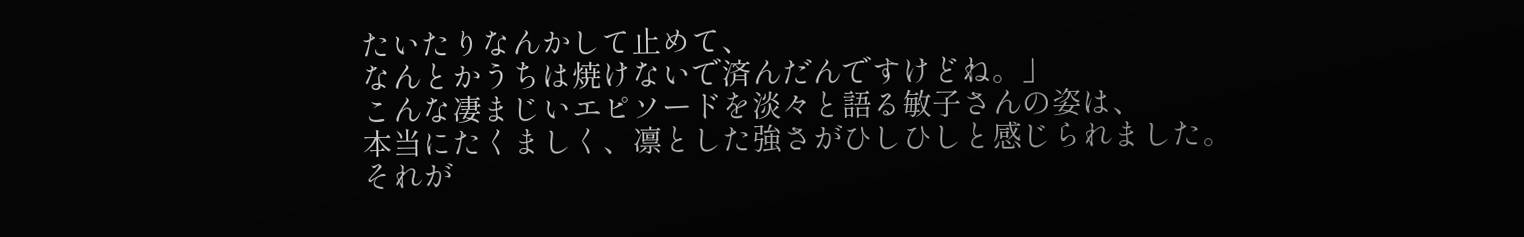たいたりなんかして止めて、
なんとかうちは焼けないで済んだんですけどね。」
こんな凄まじいエピソードを淡々と語る敏子さんの姿は、
本当にたくましく、凛とした強さがひしひしと感じられました。
それが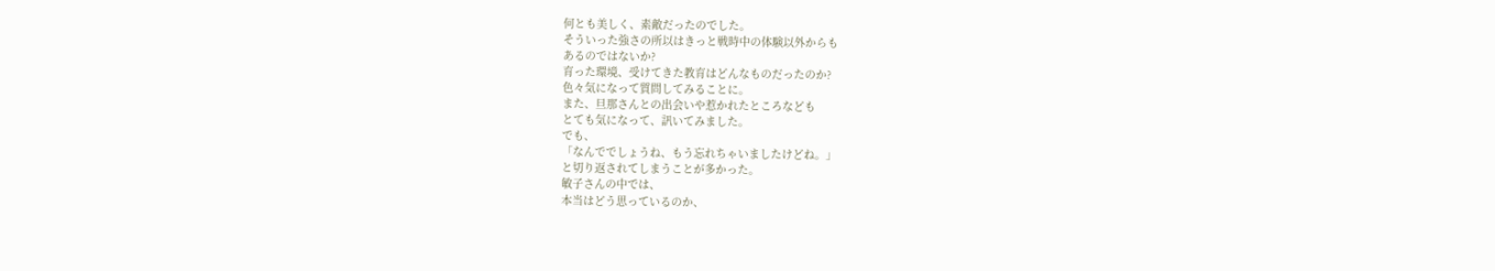何とも美しく、素敵だったのでした。
そういった強さの所以はきっと戦時中の体験以外からも
あるのではないか?
育った環境、受けてきた教育はどんなものだったのか?
色々気になって質問してみることに。
また、旦那さんとの出会いや惹かれたところなども
とても気になって、訊いてみました。
でも、
「なんででしょうね、もう忘れちゃいましたけどね。」
と切り返されてしまうことが多かった。
敏子さんの中では、
本当はどう思っているのか、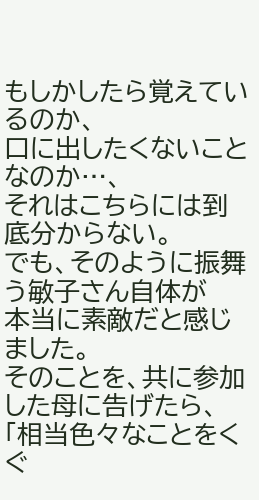もしかしたら覚えているのか、
口に出したくないことなのか…、
それはこちらには到底分からない。
でも、そのように振舞う敏子さん自体が
本当に素敵だと感じました。
そのことを、共に参加した母に告げたら、
「相当色々なことをくぐ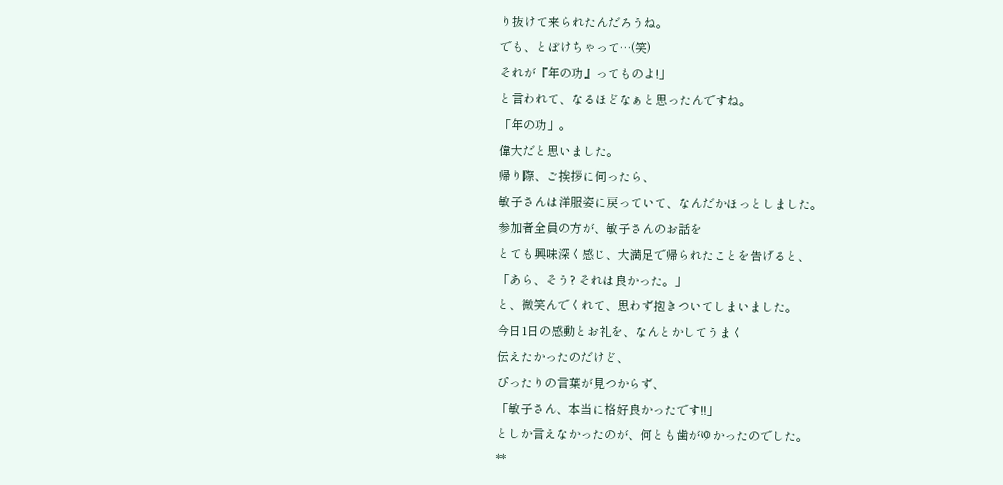り抜けて来られたんだろうね。
でも、とぼけちゃって…(笑)
それが『年の功』ってものよ!」
と言われて、なるほどなぁと思ったんですね。
「年の功」。
偉大だと思いました。
帰り際、ご挨拶に伺ったら、
敏子さんは洋服姿に戻っていて、なんだかほっとしました。
参加者全員の方が、敏子さんのお話を
とても興味深く感じ、大満足で帰られたことを告げると、
「あら、そう? それは良かった。」
と、微笑んでくれて、思わず抱きついてしまいました。
今日1日の感動とお礼を、なんとかしてうまく
伝えたかったのだけど、
ぴったりの言葉が見つからず、
「敏子さん、本当に格好良かったです!!」
としか言えなかったのが、何とも歯がゆかったのでした。
**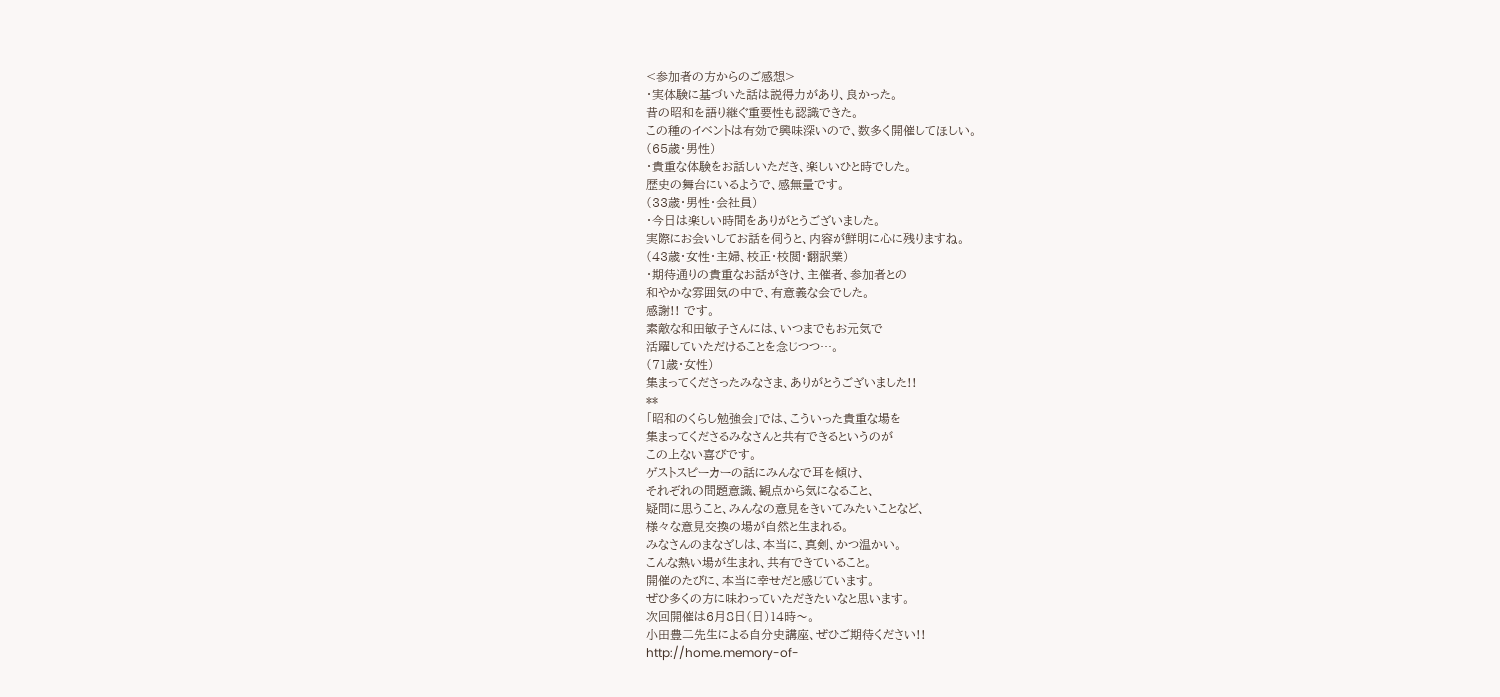<参加者の方からのご感想>
・実体験に基づいた話は説得力があり、良かった。
昔の昭和を語り継ぐ重要性も認識できた。
この種のイベントは有効で興味深いので、数多く開催してほしい。
(65歳・男性)
・貴重な体験をお話しいただき、楽しいひと時でした。
歴史の舞台にいるようで、感無量です。
(33歳・男性・会社員)
・今日は楽しい時間をありがとうございました。
実際にお会いしてお話を伺うと、内容が鮮明に心に残りますね。
(43歳・女性・主婦、校正・校閲・翻訳業)
・期待通りの貴重なお話がきけ、主催者、参加者との
和やかな雰囲気の中で、有意義な会でした。
感謝!! です。
素敵な和田敏子さんには、いつまでもお元気で
活躍していただけることを念じつつ…。
(71歳・女性)
集まってくださったみなさま、ありがとうございました!!
**
「昭和のくらし勉強会」では、こういった貴重な場を
集まってくださるみなさんと共有できるというのが
この上ない喜びです。
ゲストスピーカーの話にみんなで耳を傾け、
それぞれの問題意識、観点から気になること、
疑問に思うこと、みんなの意見をきいてみたいことなど、
様々な意見交換の場が自然と生まれる。
みなさんのまなざしは、本当に、真剣、かつ温かい。
こんな熱い場が生まれ、共有できていること。
開催のたびに、本当に幸せだと感じています。
ぜひ多くの方に味わっていただきたいなと思います。
次回開催は6月8日(日)14時〜。
小田豊二先生による自分史講座、ぜひご期待ください!!
http://home.memory-of-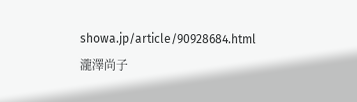showa.jp/article/90928684.html
瀧澤尚子